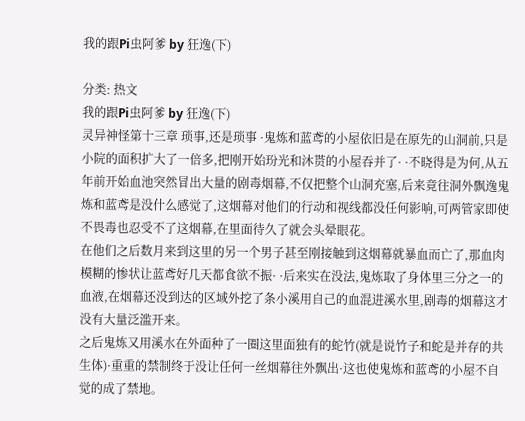我的跟Pi虫阿爹 by 狂逸(下)

分类: 热文
我的跟Pi虫阿爹 by 狂逸(下)
灵异神怪第十三章 琐事,还是琐事 ·鬼炼和蓝鸢的小屋依旧是在原先的山洞前,只是小院的面积扩大了一倍多,把刚开始玢光和沐贳的小屋吞并了· ·不晓得是为何,从五年前开始血池突然冒出大量的剧毒烟幕,不仅把整个山洞充塞,后来竟往洞外飘逸鬼炼和蓝鸢是没什么感觉了,这烟幕对他们的行动和视线都没任何影响,可两管家即使不畏毒也忍受不了这烟幕,在里面待久了就会头晕眼花。
在他们之后数月来到这里的另一个男子甚至刚接触到这烟幕就暴血而亡了,那血肉模糊的惨状让蓝鸢好几天都食欲不振· ·后来实在没法,鬼炼取了身体里三分之一的血液,在烟幕还没到达的区域外挖了条小溪用自己的血混进溪水里,剧毒的烟幕这才没有大量泛滥开来。
之后鬼炼又用溪水在外面种了一圈这里面独有的蛇竹(就是说竹子和蛇是并存的共生体)·重重的禁制终于没让任何一丝烟幕往外飘出·这也使鬼炼和蓝鸢的小屋不自觉的成了禁地。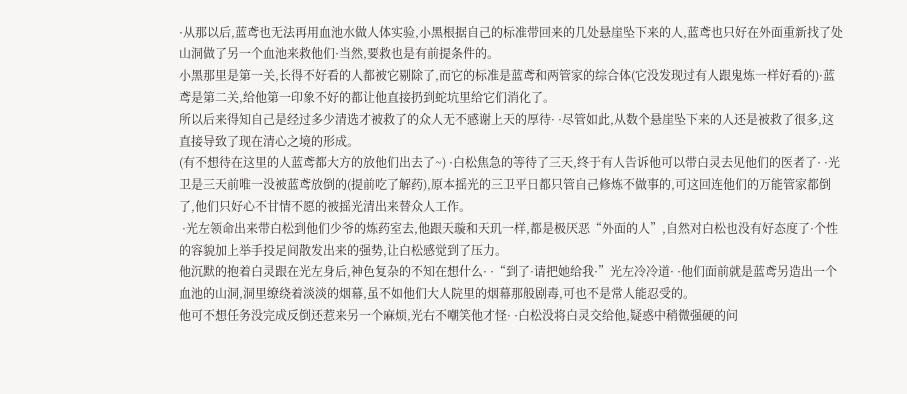·从那以后,蓝鸢也无法再用血池水做人体实验,小黑根据自己的标准带回来的几处悬崖坠下来的人,蓝鸢也只好在外面重新找了处山洞做了另一个血池来救他们·当然,要救也是有前提条件的。
小黑那里是第一关,长得不好看的人都被它剔除了,而它的标准是蓝鸢和两管家的综合体(它没发现过有人跟鬼炼一样好看的)·蓝鸢是第二关,给他第一印象不好的都让他直接扔到蛇坑里给它们消化了。
所以后来得知自己是经过多少清选才被救了的众人无不感谢上天的厚待· ·尽管如此,从数个悬崖坠下来的人还是被救了很多,这直接导致了现在清心之境的形成。
(有不想待在这里的人蓝鸢都大方的放他们出去了~) ·白松焦急的等待了三天,终于有人告诉他可以带白灵去见他们的医者了· ·光卫是三天前唯一没被蓝鸢放倒的(提前吃了解药),原本摇光的三卫平日都只管自己修炼不做事的,可这回连他们的万能管家都倒了,他们只好心不甘情不愿的被摇光清出来替众人工作。
 ·光左领命出来带白松到他们少爷的炼药室去,他跟天璇和天玑一样,都是极厌恶“外面的人”,自然对白松也没有好态度了·个性的容貌加上举手投足间散发出来的强势,让白松感觉到了压力。
他沉默的抱着白灵跟在光左身后,神色复杂的不知在想什么· ·“到了·请把她给我·”光左冷冷道· ·他们面前就是蓝鸢另造出一个血池的山洞,洞里缭绕着淡淡的烟幕,虽不如他们大人院里的烟幕那般剧毒,可也不是常人能忍受的。
他可不想任务没完成反倒还惹来另一个麻烦,光右不嘲笑他才怪· ·白松没将白灵交给他,疑惑中稍微强硬的问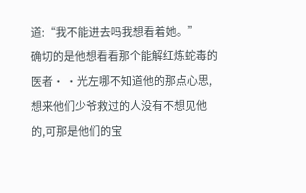道:“我不能进去吗我想看着她。”
确切的是他想看看那个能解红炼蛇毒的医者· ·光左哪不知道他的那点心思,想来他们少爷救过的人没有不想见他的,可那是他们的宝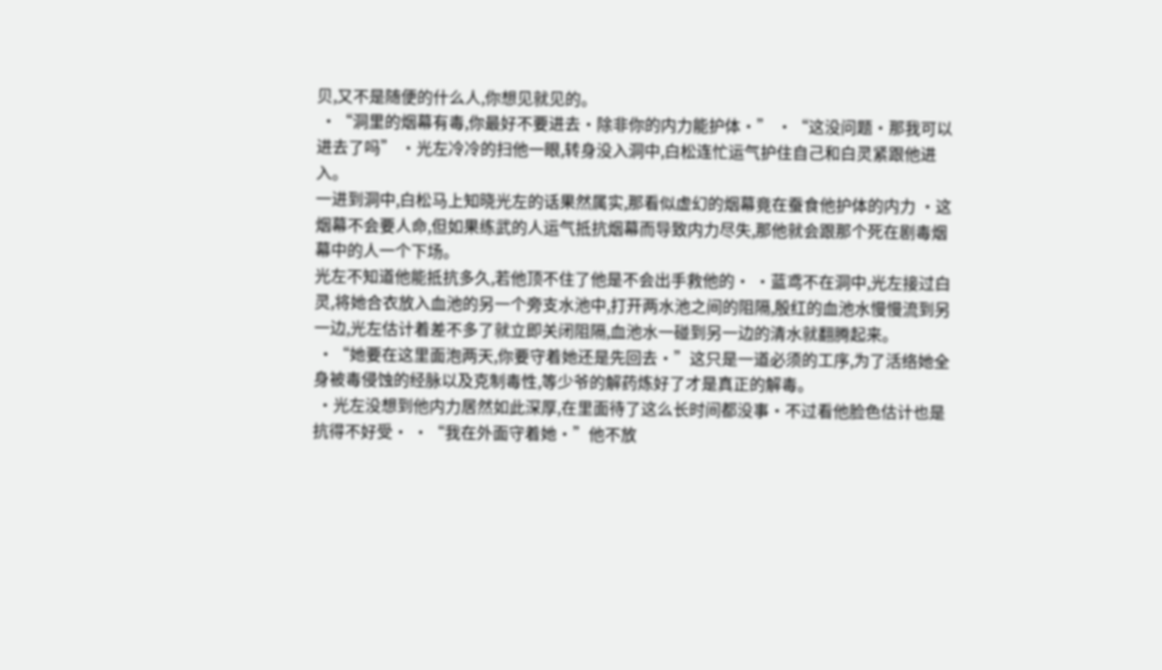贝,又不是随便的什么人,你想见就见的。
 ·“洞里的烟幕有毒,你最好不要进去·除非你的内力能护体·” ·“这没问题·那我可以进去了吗” ·光左冷冷的扫他一眼,转身没入洞中,白松连忙运气护住自己和白灵紧跟他进入。
一进到洞中,白松马上知晓光左的话果然属实,那看似虚幻的烟幕竟在蚕食他护体的内力 ·这烟幕不会要人命,但如果练武的人运气抵抗烟幕而导致内力尽失,那他就会跟那个死在剧毒烟幕中的人一个下场。
光左不知道他能抵抗多久,若他顶不住了他是不会出手救他的· ·蓝鸢不在洞中,光左接过白灵,将她合衣放入血池的另一个旁支水池中,打开两水池之间的阻隔,殷红的血池水慢慢流到另一边,光左估计着差不多了就立即关闭阻隔,血池水一碰到另一边的清水就翻腾起来。
 ·“她要在这里面泡两天,你要守着她还是先回去·”这只是一道必须的工序,为了活络她全身被毒侵蚀的经脉以及克制毒性,等少爷的解药炼好了才是真正的解毒。
 ·光左没想到他内力居然如此深厚,在里面待了这么长时间都没事·不过看他脸色估计也是抗得不好受· ·“我在外面守着她·”他不放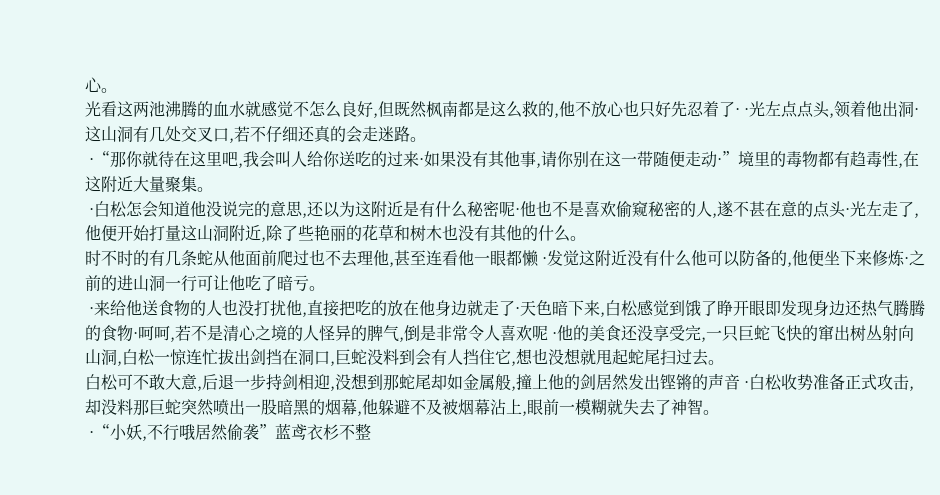心。
光看这两池沸腾的血水就感觉不怎么良好,但既然枫南都是这么救的,他不放心也只好先忍着了· ·光左点点头,领着他出洞·这山洞有几处交叉口,若不仔细还真的会走迷路。
 ·“那你就待在这里吧,我会叫人给你送吃的过来·如果没有其他事,请你别在这一带随便走动·”境里的毒物都有趋毒性,在这附近大量聚集。
 ·白松怎会知道他没说完的意思,还以为这附近是有什么秘密呢·他也不是喜欢偷窥秘密的人,遂不甚在意的点头·光左走了,他便开始打量这山洞附近,除了些艳丽的花草和树木也没有其他的什么。
时不时的有几条蛇从他面前爬过也不去理他,甚至连看他一眼都懒 ·发觉这附近没有什么他可以防备的,他便坐下来修炼·之前的进山洞一行可让他吃了暗亏。
 ·来给他送食物的人也没打扰他,直接把吃的放在他身边就走了·天色暗下来,白松感觉到饿了睁开眼即发现身边还热气腾腾的食物·呵呵,若不是清心之境的人怪异的脾气,倒是非常令人喜欢呢 ·他的美食还没享受完,一只巨蛇飞快的窜出树丛射向山洞,白松一惊连忙拔出剑挡在洞口,巨蛇没料到会有人挡住它,想也没想就甩起蛇尾扫过去。
白松可不敢大意,后退一步持剑相迎,没想到那蛇尾却如金属般,撞上他的剑居然发出铿锵的声音 ·白松收势准备正式攻击,却没料那巨蛇突然喷出一股暗黑的烟幕,他躲避不及被烟幕沾上,眼前一模糊就失去了神智。
 ·“小妖,不行哦居然偷袭”蓝鸢衣杉不整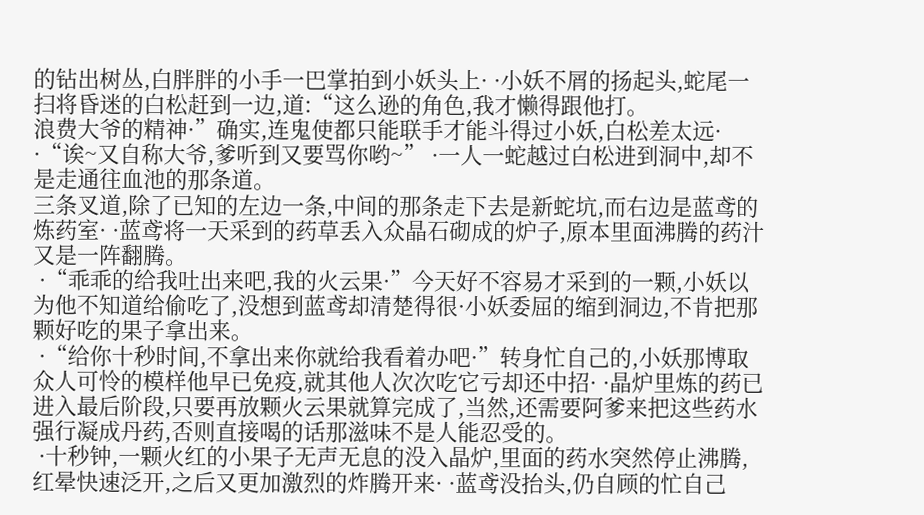的钻出树丛,白胖胖的小手一巴掌拍到小妖头上· ·小妖不屑的扬起头,蛇尾一扫将昏迷的白松赶到一边,道:“这么逊的角色,我才懒得跟他打。
浪费大爷的精神·”确实,连鬼使都只能联手才能斗得过小妖,白松差太远· ·“诶~又自称大爷,爹听到又要骂你哟~” ·一人一蛇越过白松进到洞中,却不是走通往血池的那条道。
三条叉道,除了已知的左边一条,中间的那条走下去是新蛇坑,而右边是蓝鸢的炼药室· ·蓝鸢将一天采到的药草丢入众晶石砌成的炉子,原本里面沸腾的药汁又是一阵翻腾。
 ·“乖乖的给我吐出来吧,我的火云果·”今天好不容易才采到的一颗,小妖以为他不知道给偷吃了,没想到蓝鸢却清楚得很·小妖委屈的缩到洞边,不肯把那颗好吃的果子拿出来。
 ·“给你十秒时间,不拿出来你就给我看着办吧·”转身忙自己的,小妖那博取众人可怜的模样他早已免疫,就其他人次次吃它亏却还中招· ·晶炉里炼的药已进入最后阶段,只要再放颗火云果就算完成了,当然,还需要阿爹来把这些药水强行凝成丹药,否则直接喝的话那滋味不是人能忍受的。
 ·十秒钟,一颗火红的小果子无声无息的没入晶炉,里面的药水突然停止沸腾,红晕快速泛开,之后又更加激烈的炸腾开来· ·蓝鸢没抬头,仍自顾的忙自己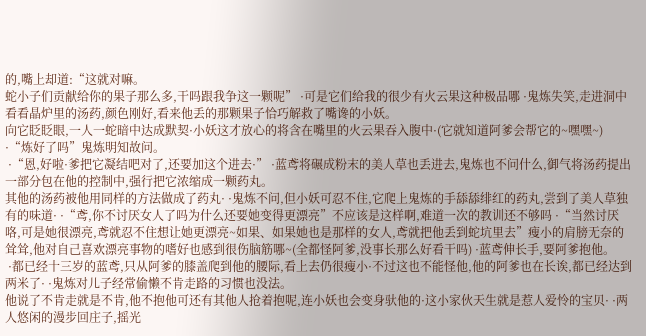的,嘴上却道:“这就对嘛。
蛇小子们贡献给你的果子那么多,干吗跟我争这一颗呢” ·可是它们给我的很少有火云果这种极品哪 ·鬼炼失笑,走进洞中看看晶炉里的汤药,颜色刚好,看来他丢的那颗果子恰巧解救了嘴谗的小妖。
向它眨眨眼,一人一蛇暗中达成默契·小妖这才放心的将含在嘴里的火云果吞入腹中·(它就知道阿爹会帮它的~嘿嘿~) ·“炼好了吗”鬼炼明知故问。
 ·“恩,好啦·爹把它凝结吧对了,还要加这个进去·” ·蓝鸢将碾成粉末的美人草也丢进去,鬼炼也不问什么,御气将汤药提出一部分包在他的控制中,强行把它浓缩成一颗药丸。
其他的汤药被他用同样的方法做成了药丸· ·鬼炼不问,但小妖可忍不住,它爬上鬼炼的手舔舔绯红的药丸,尝到了美人草独有的味道· ·“鸢,你不讨厌女人了吗为什么还要她变得更漂亮”不应该是这样啊,难道一次的教训还不够吗 ·“当然讨厌咯,可是她很漂亮,鸢就忍不住想让她更漂亮~如果、如果她也是那样的女人,鸢就把他丢到蛇坑里去”瘦小的肩膀无奈的耸耸,他对自己喜欢漂亮事物的嗜好也感到很伤脑筋哪~(全都怪阿爹,没事长那么好看干吗) ·蓝鸢伸长手,要阿爹抱他。
 ·都已经十三岁的蓝鸢,只从阿爹的膝盖爬到他的腰际,看上去仍很瘦小·不过这也不能怪他,他的阿爹也在长诶,都已经达到两米了· ·鬼炼对儿子经常偷懒不肯走路的习惯也没法。
他说了不肯走就是不肯,他不抱他可还有其他人抢着抱呢,连小妖也会变身驮他的·这小家伙天生就是惹人爱怜的宝贝· ·两人悠闲的漫步回庄子,摇光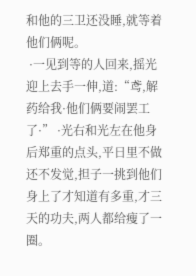和他的三卫还没睡,就等着他们俩呢。
 ·一见到等的人回来,摇光迎上去手一伸,道:“鸢,解药给我·他们俩要闹罢工了·” ·光右和光左在他身后郑重的点头,平日里不做还不发觉,担子一挑到他们身上了才知道有多重,才三天的功夫,两人都给瘦了一圈。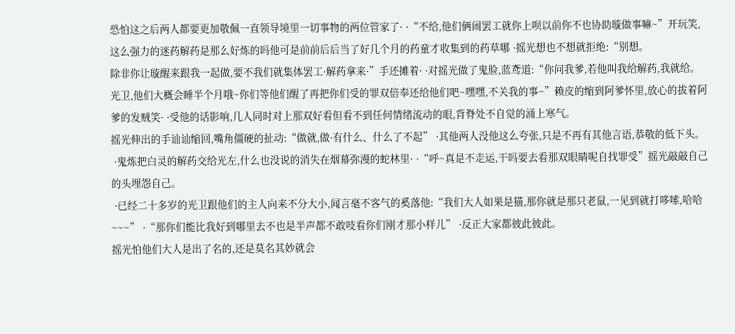恐怕这之后两人都要更加敬佩一直领导境里一切事物的两位管家了· ·“不给,他们俩闹罢工就你上呗以前你不也协助璇做事嘛~”开玩笑,这么强力的迷药解药是那么好炼的吗他可是前前后后当了好几个月的药童才收集到的药草哪 ·摇光想也不想就拒绝:“别想。
除非你让璇醒来跟我一起做,要不我们就集体罢工·解药拿来·”手还摊着· ·对摇光做了鬼脸,蓝鸢道:“你问我爹,若他叫我给解药,我就给。
光卫,他们大概会睡半个月哦~你们等他们醒了再把你们受的罪双倍奉还给他们吧~嘿嘿,不关我的事~”赖皮的缩到阿爹怀里,放心的拔着阿爹的发贼笑· ·受他的话影响,几人同时对上那双好看但看不到任何情绪流动的眼,背脊处不自觉的涌上寒气。
摇光伸出的手讪讪缩回,嘴角僵硬的扯动:“做就,做·有什么、什么了不起” ·其他两人没他这么夸张,只是不再有其他言语,恭敬的低下头。
 ·鬼炼把白灵的解药交给光左,什么也没说的消失在烟幕弥漫的蛇林里· ·“呼~真是不走运,干吗要去看那双眼睛呢自找罪受”摇光敲敲自己的头埋怨自己。
 ·已经二十多岁的光卫跟他们的主人向来不分大小,闻言毫不客气的奚落他:“我们大人如果是猫,那你就是那只老鼠,一见到就打哆嗦,哈哈~~~” ·“那你们能比我好到哪里去不也是半声都不敢吱看你们刚才那小样儿” ·反正大家都彼此彼此。
摇光怕他们大人是出了名的,还是莫名其妙就会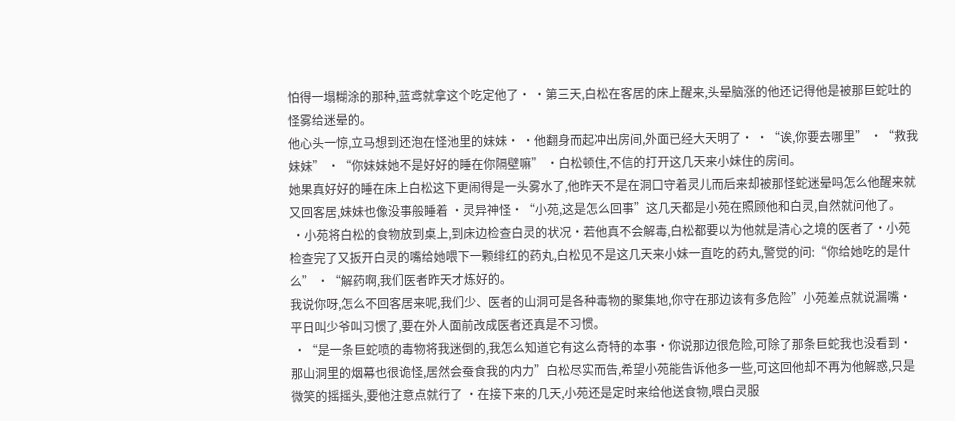怕得一塌糊涂的那种,蓝鸢就拿这个吃定他了· ·第三天,白松在客居的床上醒来,头晕脑涨的他还记得他是被那巨蛇吐的怪雾给迷晕的。
他心头一惊,立马想到还泡在怪池里的妹妹· ·他翻身而起冲出房间,外面已经大天明了· ·“诶,你要去哪里” ·“救我妹妹” ·“你妹妹她不是好好的睡在你隔壁嘛” ·白松顿住,不信的打开这几天来小妹住的房间。
她果真好好的睡在床上白松这下更闹得是一头雾水了,他昨天不是在洞口守着灵儿而后来却被那怪蛇迷晕吗怎么他醒来就又回客居,妹妹也像没事般睡着 ·灵异神怪·“小苑,这是怎么回事”这几天都是小苑在照顾他和白灵,自然就问他了。
 ·小苑将白松的食物放到桌上,到床边检查白灵的状况·若他真不会解毒,白松都要以为他就是清心之境的医者了·小苑检查完了又扳开白灵的嘴给她喂下一颗绯红的药丸,白松见不是这几天来小妹一直吃的药丸,警觉的问:“你给她吃的是什么” ·“解药啊,我们医者昨天才炼好的。
我说你呀,怎么不回客居来呢,我们少、医者的山洞可是各种毒物的聚集地,你守在那边该有多危险”小苑差点就说漏嘴·平日叫少爷叫习惯了,要在外人面前改成医者还真是不习惯。
 ·“是一条巨蛇喷的毒物将我迷倒的,我怎么知道它有这么奇特的本事·你说那边很危险,可除了那条巨蛇我也没看到·那山洞里的烟幕也很诡怪,居然会蚕食我的内力”白松尽实而告,希望小苑能告诉他多一些,可这回他却不再为他解惑,只是微笑的摇摇头,要他注意点就行了 ·在接下来的几天,小苑还是定时来给他送食物,喂白灵服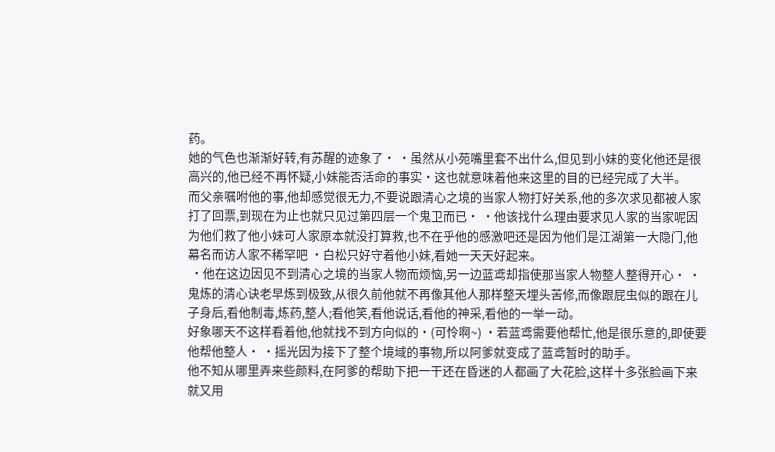药。
她的气色也渐渐好转,有苏醒的迹象了· ·虽然从小苑嘴里套不出什么,但见到小妹的变化他还是很高兴的,他已经不再怀疑,小妹能否活命的事实·这也就意味着他来这里的目的已经完成了大半。
而父亲嘱咐他的事,他却感觉很无力,不要说跟清心之境的当家人物打好关系,他的多次求见都被人家打了回票,到现在为止也就只见过第四层一个鬼卫而已· ·他该找什么理由要求见人家的当家呢因为他们救了他小妹可人家原本就没打算救,也不在乎他的感激吧还是因为他们是江湖第一大隐门,他幕名而访人家不稀罕吧 ·白松只好守着他小妹,看她一天天好起来。
 ·他在这边因见不到清心之境的当家人物而烦恼,另一边蓝鸢却指使那当家人物整人整得开心· ·鬼炼的清心诀老早炼到极致,从很久前他就不再像其他人那样整天埋头苦修,而像跟屁虫似的跟在儿子身后,看他制毒,炼药,整人;看他笑,看他说话,看他的神采,看他的一举一动。
好象哪天不这样看着他,他就找不到方向似的·(可怜啊~) ·若蓝鸢需要他帮忙,他是很乐意的,即使要他帮他整人· ·摇光因为接下了整个境域的事物,所以阿爹就变成了蓝鸢暂时的助手。
他不知从哪里弄来些颜料,在阿爹的帮助下把一干还在昏迷的人都画了大花脸,这样十多张脸画下来就又用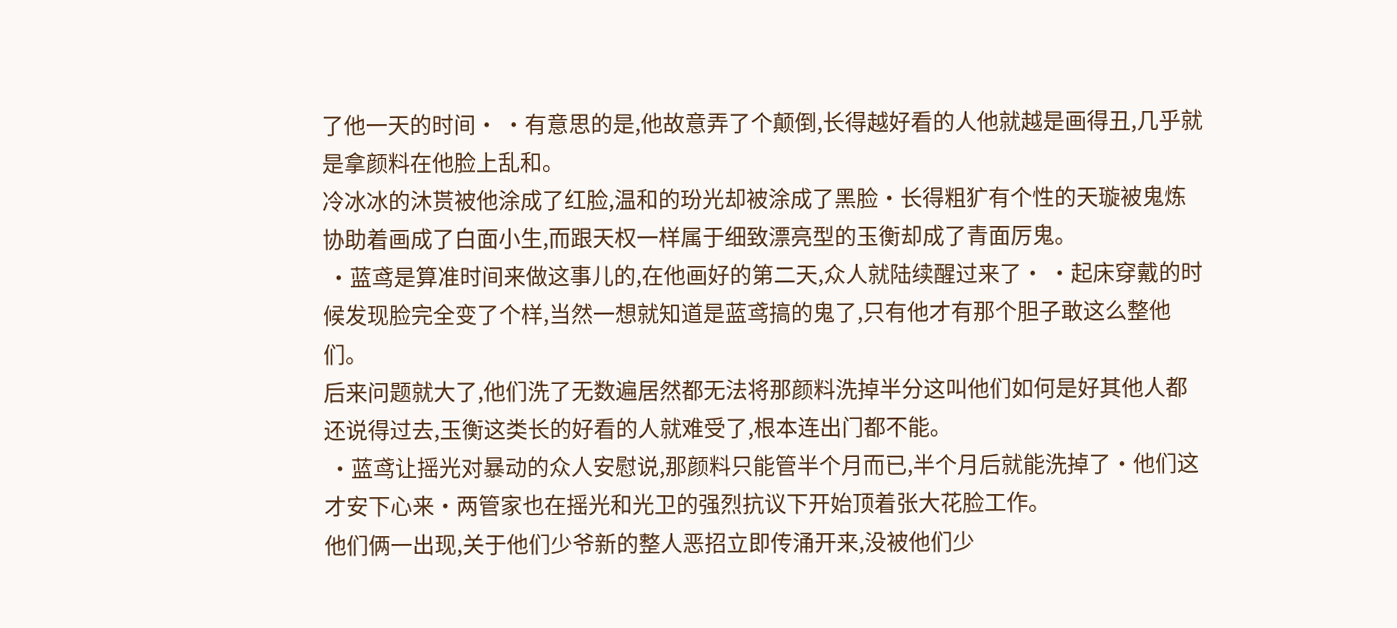了他一天的时间· ·有意思的是,他故意弄了个颠倒,长得越好看的人他就越是画得丑,几乎就是拿颜料在他脸上乱和。
冷冰冰的沐贳被他涂成了红脸,温和的玢光却被涂成了黑脸·长得粗犷有个性的天璇被鬼炼协助着画成了白面小生,而跟天权一样属于细致漂亮型的玉衡却成了青面厉鬼。
 ·蓝鸢是算准时间来做这事儿的,在他画好的第二天,众人就陆续醒过来了· ·起床穿戴的时候发现脸完全变了个样,当然一想就知道是蓝鸢搞的鬼了,只有他才有那个胆子敢这么整他们。
后来问题就大了,他们洗了无数遍居然都无法将那颜料洗掉半分这叫他们如何是好其他人都还说得过去,玉衡这类长的好看的人就难受了,根本连出门都不能。
 ·蓝鸢让摇光对暴动的众人安慰说,那颜料只能管半个月而已,半个月后就能洗掉了·他们这才安下心来·两管家也在摇光和光卫的强烈抗议下开始顶着张大花脸工作。
他们俩一出现,关于他们少爷新的整人恶招立即传涌开来,没被他们少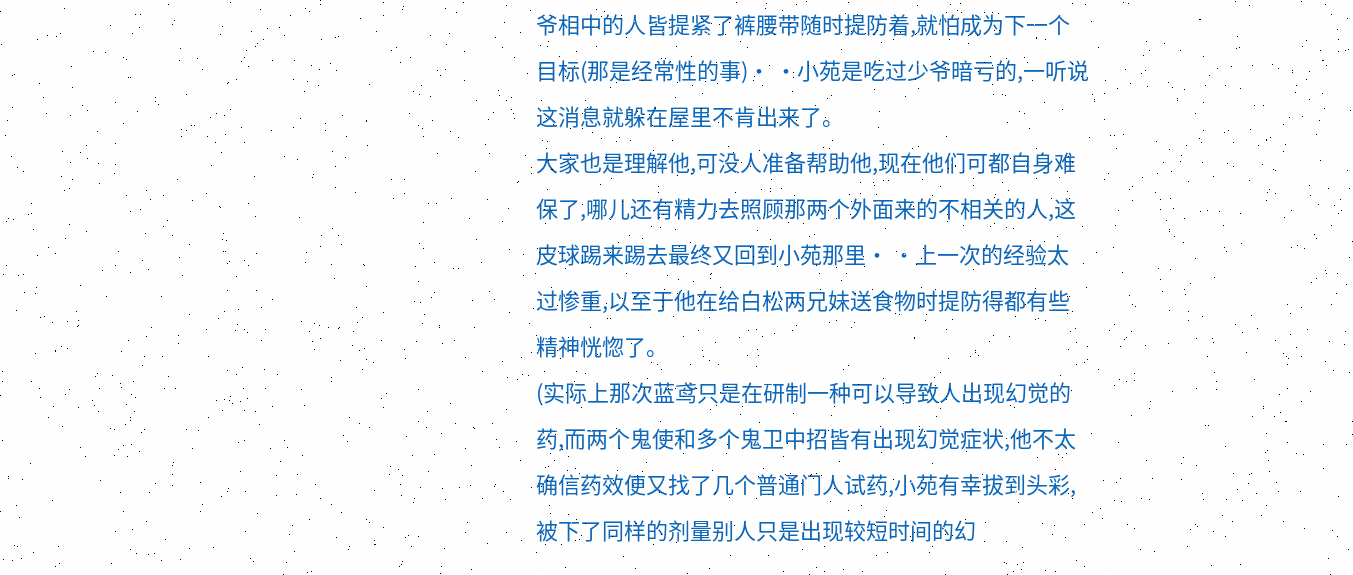爷相中的人皆提紧了裤腰带随时提防着,就怕成为下一个目标(那是经常性的事)· ·小苑是吃过少爷暗亏的,一听说这消息就躲在屋里不肯出来了。
大家也是理解他,可没人准备帮助他,现在他们可都自身难保了,哪儿还有精力去照顾那两个外面来的不相关的人,这皮球踢来踢去最终又回到小苑那里· ·上一次的经验太过惨重,以至于他在给白松两兄妹送食物时提防得都有些精神恍惚了。
(实际上那次蓝鸢只是在研制一种可以导致人出现幻觉的药,而两个鬼使和多个鬼卫中招皆有出现幻觉症状,他不太确信药效便又找了几个普通门人试药,小苑有幸拔到头彩,被下了同样的剂量别人只是出现较短时间的幻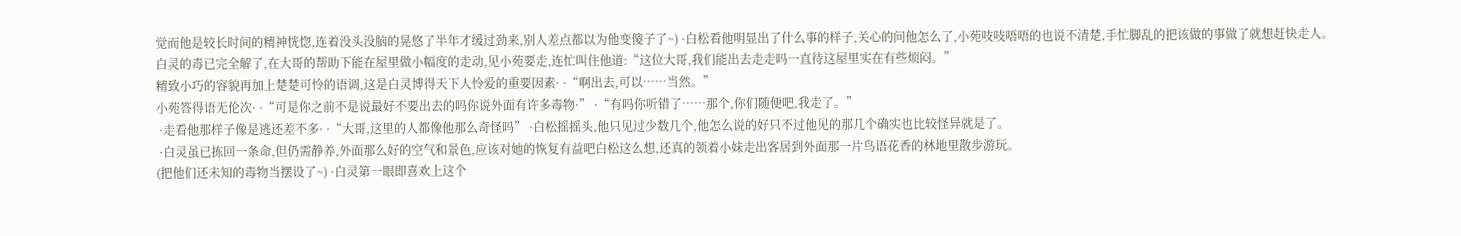觉而他是较长时间的精神恍惚,连着没头没脑的晃悠了半年才缓过劲来,别人差点都以为他变傻子了~) ·白松看他明显出了什么事的样子,关心的问他怎么了,小苑吱吱唔唔的也说不清楚,手忙脚乱的把该做的事做了就想赶快走人。
白灵的毒已完全解了,在大哥的帮助下能在屋里做小幅度的走动,见小苑要走,连忙叫住他道:“这位大哥,我们能出去走走吗一直待这屋里实在有些烦闷。”
精致小巧的容貌再加上楚楚可怜的语调,这是白灵博得天下人怜爱的重要因素· ·“啊出去,可以……当然。”
小苑答得语无伦次· ·“可是你之前不是说最好不要出去的吗你说外面有许多毒物·” ·“有吗你听错了……那个,你们随便吧,我走了。”
 ·走看他那样子像是逃还差不多· ·“大哥,这里的人都像他那么奇怪吗” ·白松摇摇头,他只见过少数几个,他怎么说的好只不过他见的那几个确实也比较怪异就是了。
 ·白灵虽已拣回一条命,但仍需静养,外面那么好的空气和景色,应该对她的恢复有益吧白松这么想,还真的领着小妹走出客居到外面那一片鸟语花香的林地里散步游玩。
(把他们还未知的毒物当摆设了~) ·白灵第一眼即喜欢上这个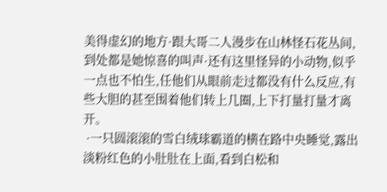美得虚幻的地方·跟大哥二人漫步在山林怪石花丛间,到处都是她惊喜的叫声·还有这里怪异的小动物,似乎一点也不怕生,任他们从眼前走过都没有什么反应,有些大胆的甚至围着他们转上几圈,上下打量打量才离开。
 ·一只圆滚滚的雪白绒球霸道的横在路中央睡觉,露出淡粉红色的小肚肚在上面,看到白松和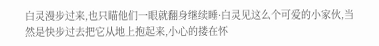白灵漫步过来,也只瞄他们一眼就翻身继续睡·白灵见这么个可爱的小家伙,当然是快步过去把它从地上抱起来,小心的搂在怀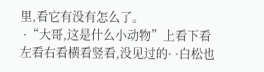里,看它有没有怎么了。
 ·“大哥,这是什么小动物”上看下看左看右看横看竖看,没见过的· ·白松也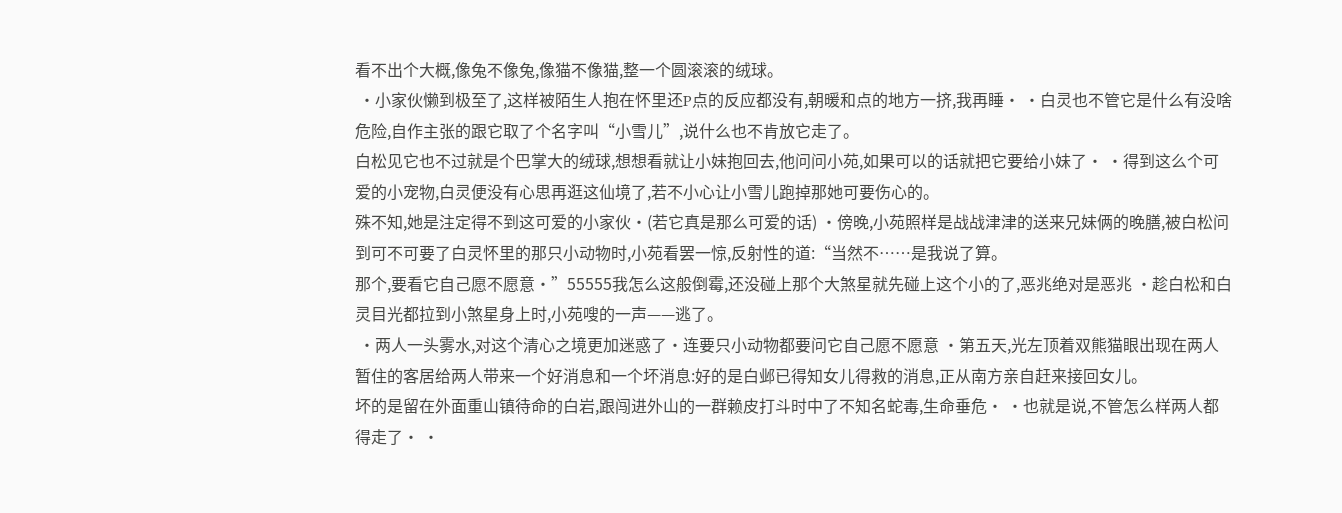看不出个大概,像兔不像兔,像猫不像猫,整一个圆滚滚的绒球。
 ·小家伙懒到极至了,这样被陌生人抱在怀里还P点的反应都没有,朝暖和点的地方一挤,我再睡· ·白灵也不管它是什么有没啥危险,自作主张的跟它取了个名字叫“小雪儿”,说什么也不肯放它走了。
白松见它也不过就是个巴掌大的绒球,想想看就让小妹抱回去,他问问小苑,如果可以的话就把它要给小妹了· ·得到这么个可爱的小宠物,白灵便没有心思再逛这仙境了,若不小心让小雪儿跑掉那她可要伤心的。
殊不知,她是注定得不到这可爱的小家伙·(若它真是那么可爱的话) ·傍晚,小苑照样是战战津津的送来兄妹俩的晚膳,被白松问到可不可要了白灵怀里的那只小动物时,小苑看罢一惊,反射性的道:“当然不……是我说了算。
那个,要看它自己愿不愿意·”55555我怎么这般倒霉,还没碰上那个大煞星就先碰上这个小的了,恶兆绝对是恶兆 ·趁白松和白灵目光都拉到小煞星身上时,小苑嗖的一声——逃了。
 ·两人一头雾水,对这个清心之境更加迷惑了·连要只小动物都要问它自己愿不愿意 ·第五天,光左顶着双熊猫眼出现在两人暂住的客居给两人带来一个好消息和一个坏消息:好的是白邺已得知女儿得救的消息,正从南方亲自赶来接回女儿。
坏的是留在外面重山镇待命的白岩,跟闯进外山的一群赖皮打斗时中了不知名蛇毒,生命垂危· ·也就是说,不管怎么样两人都得走了· ·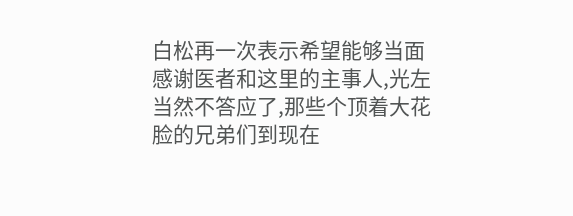白松再一次表示希望能够当面感谢医者和这里的主事人,光左当然不答应了,那些个顶着大花脸的兄弟们到现在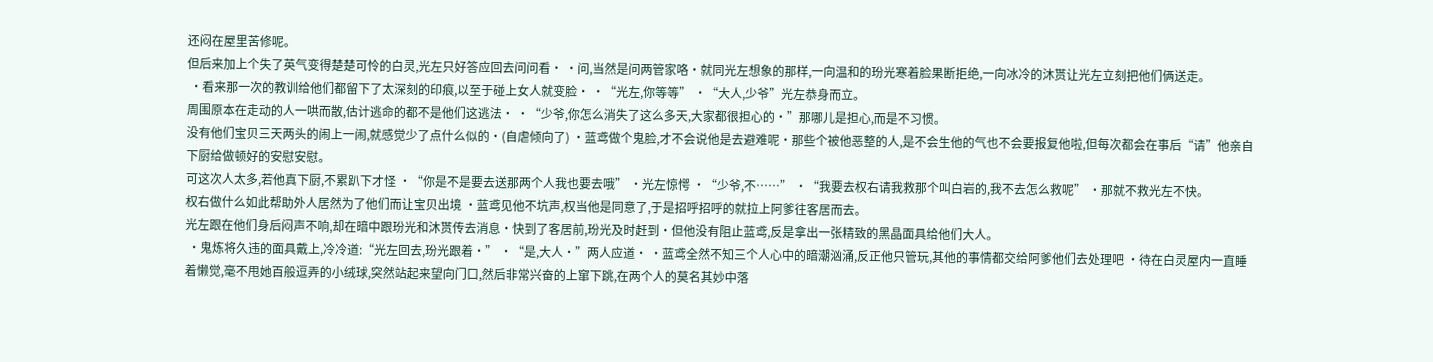还闷在屋里苦修呢。
但后来加上个失了英气变得楚楚可怜的白灵,光左只好答应回去问问看· ·问,当然是问两管家咯·就同光左想象的那样,一向温和的玢光寒着脸果断拒绝,一向冰冷的沐贳让光左立刻把他们俩送走。
 ·看来那一次的教训给他们都留下了太深刻的印痕,以至于碰上女人就变脸· ·“光左,你等等” ·“大人,少爷”光左恭身而立。
周围原本在走动的人一哄而散,估计逃命的都不是他们这逃法· ·“少爷,你怎么消失了这么多天,大家都很担心的·”那哪儿是担心,而是不习惯。
没有他们宝贝三天两头的闹上一闹,就感觉少了点什么似的·(自虐倾向了) ·蓝鸢做个鬼脸,才不会说他是去避难呢·那些个被他恶整的人,是不会生他的气也不会要报复他啦,但每次都会在事后“请”他亲自下厨给做顿好的安慰安慰。
可这次人太多,若他真下厨,不累趴下才怪 ·“你是不是要去送那两个人我也要去哦” ·光左惊愕 ·“少爷,不……” ·“我要去权右请我救那个叫白岩的,我不去怎么救呢” ·那就不救光左不快。
权右做什么如此帮助外人居然为了他们而让宝贝出境 ·蓝鸢见他不坑声,权当他是同意了,于是招呼招呼的就拉上阿爹往客居而去。
光左跟在他们身后闷声不响,却在暗中跟玢光和沐贳传去消息·快到了客居前,玢光及时赶到·但他没有阻止蓝鸢,反是拿出一张精致的黑晶面具给他们大人。
 ·鬼炼将久违的面具戴上,冷冷道:“光左回去,玢光跟着·” ·“是,大人·”两人应道· ·蓝鸢全然不知三个人心中的暗潮汹涌,反正他只管玩,其他的事情都交给阿爹他们去处理吧 ·待在白灵屋内一直睡着懒觉,毫不甩她百般逗弄的小绒球,突然站起来望向门口,然后非常兴奋的上窜下跳,在两个人的莫名其妙中落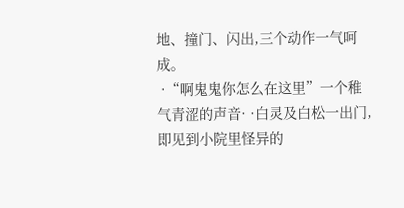地、撞门、闪出,三个动作一气呵成。
 ·“啊鬼鬼你怎么在这里”一个稚气青涩的声音· ·白灵及白松一出门,即见到小院里怪异的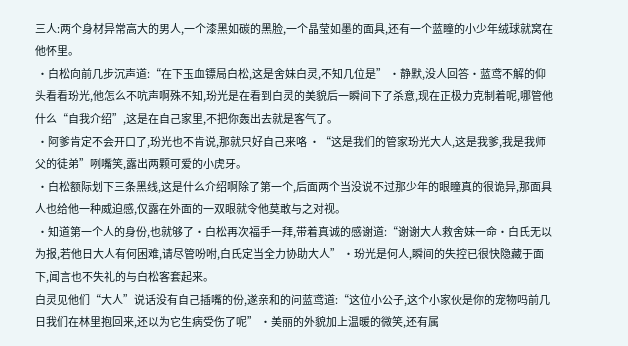三人:两个身材异常高大的男人,一个漆黑如碳的黑脸,一个晶莹如墨的面具,还有一个蓝瞳的小少年绒球就窝在他怀里。
 ·白松向前几步沉声道:“在下玉血镖局白松,这是舍妹白灵,不知几位是” ·静默,没人回答·蓝鸢不解的仰头看看玢光,他怎么不吭声啊殊不知,玢光是在看到白灵的美貌后一瞬间下了杀意,现在正极力克制着呢,哪管他什么“自我介绍”,这是在自己家里,不把你轰出去就是客气了。
 ·阿爹肯定不会开口了,玢光也不肯说,那就只好自己来咯 ·“这是我们的管家玢光大人,这是我爹,我是我师父的徒弟”咧嘴笑,露出两颗可爱的小虎牙。
 ·白松额际划下三条黑线,这是什么介绍啊除了第一个,后面两个当没说不过那少年的眼瞳真的很诡异,那面具人也给他一种威迫感,仅露在外面的一双眼就令他莫敢与之对视。
 ·知道第一个人的身份,也就够了·白松再次福手一拜,带着真诚的感谢道:“谢谢大人救舍妹一命·白氏无以为报,若他日大人有何困难,请尽管吩咐,白氏定当全力协助大人” ·玢光是何人,瞬间的失控已很快隐藏于面下,闻言也不失礼的与白松客套起来。
白灵见他们“大人”说话没有自己插嘴的份,遂亲和的问蓝鸢道:“这位小公子,这个小家伙是你的宠物吗前几日我们在林里抱回来,还以为它生病受伤了呢” ·美丽的外貌加上温暖的微笑,还有属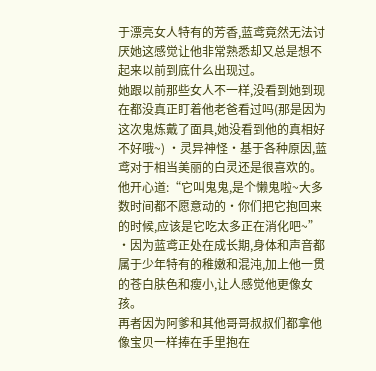于漂亮女人特有的芳香,蓝鸢竟然无法讨厌她这感觉让他非常熟悉却又总是想不起来以前到底什么出现过。
她跟以前那些女人不一样,没看到她到现在都没真正盯着他老爸看过吗(那是因为这次鬼炼戴了面具,她没看到他的真相好不好哦~) ·灵异神怪·基于各种原因,蓝鸢对于相当美丽的白灵还是很喜欢的。
他开心道:“它叫鬼鬼,是个懒鬼啦~大多数时间都不愿意动的·你们把它抱回来的时候,应该是它吃太多正在消化吧~” ·因为蓝鸢正处在成长期,身体和声音都属于少年特有的稚嫩和混沌,加上他一贯的苍白肤色和瘦小,让人感觉他更像女孩。
再者因为阿爹和其他哥哥叔叔们都拿他像宝贝一样捧在手里抱在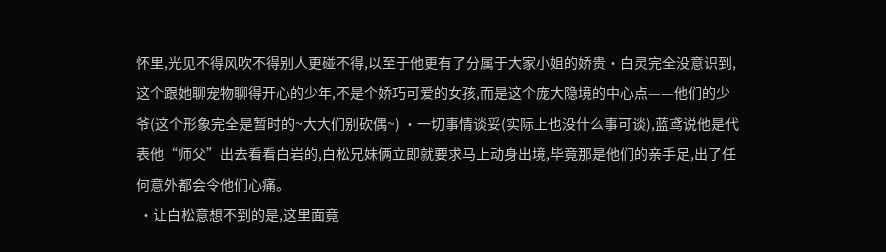怀里,光见不得风吹不得别人更碰不得,以至于他更有了分属于大家小姐的娇贵·白灵完全没意识到,这个跟她聊宠物聊得开心的少年,不是个娇巧可爱的女孩,而是这个庞大隐境的中心点——他们的少爷(这个形象完全是暂时的~大大们别砍偶~) ·一切事情谈妥(实际上也没什么事可谈),蓝鸢说他是代表他“师父”出去看看白岩的,白松兄妹俩立即就要求马上动身出境,毕竟那是他们的亲手足,出了任何意外都会令他们心痛。
 ·让白松意想不到的是,这里面竟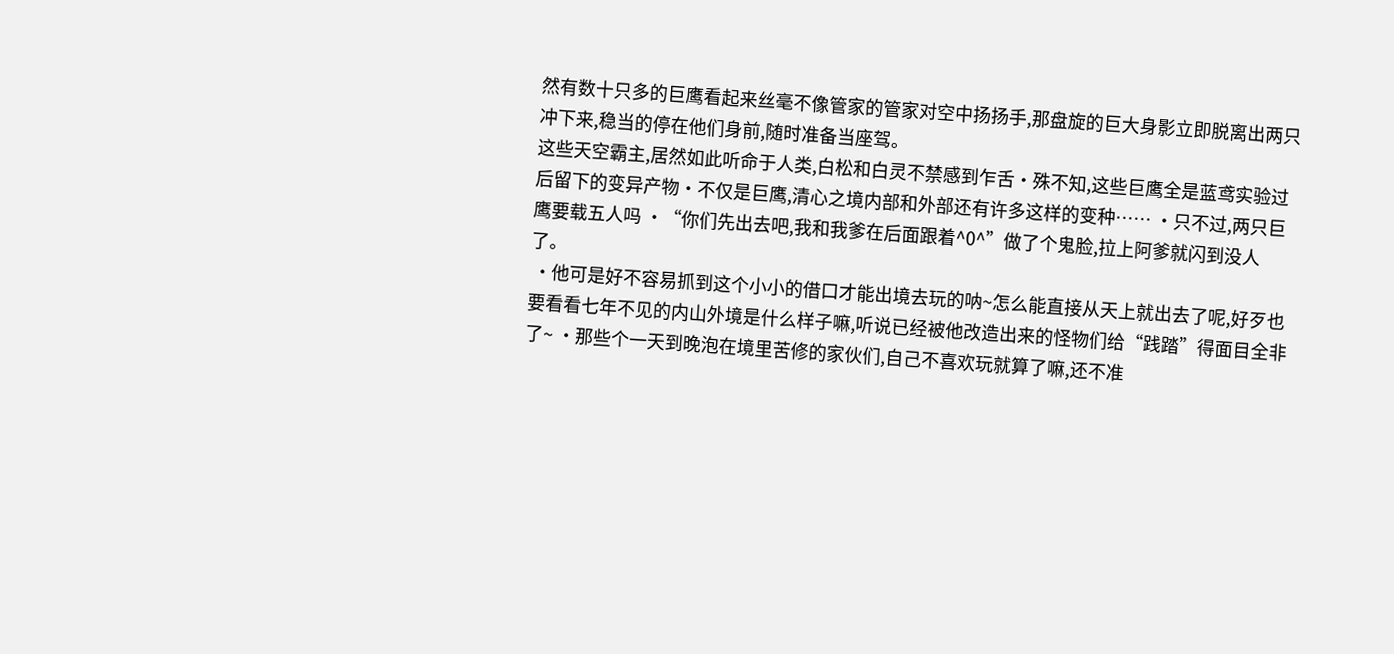然有数十只多的巨鹰看起来丝毫不像管家的管家对空中扬扬手,那盘旋的巨大身影立即脱离出两只冲下来,稳当的停在他们身前,随时准备当座驾。
这些天空霸主,居然如此听命于人类,白松和白灵不禁感到乍舌·殊不知,这些巨鹰全是蓝鸢实验过后留下的变异产物·不仅是巨鹰,清心之境内部和外部还有许多这样的变种…… ·只不过,两只巨鹰要载五人吗 ·“你们先出去吧,我和我爹在后面跟着^0^”做了个鬼脸,拉上阿爹就闪到没人了。
 ·他可是好不容易抓到这个小小的借口才能出境去玩的呐~怎么能直接从天上就出去了呢,好歹也要看看七年不见的内山外境是什么样子嘛,听说已经被他改造出来的怪物们给“践踏”得面目全非了~ ·那些个一天到晚泡在境里苦修的家伙们,自己不喜欢玩就算了嘛,还不准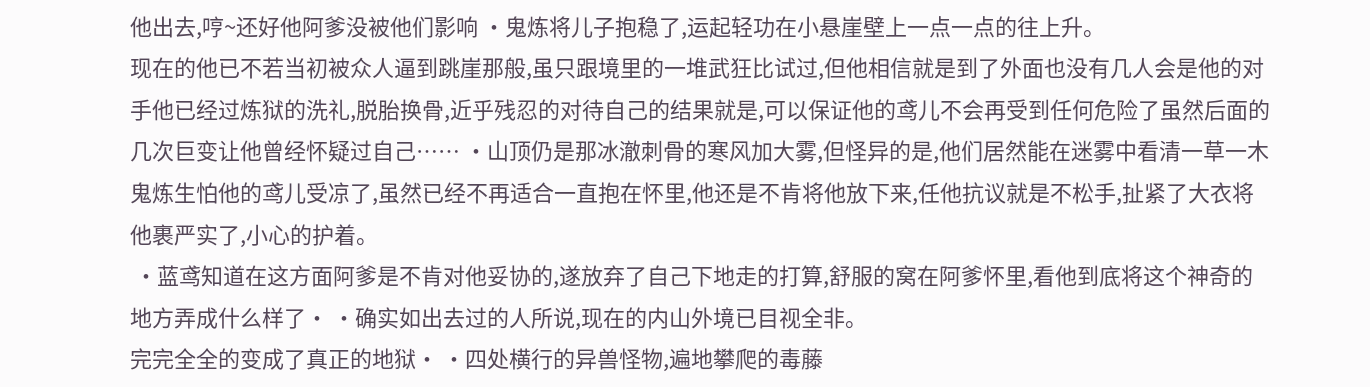他出去,哼~还好他阿爹没被他们影响 ·鬼炼将儿子抱稳了,运起轻功在小悬崖壁上一点一点的往上升。
现在的他已不若当初被众人逼到跳崖那般,虽只跟境里的一堆武狂比试过,但他相信就是到了外面也没有几人会是他的对手他已经过炼狱的洗礼,脱胎换骨,近乎残忍的对待自己的结果就是,可以保证他的鸢儿不会再受到任何危险了虽然后面的几次巨变让他曾经怀疑过自己…… ·山顶仍是那冰澈刺骨的寒风加大雾,但怪异的是,他们居然能在迷雾中看清一草一木鬼炼生怕他的鸢儿受凉了,虽然已经不再适合一直抱在怀里,他还是不肯将他放下来,任他抗议就是不松手,扯紧了大衣将他裹严实了,小心的护着。
 ·蓝鸢知道在这方面阿爹是不肯对他妥协的,遂放弃了自己下地走的打算,舒服的窝在阿爹怀里,看他到底将这个神奇的地方弄成什么样了· ·确实如出去过的人所说,现在的内山外境已目视全非。
完完全全的变成了真正的地狱· ·四处横行的异兽怪物,遍地攀爬的毒藤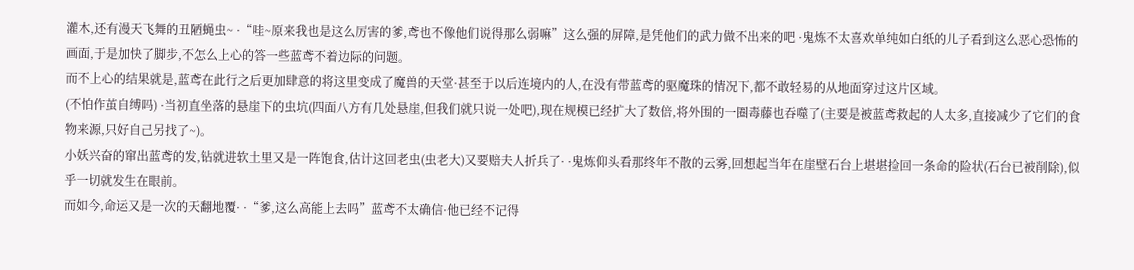灌木,还有漫天飞舞的丑陋蝇虫~ ·“哇~原来我也是这么厉害的爹,鸢也不像他们说得那么弱嘛”这么强的屏障,是凭他们的武力做不出来的吧 ·鬼炼不太喜欢单纯如白纸的儿子看到这么恶心恐怖的画面,于是加快了脚步,不怎么上心的答一些蓝鸢不着边际的问题。
而不上心的结果就是,蓝鸢在此行之后更加肆意的将这里变成了魔兽的天堂·甚至于以后连境内的人,在没有带蓝鸢的驱魔珠的情况下,都不敢轻易的从地面穿过这片区域。
(不怕作茧自缚吗) ·当初直坐落的悬崖下的虫坑(四面八方有几处悬崖,但我们就只说一处吧),现在规模已经扩大了数倍,将外围的一圈毒藤也吞噬了(主要是被蓝鸢救起的人太多,直接减少了它们的食物来源,只好自己另找了~)。
小妖兴奋的窜出蓝鸢的发,钻就进软土里又是一阵饱食,估计这回老虫(虫老大)又要赔夫人折兵了· ·鬼炼仰头看那终年不散的云雾,回想起当年在崖壁石台上堪堪捡回一条命的险状(石台已被削除),似乎一切就发生在眼前。
而如今,命运又是一次的天翻地覆· ·“爹,这么高能上去吗”蓝鸢不太确信·他已经不记得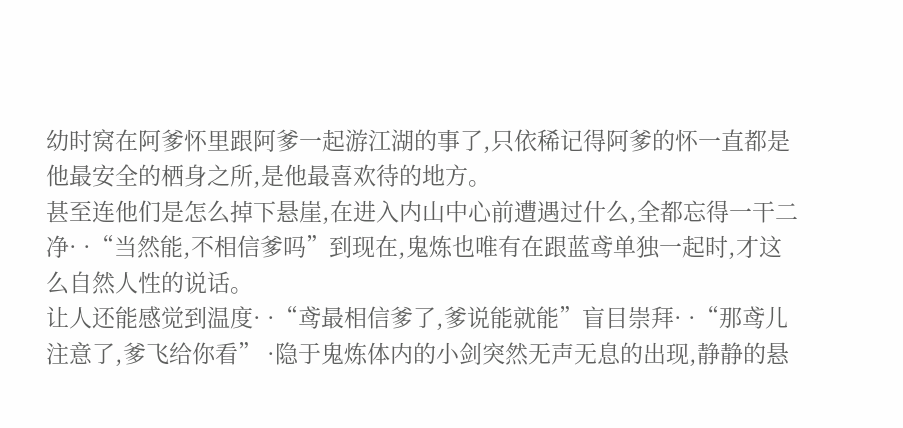幼时窝在阿爹怀里跟阿爹一起游江湖的事了,只依稀记得阿爹的怀一直都是他最安全的栖身之所,是他最喜欢待的地方。
甚至连他们是怎么掉下悬崖,在进入内山中心前遭遇过什么,全都忘得一干二净· ·“当然能,不相信爹吗”到现在,鬼炼也唯有在跟蓝鸢单独一起时,才这么自然人性的说话。
让人还能感觉到温度· ·“鸢最相信爹了,爹说能就能”盲目崇拜· ·“那鸢儿注意了,爹飞给你看” ·隐于鬼炼体内的小剑突然无声无息的出现,静静的悬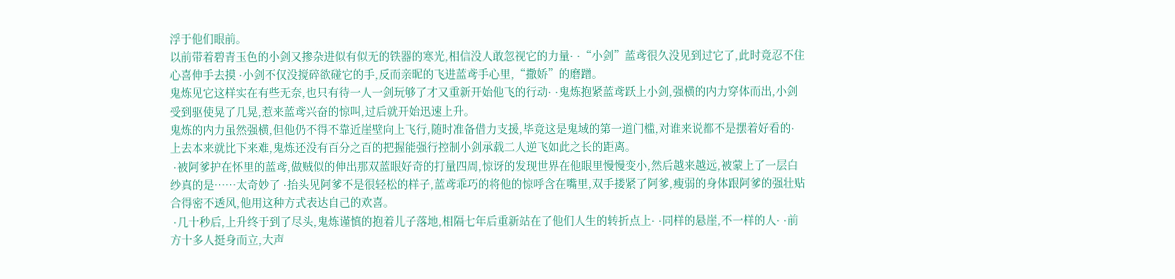浮于他们眼前。
以前带着碧青玉色的小剑又掺杂进似有似无的铁器的寒光,相信没人敢忽视它的力量· ·“小剑”蓝鸢很久没见到过它了,此时竟忍不住心喜伸手去摸 ·小剑不仅没搅碎欲碰它的手,反而亲昵的飞进蓝鸢手心里,“撒娇”的磨蹭。
鬼炼见它这样实在有些无奈,也只有待一人一剑玩够了才又重新开始他飞的行动· ·鬼炼抱紧蓝鸢跃上小剑,强横的内力穿体而出,小剑受到驱使晃了几晃,惹来蓝鸢兴奋的惊叫,过后就开始迅速上升。
鬼炼的内力虽然强横,但他仍不得不靠近崖壁向上飞行,随时准备借力支援,毕竟这是鬼域的第一道门槛,对谁来说都不是摆着好看的·上去本来就比下来难,鬼炼还没有百分之百的把握能强行控制小剑承载二人逆飞如此之长的距离。
 ·被阿爹护在怀里的蓝鸢,做贼似的伸出那双蓝眼好奇的打量四周,惊讶的发现世界在他眼里慢慢变小,然后越来越远,被蒙上了一层白纱真的是……太奇妙了 ·抬头见阿爹不是很轻松的样子,蓝鸢乖巧的将他的惊呼含在嘴里,双手搂紧了阿爹,瘦弱的身体跟阿爹的强壮贴合得密不透风,他用这种方式表达自己的欢喜。
 ·几十秒后,上升终于到了尽头,鬼炼谨慎的抱着儿子落地,相隔七年后重新站在了他们人生的转折点上· ·同样的悬崖,不一样的人· ·前方十多人挺身而立,大声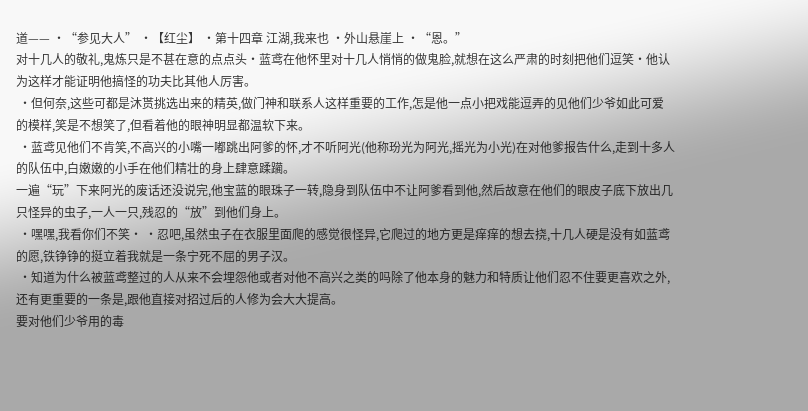道—— ·“参见大人” ·【红尘】 ·第十四章 江湖,我来也 ·外山悬崖上 ·“恩。”
对十几人的敬礼,鬼炼只是不甚在意的点点头·蓝鸢在他怀里对十几人悄悄的做鬼脸,就想在这么严肃的时刻把他们逗笑·他认为这样才能证明他搞怪的功夫比其他人厉害。
 ·但何奈,这些可都是沐贳挑选出来的精英,做门神和联系人这样重要的工作,怎是他一点小把戏能逗弄的见他们少爷如此可爱的模样,笑是不想笑了,但看着他的眼神明显都温软下来。
 ·蓝鸢见他们不肯笑,不高兴的小嘴一嘟跳出阿爹的怀,才不听阿光(他称玢光为阿光,摇光为小光)在对他爹报告什么,走到十多人的队伍中,白嫩嫩的小手在他们精壮的身上肆意蹂躏。
一遍“玩”下来阿光的废话还没说完,他宝蓝的眼珠子一转,隐身到队伍中不让阿爹看到他,然后故意在他们的眼皮子底下放出几只怪异的虫子,一人一只,残忍的“放”到他们身上。
 ·嘿嘿,我看你们不笑· ·忍吧,虽然虫子在衣服里面爬的感觉很怪异,它爬过的地方更是痒痒的想去挠,十几人硬是没有如蓝鸢的愿,铁铮铮的挺立着我就是一条宁死不屈的男子汉。
 ·知道为什么被蓝鸢整过的人从来不会埋怨他或者对他不高兴之类的吗除了他本身的魅力和特质让他们忍不住要更喜欢之外,还有更重要的一条是,跟他直接对招过后的人修为会大大提高。
要对他们少爷用的毒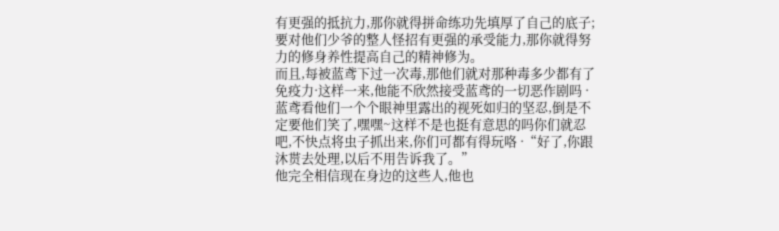有更强的抵抗力,那你就得拼命练功先填厚了自己的底子;要对他们少爷的整人怪招有更强的承受能力,那你就得努力的修身养性提高自己的精神修为。
而且,每被蓝鸢下过一次毒,那他们就对那种毒多少都有了免疫力·这样一来,他能不欣然接受蓝鸢的一切恶作剧吗 ·蓝鸢看他们一个个眼神里露出的视死如归的坚忍,倒是不定要他们笑了,嘿嘿~这样不是也挺有意思的吗你们就忍吧,不快点将虫子抓出来,你们可都有得玩咯 ·“好了,你跟沐贳去处理,以后不用告诉我了。”
他完全相信现在身边的这些人,他也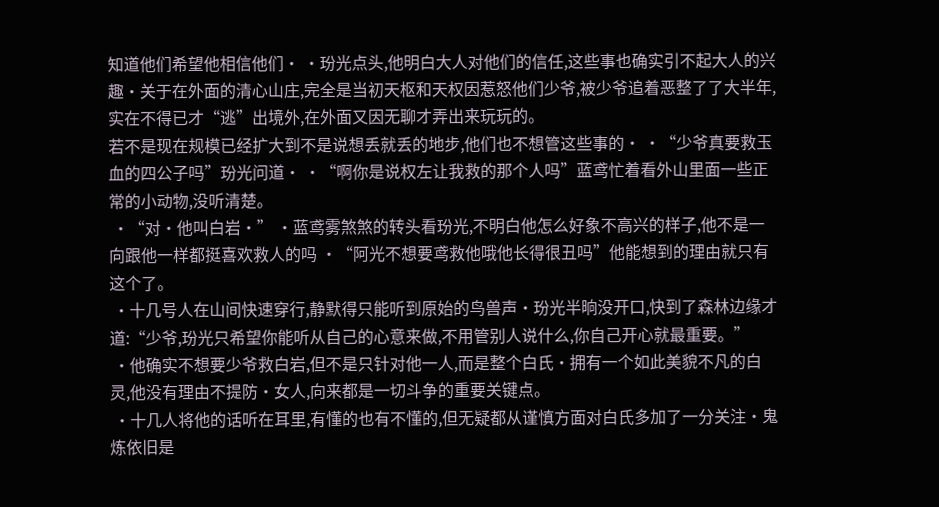知道他们希望他相信他们· ·玢光点头,他明白大人对他们的信任,这些事也确实引不起大人的兴趣·关于在外面的清心山庄,完全是当初天枢和天权因惹怒他们少爷,被少爷追着恶整了了大半年,实在不得已才“逃”出境外,在外面又因无聊才弄出来玩玩的。
若不是现在规模已经扩大到不是说想丢就丢的地步,他们也不想管这些事的· ·“少爷真要救玉血的四公子吗”玢光问道· ·“啊你是说权左让我救的那个人吗”蓝鸢忙着看外山里面一些正常的小动物,没听清楚。
 ·“对·他叫白岩·” ·蓝鸢雾煞煞的转头看玢光,不明白他怎么好象不高兴的样子,他不是一向跟他一样都挺喜欢救人的吗 ·“阿光不想要鸢救他哦他长得很丑吗”他能想到的理由就只有这个了。
 ·十几号人在山间快速穿行,静默得只能听到原始的鸟兽声·玢光半晌没开口,快到了森林边缘才道:“少爷,玢光只希望你能听从自己的心意来做,不用管别人说什么,你自己开心就最重要。”
 ·他确实不想要少爷救白岩,但不是只针对他一人,而是整个白氏·拥有一个如此美貌不凡的白灵,他没有理由不提防·女人,向来都是一切斗争的重要关键点。
 ·十几人将他的话听在耳里,有懂的也有不懂的,但无疑都从谨慎方面对白氏多加了一分关注·鬼炼依旧是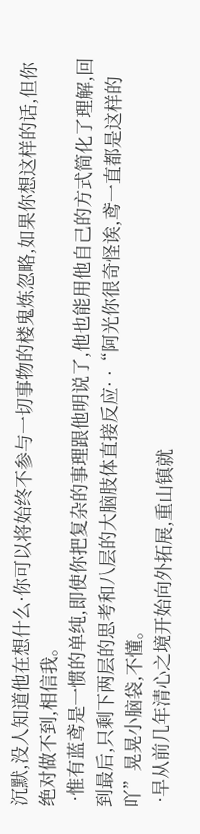沉默,没人知道他在想什么·你可以将始终不参与一切事物的楼鬼炼忽略,如果你想这样的话,但你绝对做不到,相信我。
 ·惟有蓝鸢是一惯的单纯,即使你把复杂的事理跟他明说了,他也能用他自己的方式简化了理解,回到最后,只剩下两层的思考和八层的大脑肢体直接反应· ·“阿光你很奇怪诶,鸢一直都是这样的吖”晃晃小脑袋,不懂。
 ·早从前几年清心之境开始向外拓展,重山镇就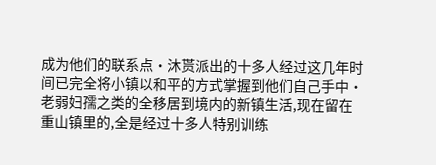成为他们的联系点·沐贳派出的十多人经过这几年时间已完全将小镇以和平的方式掌握到他们自己手中·老弱妇孺之类的全移居到境内的新镇生活,现在留在重山镇里的,全是经过十多人特别训练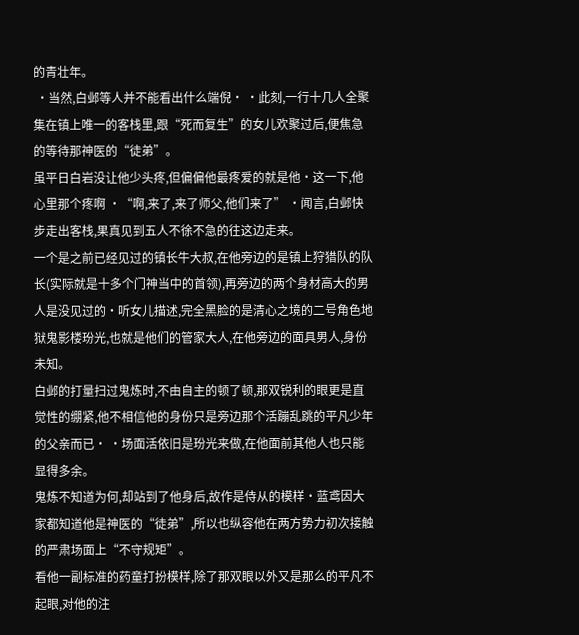的青壮年。
 ·当然,白邺等人并不能看出什么端倪· ·此刻,一行十几人全聚集在镇上唯一的客栈里,跟“死而复生”的女儿欢聚过后,便焦急的等待那神医的“徒弟”。
虽平日白岩没让他少头疼,但偏偏他最疼爱的就是他·这一下,他心里那个疼啊 ·“啊,来了,来了师父,他们来了” ·闻言,白邺快步走出客栈,果真见到五人不徐不急的往这边走来。
一个是之前已经见过的镇长牛大叔,在他旁边的是镇上狩猎队的队长(实际就是十多个门神当中的首领),再旁边的两个身材高大的男人是没见过的·听女儿描述,完全黑脸的是清心之境的二号角色地狱鬼影楼玢光,也就是他们的管家大人,在他旁边的面具男人,身份未知。
白邺的打量扫过鬼炼时,不由自主的顿了顿,那双锐利的眼更是直觉性的绷紧,他不相信他的身份只是旁边那个活蹦乱跳的平凡少年的父亲而已· ·场面活依旧是玢光来做,在他面前其他人也只能显得多余。
鬼炼不知道为何,却站到了他身后,故作是侍从的模样·蓝鸢因大家都知道他是神医的“徒弟”,所以也纵容他在两方势力初次接触的严肃场面上“不守规矩”。
看他一副标准的药童打扮模样,除了那双眼以外又是那么的平凡不起眼,对他的注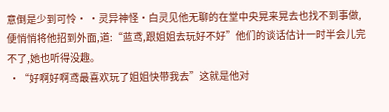意倒是少到可怜· ·灵异神怪·白灵见他无聊的在堂中央晃来晃去也找不到事做,便悄悄将他招到外面,道:“蓝鸢,跟姐姐去玩好不好”他们的谈话估计一时半会儿完不了,她也听得没趣。
 ·“好啊好啊鸢最喜欢玩了姐姐快带我去”这就是他对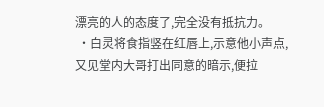漂亮的人的态度了,完全没有抵抗力。
 ·白灵将食指竖在红唇上,示意他小声点,又见堂内大哥打出同意的暗示,便拉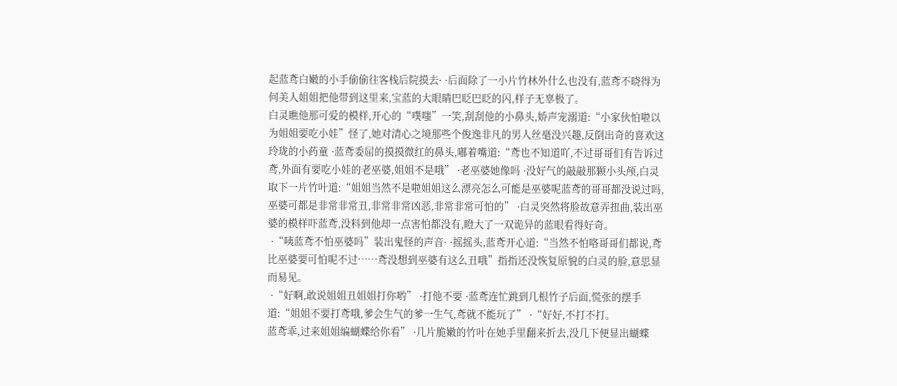起蓝鸢白嫩的小手偷偷往客栈后院摸去· ·后面除了一小片竹林外什么也没有,蓝鸢不晓得为何美人姐姐把他带到这里来,宝蓝的大眼睛巴眨巴眨的闪,样子无辜极了。
白灵瞧他那可爱的模样,开心的“噗嗤”一笑,刮刮他的小鼻头,娇声宠溺道:“小家伙怕啦以为姐姐要吃小娃”怪了,她对清心之境那些个俊逸非凡的男人丝毫没兴趣,反倒出奇的喜欢这玲珑的小药童 ·蓝鸢委屈的摸摸微红的鼻头,嘟着嘴道:“鸢也不知道吖,不过哥哥们有告诉过鸢,外面有要吃小娃的老巫婆,姐姐不是哦” ·老巫婆她像吗 ·没好气的敲敲那颗小头颅,白灵取下一片竹叶道:“姐姐当然不是啦姐姐这么漂亮怎么可能是巫婆呢蓝鸢的哥哥都没说过吗,巫婆可都是非常非常丑,非常非常凶恶,非常非常可怕的” ·白灵突然将脸故意弄扭曲,装出巫婆的模样吓蓝鸢,没料到他却一点害怕都没有,瞪大了一双诡异的蓝眼看得好奇。
 ·“咦蓝鸢不怕巫婆吗”装出鬼怪的声音· ·摇摇头,蓝鸢开心道:“当然不怕咯哥哥们都说,鸢比巫婆要可怕呢不过……鸢没想到巫婆有这么丑哦”指指还没恢复原貌的白灵的脸,意思显而易见。
 ·“好啊,敢说姐姐丑姐姐打你哟” ·打他不要 ·蓝鸢连忙跳到几根竹子后面,慌张的摆手道:“姐姐不要打鸢哦,爹会生气的爹一生气,鸢就不能玩了” ·“好好,不打不打。
蓝鸢乖,过来姐姐编蝴蝶给你看” ·几片脆嫩的竹叶在她手里翻来折去,没几下便显出蝴蝶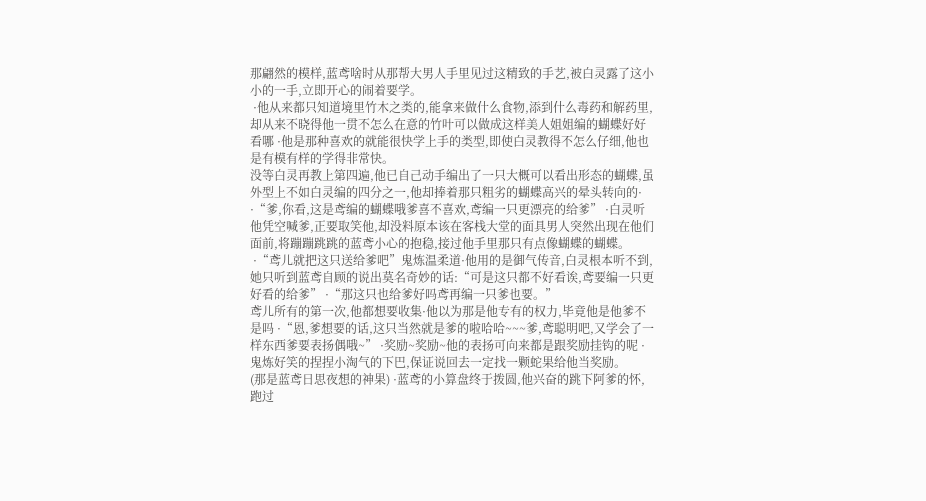那翩然的模样,蓝鸢啥时从那帮大男人手里见过这精致的手艺,被白灵露了这小小的一手,立即开心的闹着要学。
 ·他从来都只知道境里竹木之类的,能拿来做什么食物,添到什么毒药和解药里,却从来不晓得他一贯不怎么在意的竹叶可以做成这样美人姐姐编的蝴蝶好好看哪 ·他是那种喜欢的就能很快学上手的类型,即使白灵教得不怎么仔细,他也是有模有样的学得非常快。
没等白灵再教上第四遍,他已自己动手编出了一只大概可以看出形态的蝴蝶,虽外型上不如白灵编的四分之一,他却捧着那只粗劣的蝴蝶高兴的晕头转向的· ·“爹,你看,这是鸢编的蝴蝶哦爹喜不喜欢,鸢编一只更漂亮的给爹” ·白灵听他凭空喊爹,正要取笑他,却没料原本该在客栈大堂的面具男人突然出现在他们面前,将蹦蹦跳跳的蓝鸢小心的抱稳,接过他手里那只有点像蝴蝶的蝴蝶。
 ·“鸢儿就把这只送给爹吧”鬼炼温柔道·他用的是御气传音,白灵根本听不到,她只听到蓝鸢自顾的说出莫名奇妙的话:“可是这只都不好看诶,鸢要编一只更好看的给爹” ·“那这只也给爹好吗鸢再编一只爹也要。”
鸢儿所有的第一次,他都想要收集·他以为那是他专有的权力,毕竟他是他爹不是吗 ·“恩,爹想要的话,这只当然就是爹的啦哈哈~~~爹,鸢聪明吧,又学会了一样东西爹要表扬偶哦~” ·奖励~奖励~他的表扬可向来都是跟奖励挂钩的呢 ·鬼炼好笑的捏捏小淘气的下巴,保证说回去一定找一颗蛇果给他当奖励。
(那是蓝鸢日思夜想的神果) ·蓝鸢的小算盘终于拨圆,他兴奋的跳下阿爹的怀,跑过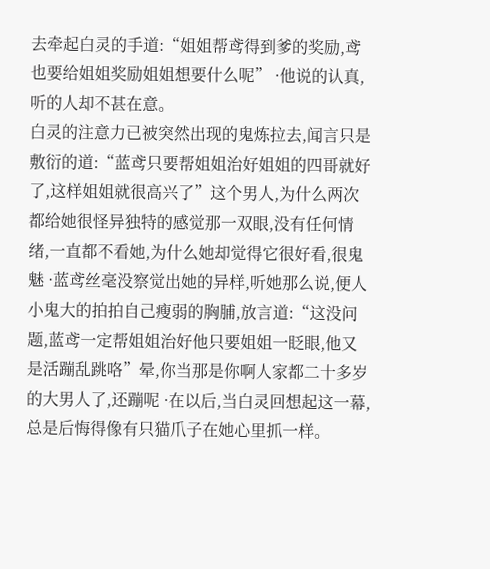去牵起白灵的手道:“姐姐帮鸢得到爹的奖励,鸢也要给姐姐奖励姐姐想要什么呢” ·他说的认真,听的人却不甚在意。
白灵的注意力已被突然出现的鬼炼拉去,闻言只是敷衍的道:“蓝鸢只要帮姐姐治好姐姐的四哥就好了,这样姐姐就很高兴了”这个男人,为什么两次都给她很怪异独特的感觉那一双眼,没有任何情绪,一直都不看她,为什么她却觉得它很好看,很鬼魅 ·蓝鸢丝毫没察觉出她的异样,听她那么说,便人小鬼大的拍拍自己瘦弱的胸脯,放言道:“这没问题,蓝鸢一定帮姐姐治好他只要姐姐一眨眼,他又是活蹦乱跳咯”晕,你当那是你啊人家都二十多岁的大男人了,还蹦呢 ·在以后,当白灵回想起这一幕,总是后悔得像有只猫爪子在她心里抓一样。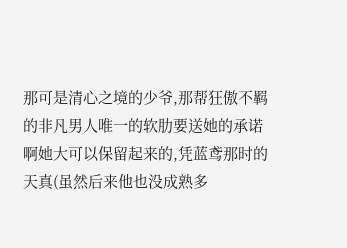那可是清心之境的少爷,那帮狂傲不羁的非凡男人唯一的软肋要送她的承诺啊她大可以保留起来的,凭蓝鸢那时的天真(虽然后来他也没成熟多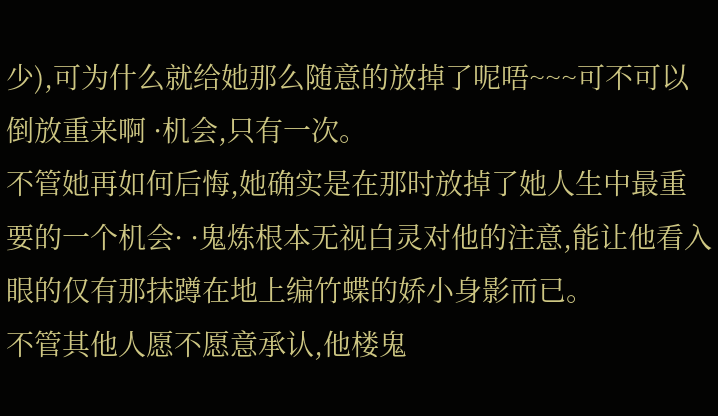少),可为什么就给她那么随意的放掉了呢唔~~~可不可以倒放重来啊 ·机会,只有一次。
不管她再如何后悔,她确实是在那时放掉了她人生中最重要的一个机会· ·鬼炼根本无视白灵对他的注意,能让他看入眼的仅有那抹蹲在地上编竹蝶的娇小身影而已。
不管其他人愿不愿意承认,他楼鬼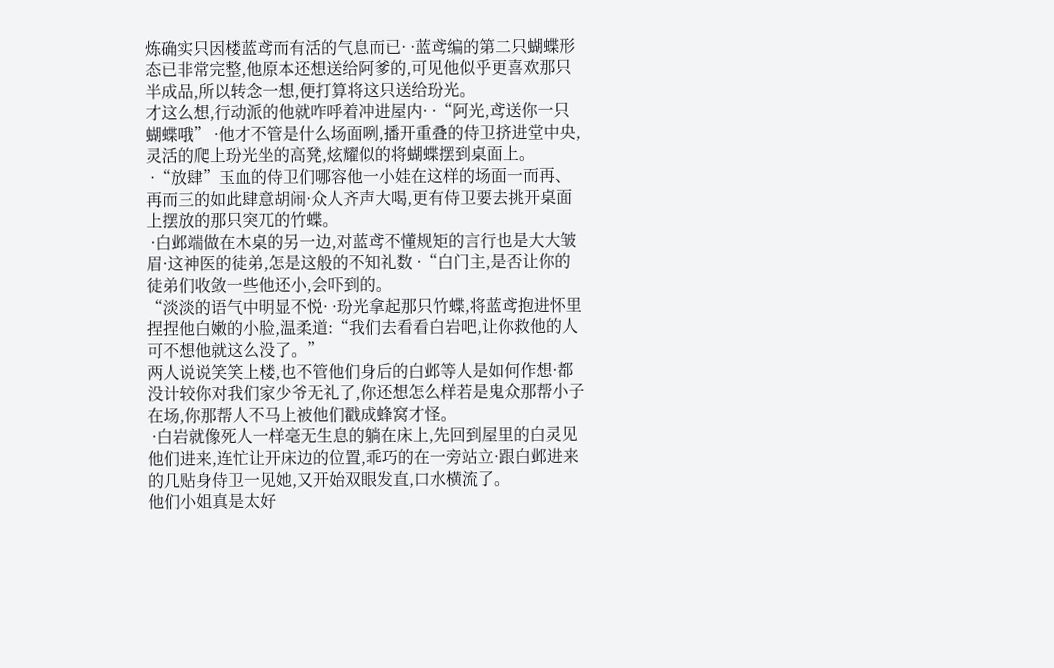炼确实只因楼蓝鸢而有活的气息而已· ·蓝鸢编的第二只蝴蝶形态已非常完整,他原本还想送给阿爹的,可见他似乎更喜欢那只半成品,所以转念一想,便打算将这只送给玢光。
才这么想,行动派的他就咋呼着冲进屋内· ·“阿光,鸢送你一只蝴蝶哦” ·他才不管是什么场面咧,播开重叠的侍卫挤进堂中央,灵活的爬上玢光坐的高凳,炫耀似的将蝴蝶摆到桌面上。
 ·“放肆”玉血的侍卫们哪容他一小娃在这样的场面一而再、再而三的如此肆意胡闹·众人齐声大喝,更有侍卫要去挑开桌面上摆放的那只突兀的竹蝶。
 ·白邺端做在木桌的另一边,对蓝鸢不懂规矩的言行也是大大皱眉·这神医的徒弟,怎是这般的不知礼数 ·“白门主,是否让你的徒弟们收敛一些他还小,会吓到的。
“淡淡的语气中明显不悦· ·玢光拿起那只竹蝶,将蓝鸢抱进怀里捏捏他白嫩的小脸,温柔道:“我们去看看白岩吧,让你救他的人可不想他就这么没了。”
两人说说笑笑上楼,也不管他们身后的白邺等人是如何作想·都没计较你对我们家少爷无礼了,你还想怎么样若是鬼众那帮小子在场,你那帮人不马上被他们戳成蜂窝才怪。
 ·白岩就像死人一样毫无生息的躺在床上,先回到屋里的白灵见他们进来,连忙让开床边的位置,乖巧的在一旁站立·跟白邺进来的几贴身侍卫一见她,又开始双眼发直,口水横流了。
他们小姐真是太好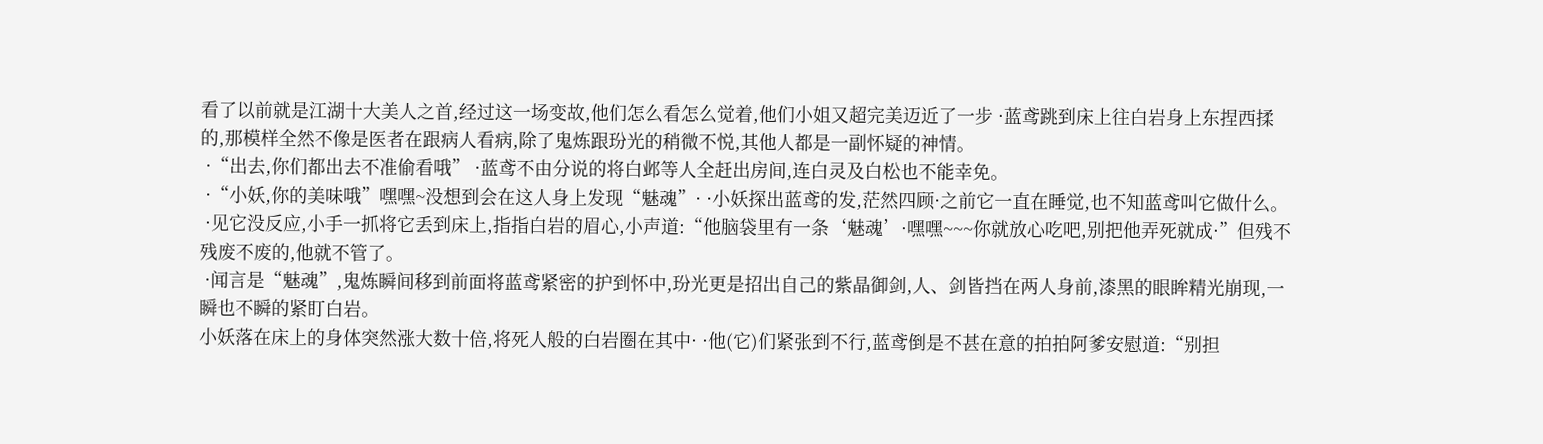看了以前就是江湖十大美人之首,经过这一场变故,他们怎么看怎么觉着,他们小姐又超完美迈近了一步 ·蓝鸢跳到床上往白岩身上东捏西揉的,那模样全然不像是医者在跟病人看病,除了鬼炼跟玢光的稍微不悦,其他人都是一副怀疑的神情。
 ·“出去,你们都出去不准偷看哦” ·蓝鸢不由分说的将白邺等人全赶出房间,连白灵及白松也不能幸免。
 ·“小妖,你的美味哦”嘿嘿~没想到会在这人身上发现“魅魂”· ·小妖探出蓝鸢的发,茫然四顾·之前它一直在睡觉,也不知蓝鸢叫它做什么。
 ·见它没反应,小手一抓将它丢到床上,指指白岩的眉心,小声道:“他脑袋里有一条‘魅魂’·嘿嘿~~~你就放心吃吧,别把他弄死就成·”但残不残废不废的,他就不管了。
 ·闻言是“魅魂”,鬼炼瞬间移到前面将蓝鸢紧密的护到怀中,玢光更是招出自己的紫晶御剑,人、剑皆挡在两人身前,漆黑的眼眸精光崩现,一瞬也不瞬的紧盯白岩。
小妖落在床上的身体突然涨大数十倍,将死人般的白岩圈在其中· ·他(它)们紧张到不行,蓝鸢倒是不甚在意的拍拍阿爹安慰道:“别担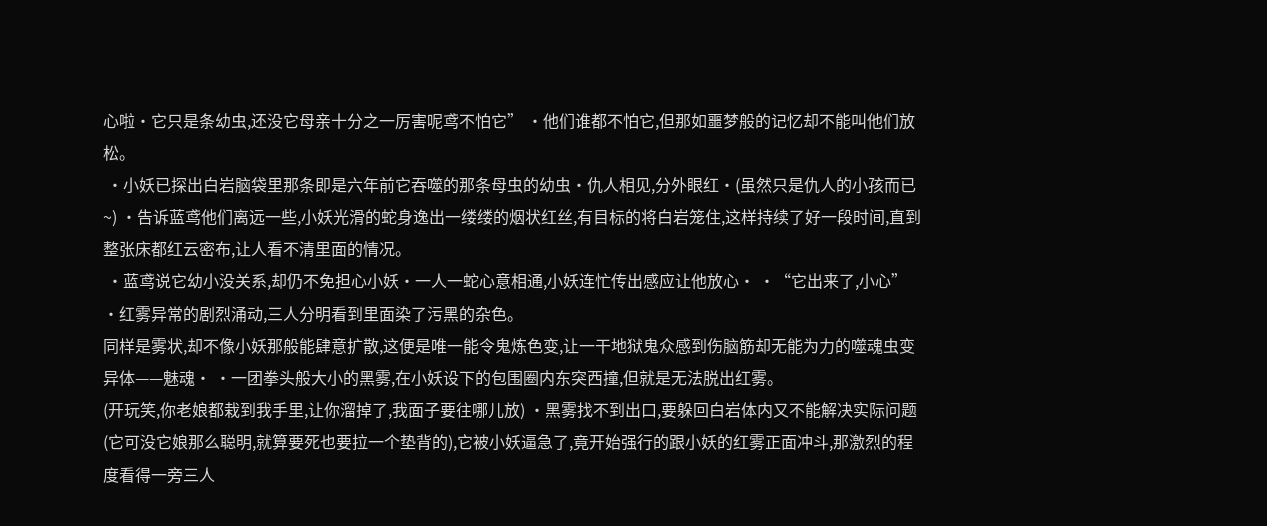心啦·它只是条幼虫,还没它母亲十分之一厉害呢鸢不怕它” ·他们谁都不怕它,但那如噩梦般的记忆却不能叫他们放松。
 ·小妖已探出白岩脑袋里那条即是六年前它吞噬的那条母虫的幼虫·仇人相见,分外眼红·(虽然只是仇人的小孩而已~) ·告诉蓝鸢他们离远一些,小妖光滑的蛇身逸出一缕缕的烟状红丝,有目标的将白岩笼住,这样持续了好一段时间,直到整张床都红云密布,让人看不清里面的情况。
 ·蓝鸢说它幼小没关系,却仍不免担心小妖·一人一蛇心意相通,小妖连忙传出感应让他放心· ·“它出来了,小心” ·红雾异常的剧烈涌动,三人分明看到里面染了污黑的杂色。
同样是雾状,却不像小妖那般能肆意扩散,这便是唯一能令鬼炼色变,让一干地狱鬼众感到伤脑筋却无能为力的噬魂虫变异体——魅魂· ·一团拳头般大小的黑雾,在小妖设下的包围圈内东突西撞,但就是无法脱出红雾。
(开玩笑,你老娘都栽到我手里,让你溜掉了,我面子要往哪儿放) ·黑雾找不到出口,要躲回白岩体内又不能解决实际问题(它可没它娘那么聪明,就算要死也要拉一个垫背的),它被小妖逼急了,竟开始强行的跟小妖的红雾正面冲斗,那激烈的程度看得一旁三人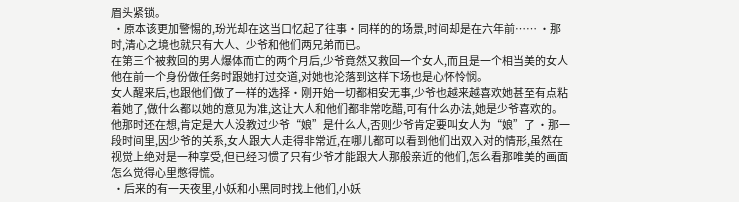眉头紧锁。
 ·原本该更加警惕的,玢光却在这当口忆起了往事·同样的的场景,时间却是在六年前…… ·那时,清心之境也就只有大人、少爷和他们两兄弟而已。
在第三个被救回的男人爆体而亡的两个月后,少爷竟然又救回一个女人,而且是一个相当美的女人他在前一个身份做任务时跟她打过交道,对她也沦落到这样下场也是心怀怜悯。
女人醒来后,也跟他们做了一样的选择·刚开始一切都相安无事,少爷也越来越喜欢她甚至有点粘着她了,做什么都以她的意见为准,这让大人和他们都非常吃醋,可有什么办法,她是少爷喜欢的。
他那时还在想,肯定是大人没教过少爷“娘”是什么人,否则少爷肯定要叫女人为“娘”了 ·那一段时间里,因少爷的关系,女人跟大人走得非常近,在哪儿都可以看到他们出双入对的情形,虽然在视觉上绝对是一种享受,但已经习惯了只有少爷才能跟大人那般亲近的他们,怎么看那唯美的画面怎么觉得心里憋得慌。
 ·后来的有一天夜里,小妖和小黑同时找上他们,小妖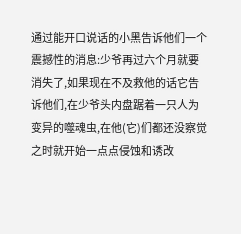通过能开口说话的小黑告诉他们一个震撼性的消息:少爷再过六个月就要消失了,如果现在不及救他的话它告诉他们,在少爷头内盘踞着一只人为变异的噬魂虫,在他(它)们都还没察觉之时就开始一点点侵蚀和诱改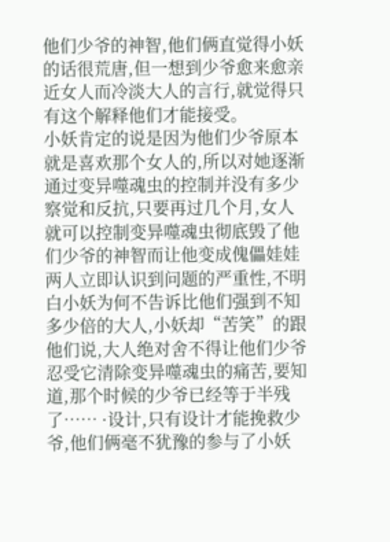他们少爷的神智,他们俩直觉得小妖的话很荒唐,但一想到少爷愈来愈亲近女人而冷淡大人的言行,就觉得只有这个解释他们才能接受。
小妖肯定的说是因为他们少爷原本就是喜欢那个女人的,所以对她逐渐通过变异噬魂虫的控制并没有多少察觉和反抗,只要再过几个月,女人就可以控制变异噬魂虫彻底毁了他们少爷的神智而让他变成傀儡娃娃两人立即认识到问题的严重性,不明白小妖为何不告诉比他们强到不知多少倍的大人,小妖却“苦笑”的跟他们说,大人绝对舍不得让他们少爷忍受它清除变异噬魂虫的痛苦,要知道,那个时候的少爷已经等于半残了…… ·设计,只有设计才能挽救少爷,他们俩毫不犹豫的参与了小妖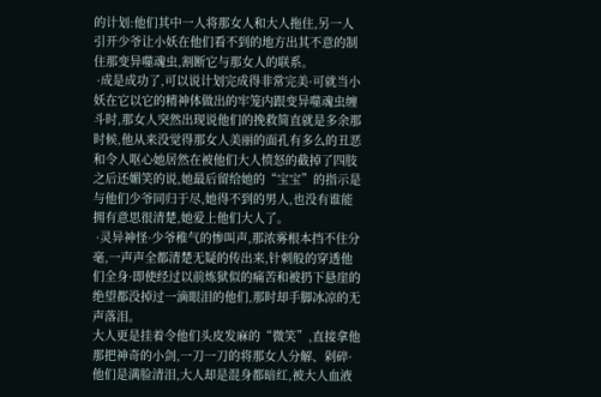的计划:他们其中一人将那女人和大人拖住,另一人引开少爷让小妖在他们看不到的地方出其不意的制住那变异噬魂虫,割断它与那女人的联系。
 ·成是成功了,可以说计划完成得非常完美·可就当小妖在它以它的精神体做出的牢笼内跟变异噬魂虫缠斗时,那女人突然出现说他们的挽救简直就是多余那时候,他从来没觉得那女人美丽的面孔有多么的丑恶和令人呕心她居然在被他们大人愤怒的截掉了四肢之后还媚笑的说,她最后留给她的“宝宝”的指示是与他们少爷同归于尽,她得不到的男人,也没有谁能拥有意思很清楚,她爱上他们大人了。
 ·灵异神怪·少爷稚气的惨叫声,那浓雾根本挡不住分毫,一声声全都清楚无疑的传出来,针刺般的穿透他们全身·即使经过以前炼狱似的痛苦和被扔下悬崖的绝望都没掉过一滴眼泪的他们,那时却手脚冰凉的无声落泪。
大人更是挂着令他们头皮发麻的“微笑”,直接拿他那把神奇的小剑,一刀一刀的将那女人分解、剁碎·他们是满脸清泪,大人却是混身都暗红,被大人血液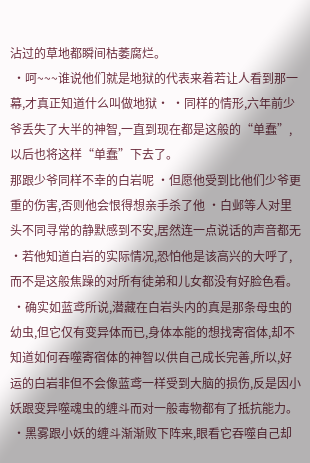沾过的草地都瞬间枯萎腐烂。
 ·呵~~~谁说他们就是地狱的代表来着若让人看到那一幕,才真正知道什么叫做地狱· ·同样的情形,六年前少爷丢失了大半的神智,一直到现在都是这般的“单蠢”,以后也将这样“单蠢”下去了。
那跟少爷同样不幸的白岩呢 ·但愿他受到比他们少爷更重的伤害,否则他会恨得想亲手杀了他 ·白邺等人对里头不同寻常的静默感到不安,居然连一点说话的声音都无 ·若他知道白岩的实际情况,恐怕他是该高兴的大呼了,而不是这般焦躁的对所有徒弟和儿女都没有好脸色看。
 ·确实如蓝鸢所说,潜藏在白岩头内的真是那条母虫的幼虫,但它仅有变异体而已,身体本能的想找寄宿体,却不知道如何吞噬寄宿体的神智以供自己成长完善,所以,好运的白岩非但不会像蓝鸢一样受到大脑的损伤,反是因小妖跟变异噬魂虫的缠斗而对一般毒物都有了抵抗能力。
 ·黑雾跟小妖的缠斗渐渐败下阵来,眼看它吞噬自己却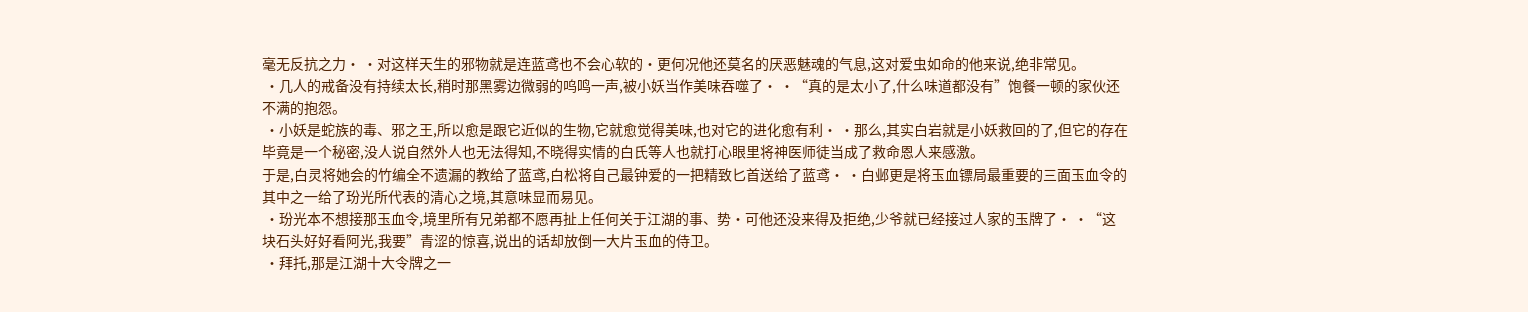毫无反抗之力· ·对这样天生的邪物就是连蓝鸢也不会心软的·更何况他还莫名的厌恶魅魂的气息,这对爱虫如命的他来说,绝非常见。
 ·几人的戒备没有持续太长,稍时那黑雾边微弱的呜鸣一声,被小妖当作美味吞噬了· ·“真的是太小了,什么味道都没有”饱餐一顿的家伙还不满的抱怨。
 ·小妖是蛇族的毒、邪之王,所以愈是跟它近似的生物,它就愈觉得美味,也对它的进化愈有利· ·那么,其实白岩就是小妖救回的了,但它的存在毕竟是一个秘密,没人说自然外人也无法得知,不晓得实情的白氏等人也就打心眼里将神医师徒当成了救命恩人来感激。
于是,白灵将她会的竹编全不遗漏的教给了蓝鸢,白松将自己最钟爱的一把精致匕首送给了蓝鸢· ·白邺更是将玉血镖局最重要的三面玉血令的其中之一给了玢光所代表的清心之境,其意味显而易见。
 ·玢光本不想接那玉血令,境里所有兄弟都不愿再扯上任何关于江湖的事、势·可他还没来得及拒绝,少爷就已经接过人家的玉牌了· ·“这块石头好好看阿光,我要”青涩的惊喜,说出的话却放倒一大片玉血的侍卫。
 ·拜托,那是江湖十大令牌之一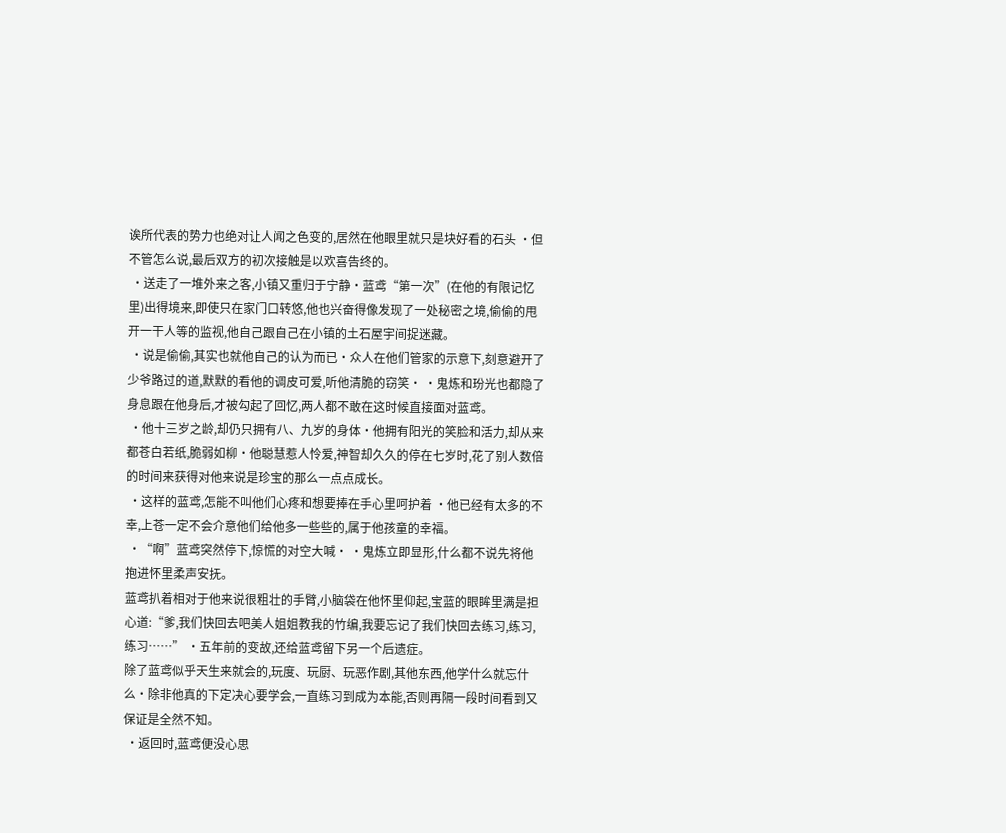诶所代表的势力也绝对让人闻之色变的,居然在他眼里就只是块好看的石头 ·但不管怎么说,最后双方的初次接触是以欢喜告终的。
 ·送走了一堆外来之客,小镇又重归于宁静·蓝鸢“第一次”(在他的有限记忆里)出得境来,即使只在家门口转悠,他也兴奋得像发现了一处秘密之境,偷偷的甩开一干人等的监视,他自己跟自己在小镇的土石屋宇间捉迷藏。
 ·说是偷偷,其实也就他自己的认为而已·众人在他们管家的示意下,刻意避开了少爷路过的道,默默的看他的调皮可爱,听他清脆的窃笑· ·鬼炼和玢光也都隐了身息跟在他身后,才被勾起了回忆,两人都不敢在这时候直接面对蓝鸢。
 ·他十三岁之龄,却仍只拥有八、九岁的身体·他拥有阳光的笑脸和活力,却从来都苍白若纸,脆弱如柳·他聪慧惹人怜爱,神智却久久的停在七岁时,花了别人数倍的时间来获得对他来说是珍宝的那么一点点成长。
 ·这样的蓝鸢,怎能不叫他们心疼和想要捧在手心里呵护着 ·他已经有太多的不幸,上苍一定不会介意他们给他多一些些的,属于他孩童的幸福。
 ·“啊”蓝鸢突然停下,惊慌的对空大喊· ·鬼炼立即显形,什么都不说先将他抱进怀里柔声安抚。
蓝鸢扒着相对于他来说很粗壮的手臂,小脑袋在他怀里仰起,宝蓝的眼眸里满是担心道:“爹,我们快回去吧美人姐姐教我的竹编,我要忘记了我们快回去练习,练习,练习……” ·五年前的变故,还给蓝鸢留下另一个后遗症。
除了蓝鸢似乎天生来就会的,玩度、玩厨、玩恶作剧,其他东西,他学什么就忘什么·除非他真的下定决心要学会,一直练习到成为本能,否则再隔一段时间看到又保证是全然不知。
 ·返回时,蓝鸢便没心思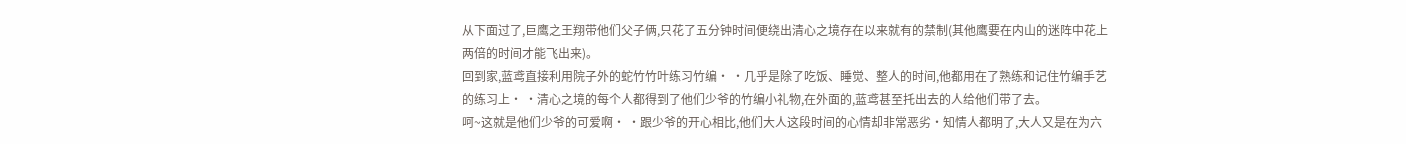从下面过了,巨鹰之王翔带他们父子俩,只花了五分钟时间便绕出清心之境存在以来就有的禁制(其他鹰要在内山的迷阵中花上两倍的时间才能飞出来)。
回到家,蓝鸢直接利用院子外的蛇竹竹叶练习竹编· ·几乎是除了吃饭、睡觉、整人的时间,他都用在了熟练和记住竹编手艺的练习上· ·清心之境的每个人都得到了他们少爷的竹编小礼物,在外面的,蓝鸢甚至托出去的人给他们带了去。
呵~这就是他们少爷的可爱啊· ·跟少爷的开心相比,他们大人这段时间的心情却非常恶劣·知情人都明了,大人又是在为六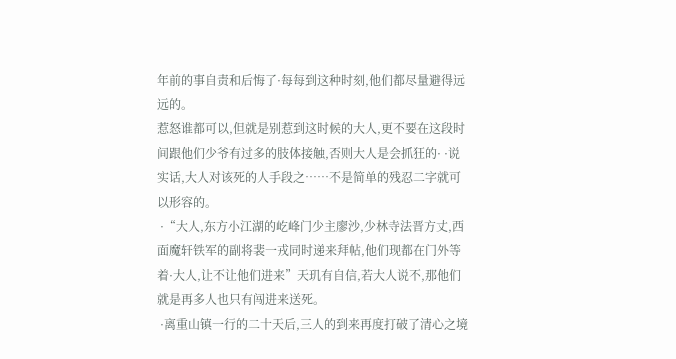年前的事自责和后悔了·每每到这种时刻,他们都尽量避得远远的。
惹怒谁都可以,但就是别惹到这时候的大人,更不要在这段时间跟他们少爷有过多的肢体接触,否则大人是会抓狂的· ·说实话,大人对该死的人手段之……不是简单的残忍二字就可以形容的。
 ·“大人,东方小江湖的屹峰门少主廖沙,少林寺法晋方丈,西面魔轩铁军的副将裴一戎同时递来拜帖,他们现都在门外等着·大人,让不让他们进来”天玑有自信,若大人说不,那他们就是再多人也只有闯进来送死。
 ·离重山镇一行的二十天后,三人的到来再度打破了清心之境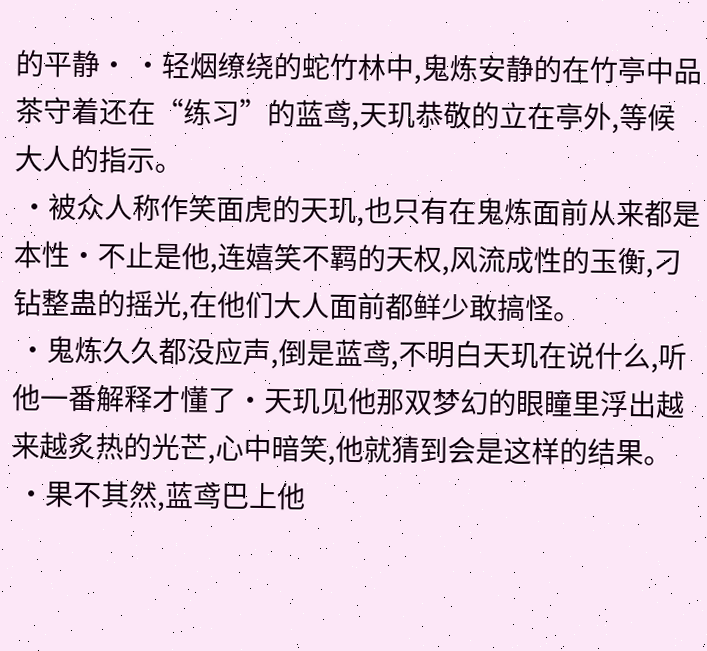的平静· ·轻烟缭绕的蛇竹林中,鬼炼安静的在竹亭中品茶守着还在“练习”的蓝鸢,天玑恭敬的立在亭外,等候大人的指示。
 ·被众人称作笑面虎的天玑,也只有在鬼炼面前从来都是本性·不止是他,连嬉笑不羁的天权,风流成性的玉衡,刁钻整蛊的摇光,在他们大人面前都鲜少敢搞怪。
 ·鬼炼久久都没应声,倒是蓝鸢,不明白天玑在说什么,听他一番解释才懂了·天玑见他那双梦幻的眼瞳里浮出越来越炙热的光芒,心中暗笑,他就猜到会是这样的结果。
 ·果不其然,蓝鸢巴上他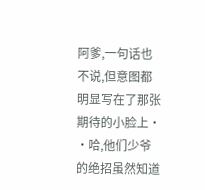阿爹,一句话也不说,但意图都明显写在了那张期待的小脸上· ·哈,他们少爷的绝招虽然知道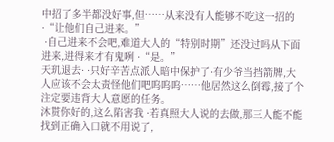中招了多半都没好事,但……从来没有人能够不吃这一招的 ·“让他们自己进来。”
 ·自己进来不会吧,难道大人的“特别时期”还没过吗从下面进来,进得来才有鬼咧 ·“是。”
天玑退去· ·只好辛苦点派人暗中保护了·有少爷当挡箭牌,大人应该不会太责怪他们吧呜呜呜……他居然这么倒霉,接了个注定要违背大人意愿的任务。
沐贳你好的,这么陷害我 ·若真照大人说的去做,那三人能不能找到正确入口就不用说了,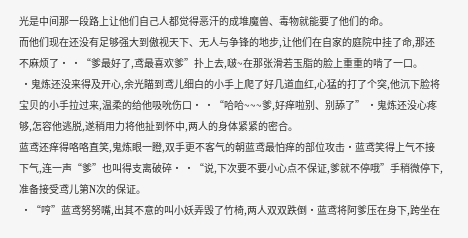光是中间那一段路上让他们自己人都觉得恶汗的成堆魔兽、毒物就能要了他们的命。
而他们现在还没有足够强大到傲视天下、无人与争锋的地步,让他们在自家的庭院中挂了命,那还不麻烦了· ·“爹最好了,鸢最喜欢爹”扑上去,啵~在那张滑若玉脂的脸上重重的啃了一口。
 ·鬼炼还没来得及开心,余光瞄到鸢儿细白的小手上爬了好几道血红,心猛的打了个突,他沉下脸将宝贝的小手拉过来,温柔的给他吸吮伤口· ·“哈哈~~~爹,好痒啦别、别舔了” ·鬼炼还没心疼够,怎容他逃脱,遂稍用力将他扯到怀中,两人的身体紧紧的密合。
蓝鸢还痒得咯咯直笑,鬼炼眼一瞪,双手更不客气的朝蓝鸢最怕痒的部位攻击·蓝鸢笑得上气不接下气,连一声“爹”也叫得支离破碎· ·“说,下次要不要小心点不保证,爹就不停哦”手稍微停下, 准备接受鸢儿第N次的保证。
 ·“哼”蓝鸢努努嘴,出其不意的叫小妖弄毁了竹椅,两人双双跌倒·蓝鸢将阿爹压在身下,跨坐在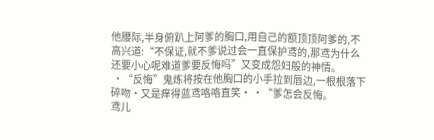他腰际,半身俯趴上阿爹的胸口,用自己的额顶顶阿爹的,不高兴道:“不保证,就不爹说过会一直保护鸢的,那鸢为什么还要小心呢难道爹要反悔吗”又变成怨妇般的神情。
 ·“反悔”鬼炼将按在他胸口的小手拉到唇边,一根根落下碎吻·又是痒得蓝鸢咯咯直笑· ·“爹怎会反悔。
鸢儿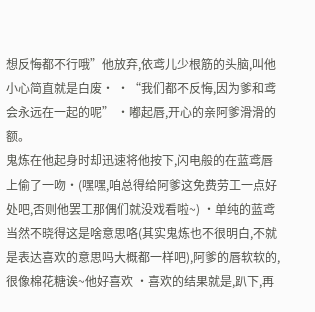想反悔都不行哦”他放弃,依鸢儿少根筋的头脑,叫他小心简直就是白废· ·“我们都不反悔,因为爹和鸢会永远在一起的呢” ·嘟起唇,开心的亲阿爹滑滑的额。
鬼炼在他起身时却迅速将他按下,闪电般的在蓝鸢唇上偷了一吻·(嘿嘿,咱总得给阿爹这免费劳工一点好处吧,否则他罢工那偶们就没戏看啦~) ·单纯的蓝鸢当然不晓得这是啥意思咯(其实鬼炼也不很明白,不就是表达喜欢的意思吗大概都一样吧),阿爹的唇软软的,很像棉花糖诶~他好喜欢 ·喜欢的结果就是,趴下,再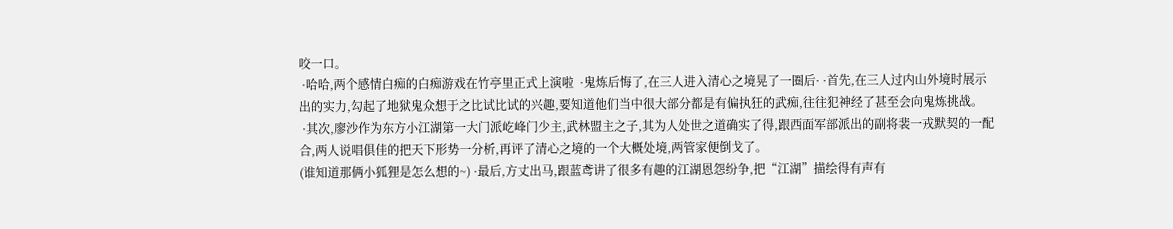咬一口。
 ·哈哈,两个感情白痴的白痴游戏在竹亭里正式上演啦  ·鬼炼后悔了,在三人进入清心之境晃了一圈后· ·首先,在三人过内山外境时展示出的实力,勾起了地狱鬼众想于之比试比试的兴趣,要知道他们当中很大部分都是有偏执狂的武痴,往往犯神经了甚至会向鬼炼挑战。
 ·其次,廖沙作为东方小江湖第一大门派屹峰门少主,武林盟主之子,其为人处世之道确实了得,跟西面军部派出的副将裴一戎默契的一配合,两人说唱俱佳的把天下形势一分析,再评了清心之境的一个大概处境,两管家便倒戈了。
(谁知道那俩小狐狸是怎么想的~) ·最后,方丈出马,跟蓝鸢讲了很多有趣的江湖恩怨纷争,把“江湖”描绘得有声有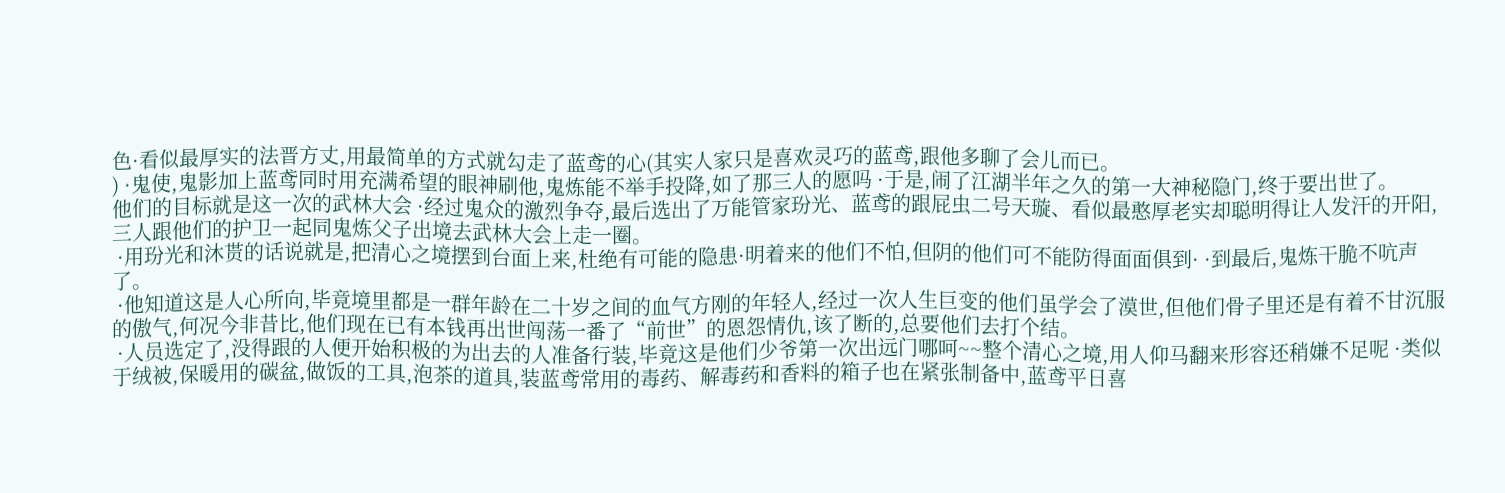色·看似最厚实的法晋方丈,用最简单的方式就勾走了蓝鸢的心(其实人家只是喜欢灵巧的蓝鸢,跟他多聊了会儿而已。
) ·鬼使,鬼影加上蓝鸢同时用充满希望的眼神刷他,鬼炼能不举手投降,如了那三人的愿吗 ·于是,闹了江湖半年之久的第一大神秘隐门,终于要出世了。
他们的目标就是这一次的武林大会 ·经过鬼众的激烈争夺,最后选出了万能管家玢光、蓝鸢的跟屁虫二号天璇、看似最憨厚老实却聪明得让人发汗的开阳,三人跟他们的护卫一起同鬼炼父子出境去武林大会上走一圈。
 ·用玢光和沐贳的话说就是,把清心之境摆到台面上来,杜绝有可能的隐患·明着来的他们不怕,但阴的他们可不能防得面面俱到· ·到最后,鬼炼干脆不吭声了。
 ·他知道这是人心所向,毕竟境里都是一群年龄在二十岁之间的血气方刚的年轻人,经过一次人生巨变的他们虽学会了漠世,但他们骨子里还是有着不甘沉服的傲气,何况今非昔比,他们现在已有本钱再出世闯荡一番了“前世”的恩怨情仇,该了断的,总要他们去打个结。
 ·人员选定了,没得跟的人便开始积极的为出去的人准备行装,毕竟这是他们少爷第一次出远门哪呵~~整个清心之境,用人仰马翻来形容还稍嫌不足呢 ·类似于绒被,保暖用的碳盆,做饭的工具,泡茶的道具,装蓝鸢常用的毒药、解毒药和香料的箱子也在紧张制备中,蓝鸢平日喜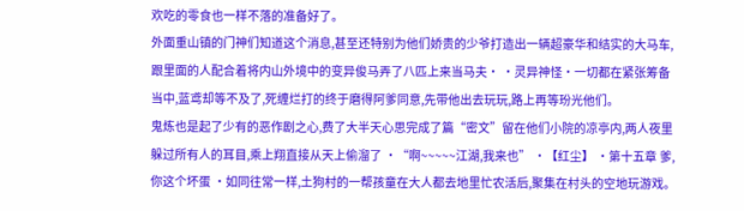欢吃的零食也一样不落的准备好了。
外面重山镇的门神们知道这个消息,甚至还特别为他们娇贵的少爷打造出一辆超豪华和结实的大马车,跟里面的人配合着将内山外境中的变异俊马弄了八匹上来当马夫· ·灵异神怪·一切都在紧张筹备当中,蓝鸢却等不及了,死缠烂打的终于磨得阿爹同意,先带他出去玩玩,路上再等玢光他们。
鬼炼也是起了少有的恶作剧之心,费了大半天心思完成了篇“密文”留在他们小院的凉亭内,两人夜里躲过所有人的耳目,乘上翔直接从天上偷溜了 ·“啊~~~~~江湖,我来也” ·【红尘】 ·第十五章 爹,你这个坏蛋 ·如同往常一样,土狗村的一帮孩童在大人都去地里忙农活后,聚集在村头的空地玩游戏。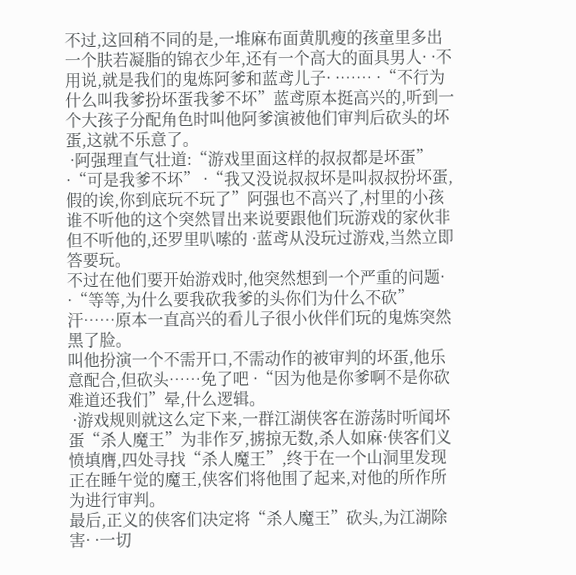不过,这回稍不同的是,一堆麻布面黄肌瘦的孩童里多出一个肤若凝脂的锦衣少年,还有一个高大的面具男人· ·不用说,就是我们的鬼炼阿爹和蓝鸢儿子· ·…… ·“不行为什么叫我爹扮坏蛋我爹不坏”蓝鸢原本挺高兴的,听到一个大孩子分配角色时叫他阿爹演被他们审判后砍头的坏蛋,这就不乐意了。
 ·阿强理直气壮道:“游戏里面这样的叔叔都是坏蛋” ·“可是我爹不坏” ·“我又没说叔叔坏是叫叔叔扮坏蛋,假的诶,你到底玩不玩了”阿强也不高兴了,村里的小孩谁不听他的这个突然冒出来说要跟他们玩游戏的家伙非但不听他的,还罗里叭嗦的 ·蓝鸢从没玩过游戏,当然立即答要玩。
不过在他们要开始游戏时,他突然想到一个严重的问题· ·“等等,为什么要我砍我爹的头你们为什么不砍”汗……原本一直高兴的看儿子很小伙伴们玩的鬼炼突然黑了脸。
叫他扮演一个不需开口,不需动作的被审判的坏蛋,他乐意配合,但砍头……免了吧 ·“因为他是你爹啊不是你砍难道还我们”晕,什么逻辑。
 ·游戏规则就这么定下来,一群江湖侠客在游荡时听闻坏蛋“杀人魔王”为非作歹,掳掠无数,杀人如麻·侠客们义愤填膺,四处寻找“杀人魔王”,终于在一个山洞里发现正在睡午觉的魔王,侠客们将他围了起来,对他的所作所为进行审判。
最后,正义的侠客们决定将“杀人魔王”砍头,为江湖除害· ·一切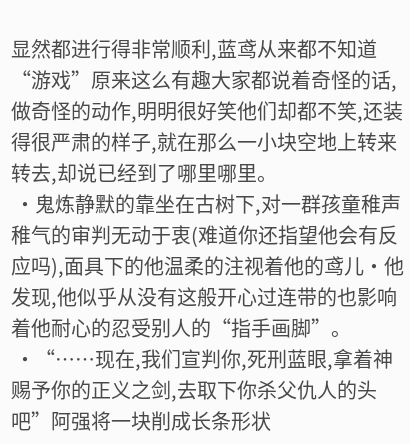显然都进行得非常顺利,蓝鸢从来都不知道“游戏”原来这么有趣大家都说着奇怪的话,做奇怪的动作,明明很好笑他们却都不笑,还装得很严肃的样子,就在那么一小块空地上转来转去,却说已经到了哪里哪里。
 ·鬼炼静默的靠坐在古树下,对一群孩童稚声稚气的审判无动于衷(难道你还指望他会有反应吗),面具下的他温柔的注视着他的鸢儿·他发现,他似乎从没有这般开心过连带的也影响着他耐心的忍受别人的“指手画脚”。
 ·“……现在,我们宣判你,死刑蓝眼,拿着神赐予你的正义之剑,去取下你杀父仇人的头吧”阿强将一块削成长条形状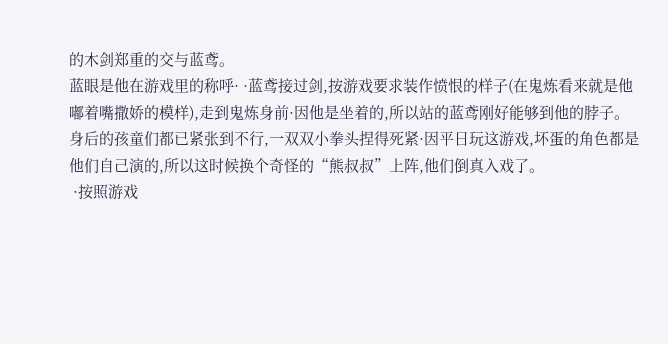的木剑郑重的交与蓝鸢。
蓝眼是他在游戏里的称呼· ·蓝鸢接过剑,按游戏要求装作愤恨的样子(在鬼炼看来就是他嘟着嘴撒娇的模样),走到鬼炼身前·因他是坐着的,所以站的蓝鸢刚好能够到他的脖子。
身后的孩童们都已紧张到不行,一双双小拳头捏得死紧·因平日玩这游戏,坏蛋的角色都是他们自己演的,所以这时候换个奇怪的“熊叔叔”上阵,他们倒真入戏了。
 ·按照游戏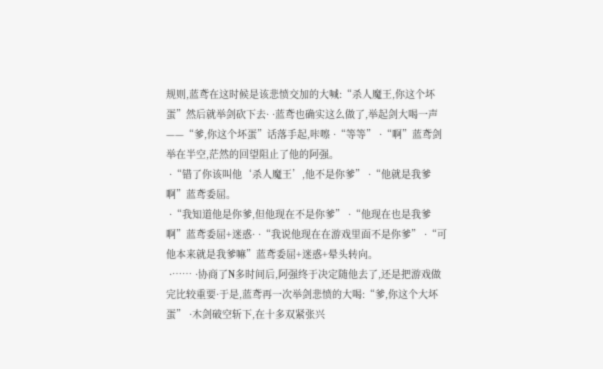规则,蓝鸢在这时候是该悲愤交加的大喊:“杀人魔王,你这个坏蛋”然后就举剑砍下去· ·蓝鸢也确实这么做了,举起剑大喝一声——“爹,你这个坏蛋”话落手起,咔嚓 ·“等等” ·“啊”蓝鸢剑举在半空,茫然的回望阻止了他的阿强。
 ·“错了你该叫他‘杀人魔王’,他不是你爹” ·“他就是我爹啊”蓝鸢委屈。
 ·“我知道他是你爹,但他现在不是你爹” ·“他现在也是我爹啊”蓝鸢委屈+迷惑· ·“我说他现在在游戏里面不是你爹” ·“可他本来就是我爹嘛”蓝鸢委屈+迷惑+晕头转向。
 ·…… ·协商了N多时间后,阿强终于决定随他去了,还是把游戏做完比较重要·于是,蓝鸢再一次举剑悲愤的大喝:“爹,你这个大坏蛋” ·木剑破空斩下,在十多双紧张兴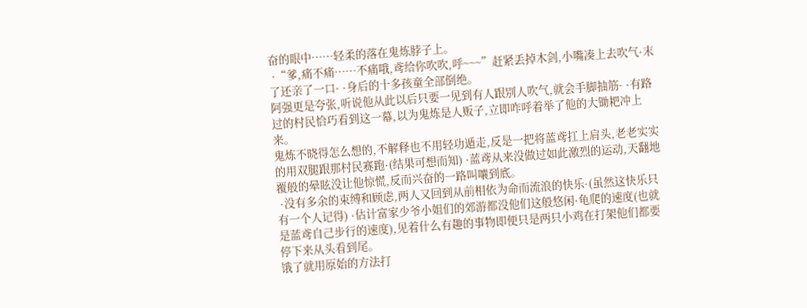奋的眼中……轻柔的落在鬼炼脖子上。
 ·“爹,痛不痛……不痛哦,鸢给你吹吹,呼~~~”赶紧丢掉木剑,小嘴凑上去吹气·末了还亲了一口· ·身后的十多孩童全部倒绝。
阿强更是夸张,听说他从此以后只要一见到有人跟别人吹气,就会手脚抽筋· ·有路过的村民恰巧看到这一幕,以为鬼炼是人贩子,立即咋呼着举了他的大锄耙冲上来。
鬼炼不晓得怎么想的,不解释也不用轻功遁走,反是一把将蓝鸢扛上肩头,老老实实的用双腿跟那村民赛跑·(结果可想而知) ·蓝鸢从来没做过如此激烈的运动,天翻地覆般的晕眩没让他惊慌,反而兴奋的一路叫嚷到底。
 ·没有多余的束缚和顾虑,两人又回到从前相依为命而流浪的快乐·(虽然这快乐只有一个人记得) ·估计富家少爷小姐们的郊游都没他们这般悠闲·龟爬的速度(也就是蓝鸢自己步行的速度),见着什么有趣的事物即便只是两只小鸡在打架他们都要停下来从头看到尾。
饿了就用原始的方法打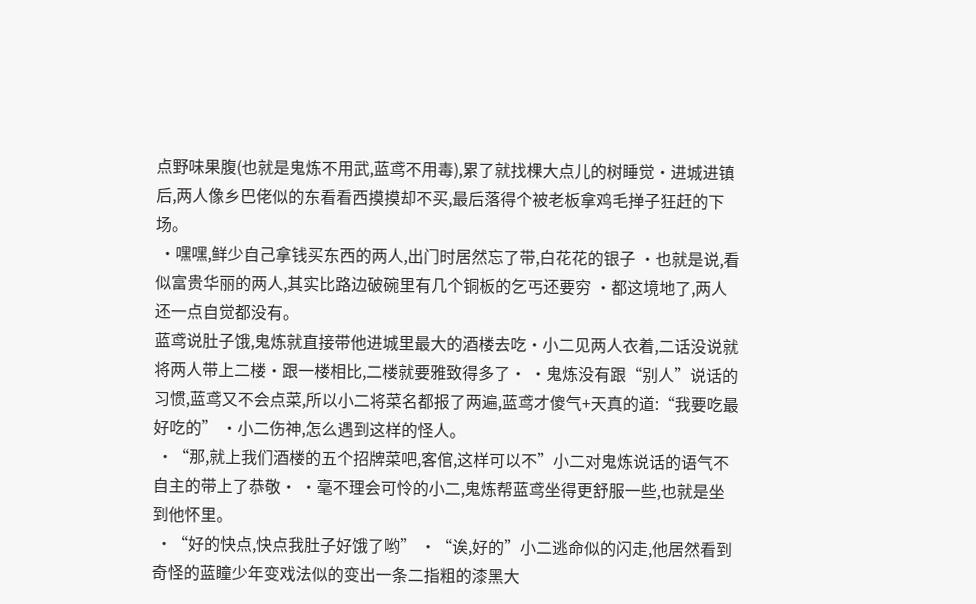点野味果腹(也就是鬼炼不用武,蓝鸢不用毒),累了就找棵大点儿的树睡觉·进城进镇后,两人像乡巴佬似的东看看西摸摸却不买,最后落得个被老板拿鸡毛掸子狂赶的下场。
 ·嘿嘿,鲜少自己拿钱买东西的两人,出门时居然忘了带,白花花的银子 ·也就是说,看似富贵华丽的两人,其实比路边破碗里有几个铜板的乞丐还要穷 ·都这境地了,两人还一点自觉都没有。
蓝鸢说肚子饿,鬼炼就直接带他进城里最大的酒楼去吃·小二见两人衣着,二话没说就将两人带上二楼·跟一楼相比,二楼就要雅致得多了· ·鬼炼没有跟“别人”说话的习惯,蓝鸢又不会点菜,所以小二将菜名都报了两遍,蓝鸢才傻气+天真的道:“我要吃最好吃的” ·小二伤神,怎么遇到这样的怪人。
 ·“那,就上我们酒楼的五个招牌菜吧,客倌,这样可以不”小二对鬼炼说话的语气不自主的带上了恭敬· ·毫不理会可怜的小二,鬼炼帮蓝鸢坐得更舒服一些,也就是坐到他怀里。
 ·“好的快点,快点我肚子好饿了哟” ·“诶,好的”小二逃命似的闪走,他居然看到奇怪的蓝瞳少年变戏法似的变出一条二指粗的漆黑大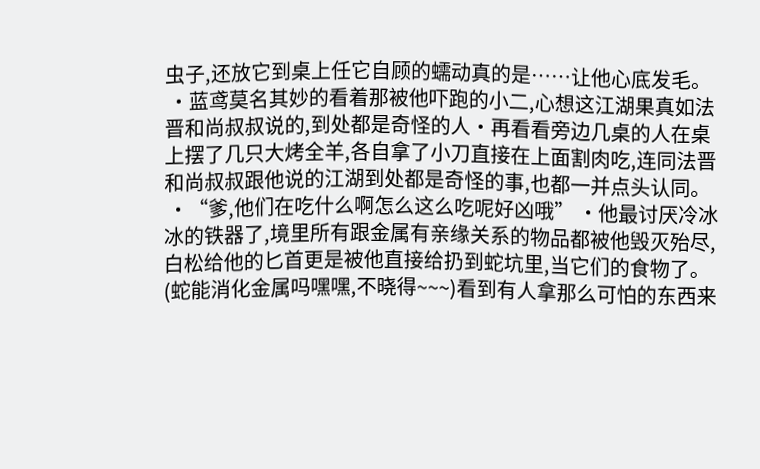虫子,还放它到桌上任它自顾的蠕动真的是……让他心底发毛。
 ·蓝鸢莫名其妙的看着那被他吓跑的小二,心想这江湖果真如法晋和尚叔叔说的,到处都是奇怪的人·再看看旁边几桌的人在桌上摆了几只大烤全羊,各自拿了小刀直接在上面割肉吃,连同法晋和尚叔叔跟他说的江湖到处都是奇怪的事,也都一并点头认同。
 ·“爹,他们在吃什么啊怎么这么吃呢好凶哦” ·他最讨厌冷冰冰的铁器了,境里所有跟金属有亲缘关系的物品都被他毁灭殆尽,白松给他的匕首更是被他直接给扔到蛇坑里,当它们的食物了。
(蛇能消化金属吗嘿嘿,不晓得~~~)看到有人拿那么可怕的东西来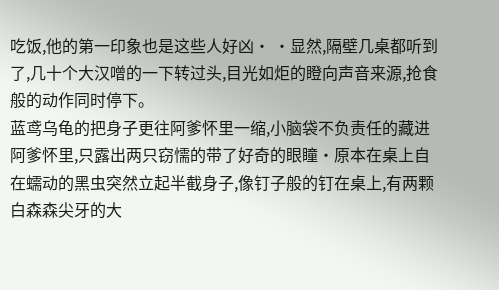吃饭,他的第一印象也是这些人好凶· ·显然,隔壁几桌都听到了,几十个大汉噌的一下转过头,目光如炬的瞪向声音来源,抢食般的动作同时停下。
蓝鸢乌龟的把身子更往阿爹怀里一缩,小脑袋不负责任的藏进阿爹怀里,只露出两只窃懦的带了好奇的眼瞳·原本在桌上自在蠕动的黑虫突然立起半截身子,像钉子般的钉在桌上,有两颗白森森尖牙的大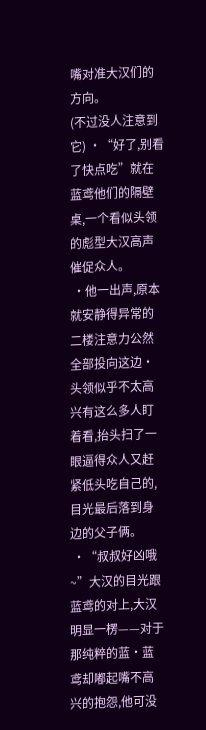嘴对准大汉们的方向。
(不过没人注意到它) ·“好了,别看了快点吃”就在蓝鸢他们的隔壁桌,一个看似头领的彪型大汉高声催促众人。
 ·他一出声,原本就安静得异常的二楼注意力公然全部投向这边·头领似乎不太高兴有这么多人盯着看,抬头扫了一眼逼得众人又赶紧低头吃自己的,目光最后落到身边的父子俩。
 ·“叔叔好凶哦~”大汉的目光跟蓝鸢的对上,大汉明显一楞——对于那纯粹的蓝·蓝鸢却嘟起嘴不高兴的抱怨,他可没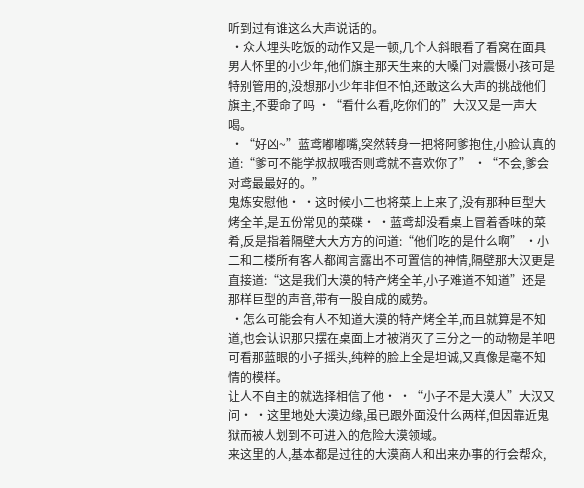听到过有谁这么大声说话的。
 ·众人埋头吃饭的动作又是一顿,几个人斜眼看了看窝在面具男人怀里的小少年,他们旗主那天生来的大嗓门对震慑小孩可是特别管用的,没想那小少年非但不怕,还敢这么大声的挑战他们旗主,不要命了吗 ·“看什么看,吃你们的”大汉又是一声大喝。
 ·“好凶~”蓝鸢嘟嘟嘴,突然转身一把将阿爹抱住,小脸认真的道:“爹可不能学叔叔哦否则鸢就不喜欢你了” ·“不会,爹会对鸢最最好的。”
鬼炼安慰他· ·这时候小二也将菜上上来了,没有那种巨型大烤全羊,是五份常见的菜碟· ·蓝鸢却没看桌上冒着香味的菜肴,反是指着隔壁大大方方的问道:“他们吃的是什么啊” ·小二和二楼所有客人都闻言露出不可置信的神情,隔壁那大汉更是直接道:“这是我们大漠的特产烤全羊,小子难道不知道”还是那样巨型的声音,带有一股自成的威势。
 ·怎么可能会有人不知道大漠的特产烤全羊,而且就算是不知道,也会认识那只摆在桌面上才被消灭了三分之一的动物是羊吧可看那蓝眼的小子摇头,纯粹的脸上全是坦诚,又真像是毫不知情的模样。
让人不自主的就选择相信了他· ·“小子不是大漠人”大汉又问· ·这里地处大漠边缘,虽已跟外面没什么两样,但因靠近鬼狱而被人划到不可进入的危险大漠领域。
来这里的人,基本都是过往的大漠商人和出来办事的行会帮众,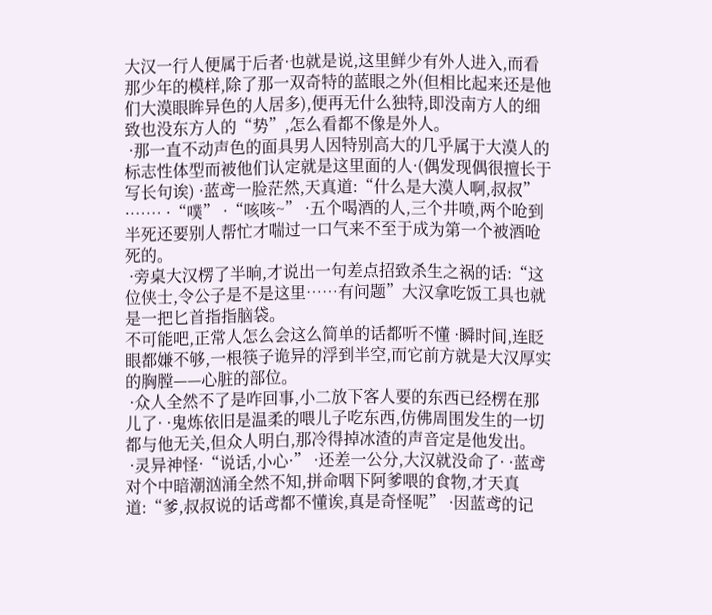大汉一行人便属于后者·也就是说,这里鲜少有外人进入,而看那少年的模样,除了那一双奇特的蓝眼之外(但相比起来还是他们大漠眼眸异色的人居多),便再无什么独特,即没南方人的细致也没东方人的“势”,怎么看都不像是外人。
 ·那一直不动声色的面具男人因特别高大的几乎属于大漠人的标志性体型而被他们认定就是这里面的人·(偶发现偶很擅长于写长句诶) ·蓝鸢一脸茫然,天真道:“什么是大漠人啊,叔叔” ·…… ·“噗” ·“咳咳~” ·五个喝酒的人,三个井喷,两个呛到半死还要别人帮忙才喘过一口气来不至于成为第一个被酒呛死的。
 ·旁桌大汉楞了半晌,才说出一句差点招致杀生之祸的话:“这位侠士,令公子是不是这里……有问题”大汉拿吃饭工具也就是一把匕首指指脑袋。
不可能吧,正常人怎么会这么简单的话都听不懂 ·瞬时间,连眨眼都嫌不够,一根筷子诡异的浮到半空,而它前方就是大汉厚实的胸膛——心脏的部位。
 ·众人全然不了是咋回事,小二放下客人要的东西已经楞在那儿了· ·鬼炼依旧是温柔的喂儿子吃东西,仿佛周围发生的一切都与他无关,但众人明白,那冷得掉冰渣的声音定是他发出。
 ·灵异神怪·“说话,小心·” ·还差一公分,大汉就没命了· ·蓝鸢对个中暗潮汹涌全然不知,拼命咽下阿爹喂的食物,才天真道:“爹,叔叔说的话鸢都不懂诶,真是奇怪呢” ·因蓝鸢的记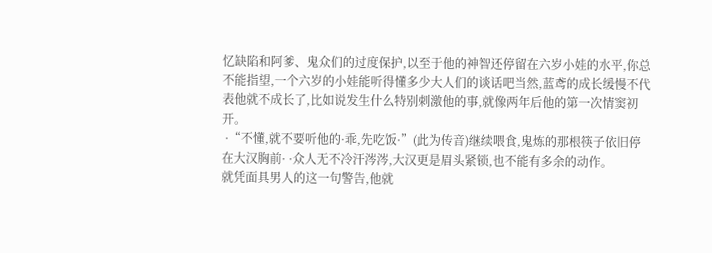忆缺陷和阿爹、鬼众们的过度保护,以至于他的神智还停留在六岁小娃的水平,你总不能指望,一个六岁的小娃能听得懂多少大人们的谈话吧当然,蓝鸢的成长缓慢不代表他就不成长了,比如说发生什么特别刺激他的事,就像两年后他的第一次情窦初开。
 ·“不懂,就不要听他的·乖,先吃饭·”(此为传音)继续喂食,鬼炼的那根筷子依旧停在大汉胸前· ·众人无不冷汗涔涔,大汉更是眉头紧锁,也不能有多余的动作。
就凭面具男人的这一句警告,他就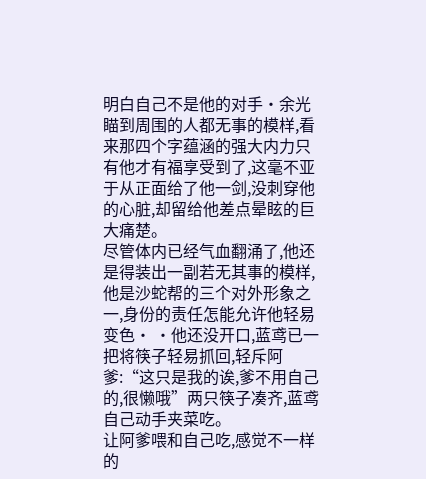明白自己不是他的对手·余光瞄到周围的人都无事的模样,看来那四个字蕴涵的强大内力只有他才有福享受到了,这毫不亚于从正面给了他一剑,没刺穿他的心脏,却留给他差点晕眩的巨大痛楚。
尽管体内已经气血翻涌了,他还是得装出一副若无其事的模样,他是沙蛇帮的三个对外形象之一,身份的责任怎能允许他轻易变色· ·他还没开口,蓝鸢已一把将筷子轻易抓回,轻斥阿爹:“这只是我的诶,爹不用自己的,很懒哦”两只筷子凑齐,蓝鸢自己动手夹菜吃。
让阿爹喂和自己吃,感觉不一样的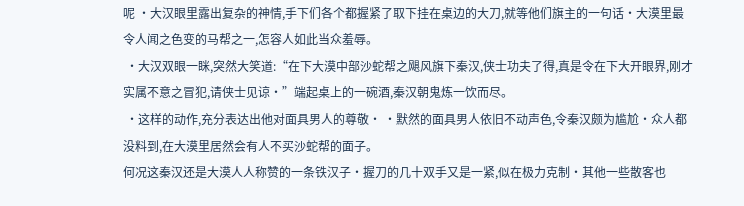呢 ·大汉眼里露出复杂的神情,手下们各个都握紧了取下挂在桌边的大刀,就等他们旗主的一句话·大漠里最令人闻之色变的马帮之一,怎容人如此当众羞辱。
 ·大汉双眼一眯,突然大笑道:“在下大漠中部沙蛇帮之飓风旗下秦汉,侠士功夫了得,真是令在下大开眼界,刚才实属不意之冒犯,请侠士见谅·”端起桌上的一碗酒,秦汉朝鬼炼一饮而尽。
 ·这样的动作,充分表达出他对面具男人的尊敬· ·默然的面具男人依旧不动声色,令秦汉颇为尴尬·众人都没料到,在大漠里居然会有人不买沙蛇帮的面子。
何况这秦汉还是大漠人人称赞的一条铁汉子·握刀的几十双手又是一紧,似在极力克制·其他一些散客也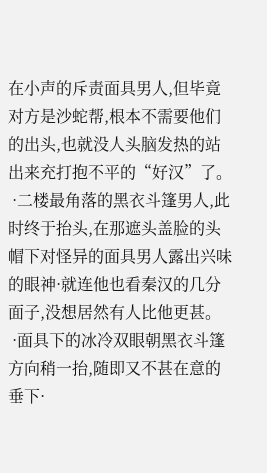在小声的斥责面具男人,但毕竟对方是沙蛇帮,根本不需要他们的出头,也就没人头脑发热的站出来充打抱不平的“好汉”了。
 ·二楼最角落的黑衣斗篷男人,此时终于抬头,在那遮头盖脸的头帽下对怪异的面具男人露出兴味的眼神·就连他也看秦汉的几分面子,没想居然有人比他更甚。
 ·面具下的冰冷双眼朝黑衣斗篷方向稍一抬,随即又不甚在意的垂下·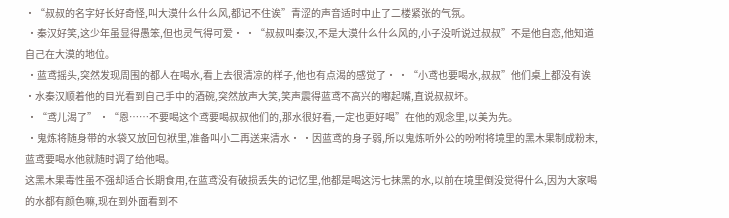·“叔叔的名字好长好奇怪,叫大漠什么什么风,都记不住诶”青涩的声音适时中止了二楼紧张的气氛。
 ·秦汉好笑,这少年虽显得愚笨,但也灵气得可爱· ·“叔叔叫秦汉,不是大漠什么什么风的,小子没听说过叔叔”不是他自恋,他知道自己在大漠的地位。
 ·蓝鸢摇头,突然发现周围的都人在喝水,看上去很清凉的样子,他也有点渴的感觉了· ·“小鸢也要喝水,叔叔”他们桌上都没有诶 ·水秦汉顺着他的目光看到自己手中的酒碗,突然放声大笑,笑声震得蓝鸢不高兴的嘟起嘴,直说叔叔坏。
 ·“鸢儿渴了” ·“恩……不要喝这个鸢要喝叔叔他们的,那水很好看,一定也更好喝”在他的观念里,以美为先。
 ·鬼炼将随身带的水袋又放回包袱里,准备叫小二再送来清水· ·因蓝鸢的身子弱,所以鬼炼听外公的吩咐将境里的黑木果制成粉末,蓝鸢要喝水他就随时调了给他喝。
这黑木果毒性虽不强却适合长期食用,在蓝鸢没有破损丢失的记忆里,他都是喝这污七抹黑的水,以前在境里倒没觉得什么,因为大家喝的水都有颜色嘛,现在到外面看到不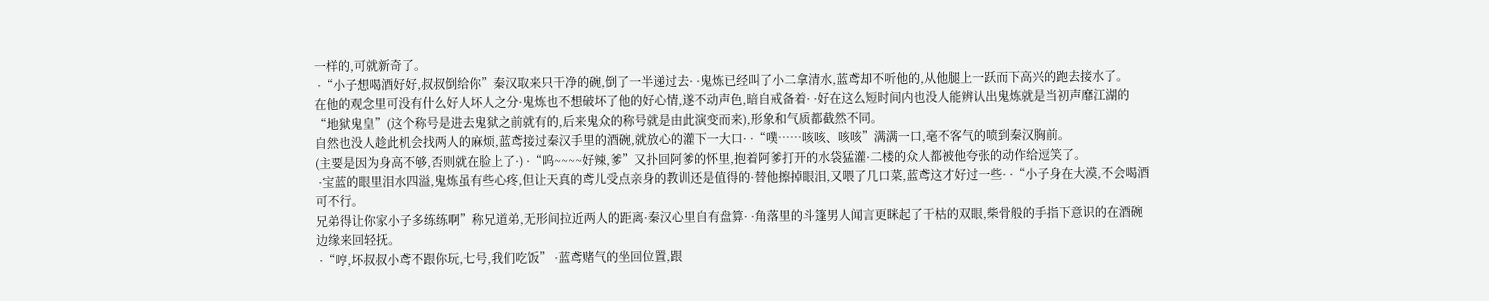一样的,可就新奇了。
 ·“小子想喝酒好好,叔叔倒给你”秦汉取来只干净的碗,倒了一半递过去· ·鬼炼已经叫了小二拿清水,蓝鸢却不听他的,从他腿上一跃而下高兴的跑去接水了。
在他的观念里可没有什么好人坏人之分·鬼炼也不想破坏了他的好心情,遂不动声色,暗自戒备着· ·好在这么短时间内也没人能辨认出鬼炼就是当初声靡江湖的“地狱鬼皇”(这个称号是进去鬼狱之前就有的,后来鬼众的称号就是由此演变而来),形象和气质都截然不同。
自然也没人趁此机会找两人的麻烦,蓝鸢接过秦汉手里的酒碗,就放心的灌下一大口· ·“噗……咳咳、咳咳”满满一口,毫不客气的喷到秦汉胸前。
(主要是因为身高不够,否则就在脸上了·) ·“呜~~~~好辣,爹”又扑回阿爹的怀里,抱着阿爹打开的水袋猛灌·二楼的众人都被他夸张的动作给逗笑了。
 ·宝蓝的眼里泪水四溢,鬼炼虽有些心疼,但让天真的鸢儿受点亲身的教训还是值得的·替他擦掉眼泪,又喂了几口菜,蓝鸢这才好过一些· ·“小子身在大漠,不会喝酒可不行。
兄弟得让你家小子多练练啊”称兄道弟,无形间拉近两人的距离·秦汉心里自有盘算· ·角落里的斗篷男人闻言更眯起了干枯的双眼,柴骨般的手指下意识的在酒碗边缘来回轻抚。
 ·“哼,坏叔叔小鸢不跟你玩,七号,我们吃饭” ·蓝鸢赌气的坐回位置,跟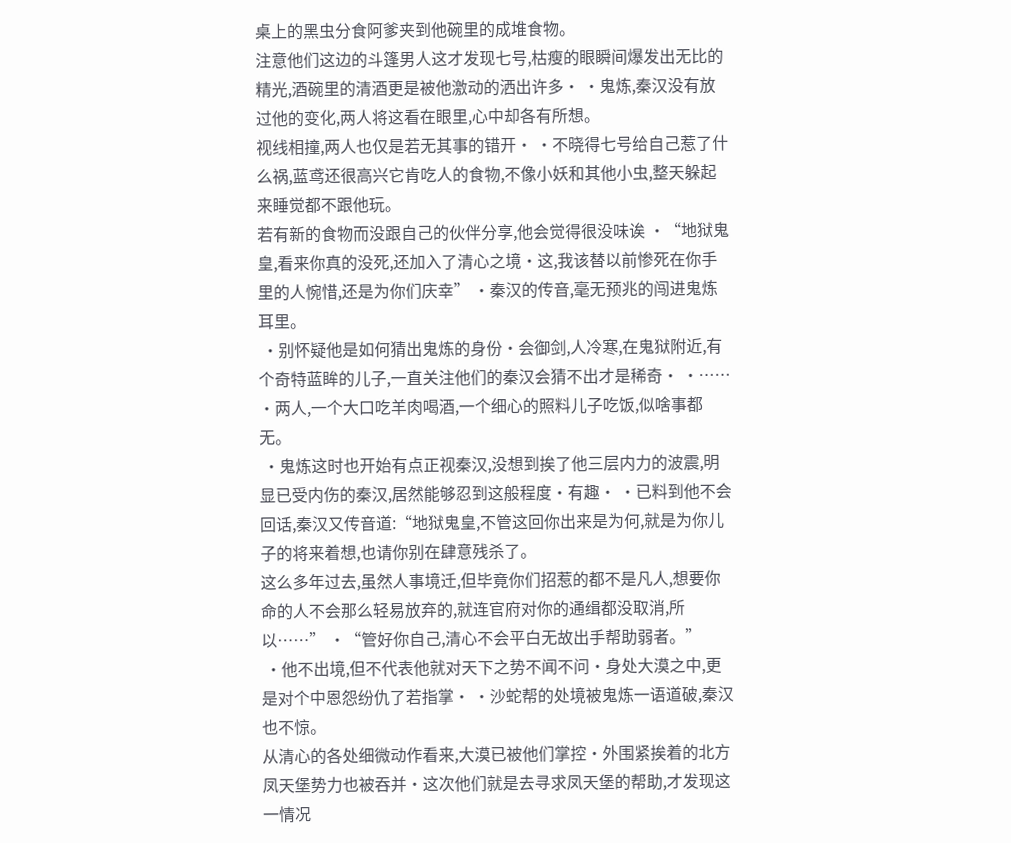桌上的黑虫分食阿爹夹到他碗里的成堆食物。
注意他们这边的斗篷男人这才发现七号,枯瘦的眼瞬间爆发出无比的精光,酒碗里的清酒更是被他激动的洒出许多· ·鬼炼,秦汉没有放过他的变化,两人将这看在眼里,心中却各有所想。
视线相撞,两人也仅是若无其事的错开· ·不晓得七号给自己惹了什么祸,蓝鸢还很高兴它肯吃人的食物,不像小妖和其他小虫,整天躲起来睡觉都不跟他玩。
若有新的食物而没跟自己的伙伴分享,他会觉得很没味诶 ·“地狱鬼皇,看来你真的没死,还加入了清心之境·这,我该替以前惨死在你手里的人惋惜,还是为你们庆幸” ·秦汉的传音,毫无预兆的闯进鬼炼耳里。
 ·别怀疑他是如何猜出鬼炼的身份·会御剑,人冷寒,在鬼狱附近,有个奇特蓝眸的儿子,一直关注他们的秦汉会猜不出才是稀奇· ·…… ·两人,一个大口吃羊肉喝酒,一个细心的照料儿子吃饭,似啥事都无。
 ·鬼炼这时也开始有点正视秦汉,没想到挨了他三层内力的波震,明显已受内伤的秦汉,居然能够忍到这般程度·有趣· ·已料到他不会回话,秦汉又传音道:“地狱鬼皇,不管这回你出来是为何,就是为你儿子的将来着想,也请你别在肆意残杀了。
这么多年过去,虽然人事境迁,但毕竟你们招惹的都不是凡人,想要你命的人不会那么轻易放弃的,就连官府对你的通缉都没取消,所以……” ·“管好你自己,清心不会平白无故出手帮助弱者。”
 ·他不出境,但不代表他就对天下之势不闻不问·身处大漠之中,更是对个中恩怨纷仇了若指掌· ·沙蛇帮的处境被鬼炼一语道破,秦汉也不惊。
从清心的各处细微动作看来,大漠已被他们掌控·外围紧挨着的北方凤天堡势力也被吞并·这次他们就是去寻求凤天堡的帮助,才发现这一情况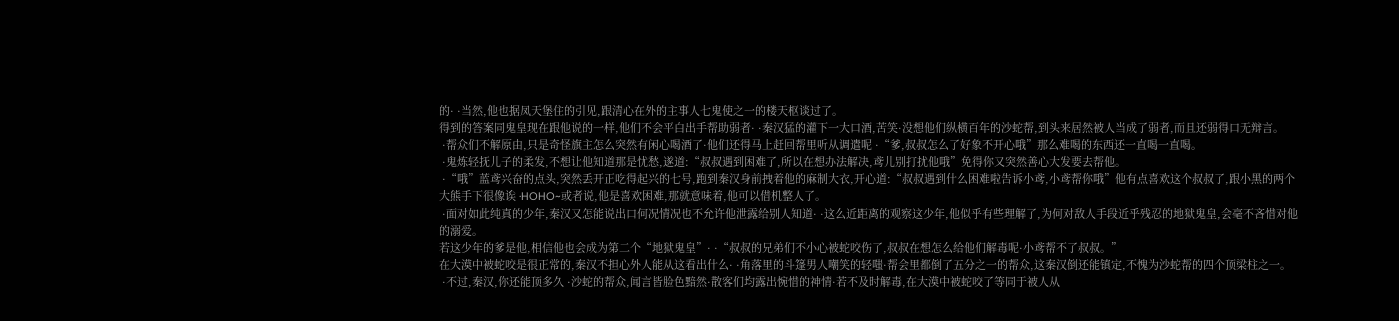的· ·当然,他也据凤天堡住的引见,跟清心在外的主事人七鬼使之一的楼天枢谈过了。
得到的答案同鬼皇现在跟他说的一样,他们不会平白出手帮助弱者· ·秦汉猛的灌下一大口酒,苦笑·没想他们纵横百年的沙蛇帮,到头来居然被人当成了弱者,而且还弱得口无辩言。
 ·帮众们不解原由,只是奇怪旗主怎么突然有闲心喝酒了·他们还得马上赶回帮里听从调遣呢 ·“爹,叔叔怎么了好象不开心哦”那么难喝的东西还一直喝一直喝。
 ·鬼炼轻抚儿子的柔发,不想让他知道那是忧愁,遂道:“叔叔遇到困难了,所以在想办法解决,鸢儿别打扰他哦”免得你又突然善心大发要去帮他。
 ·“哦”蓝鸢兴奋的点头,突然丢开正吃得起兴的七号,跑到秦汉身前拽着他的麻制大衣,开心道:“叔叔遇到什么困难啦告诉小鸢,小鸢帮你哦”他有点喜欢这个叔叔了,跟小黑的两个大熊手下很像诶 ·HOHO~或者说,他是喜欢困难,那就意味着,他可以借机整人了。
 ·面对如此纯真的少年,秦汉又怎能说出口何况情况也不允许他泄露给别人知道· ·这么近距离的观察这少年,他似乎有些理解了,为何对敌人手段近乎残忍的地狱鬼皇,会毫不吝惜对他的溺爱。
若这少年的爹是他,相信他也会成为第二个“地狱鬼皇”· ·“叔叔的兄弟们不小心被蛇咬伤了,叔叔在想怎么给他们解毒呢·小鸢帮不了叔叔。”
在大漠中被蛇咬是很正常的,秦汉不担心外人能从这看出什么· ·角落里的斗篷男人嘲笑的轻嗤·帮会里都倒了五分之一的帮众,这秦汉倒还能镇定,不愧为沙蛇帮的四个顶梁柱之一。
 ·不过,秦汉,你还能顶多久 ·沙蛇的帮众,闻言皆脸色黯然·散客们均露出惋惜的神情·若不及时解毒,在大漠中被蛇咬了等同于被人从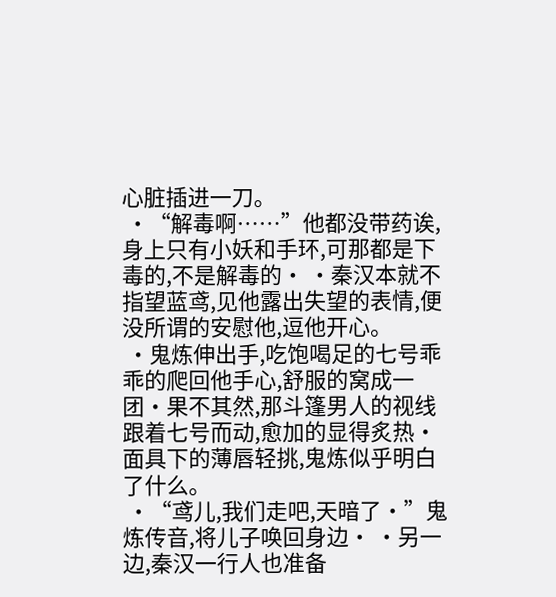心脏插进一刀。
 ·“解毒啊……”他都没带药诶,身上只有小妖和手环,可那都是下毒的,不是解毒的· ·秦汉本就不指望蓝鸢,见他露出失望的表情,便没所谓的安慰他,逗他开心。
 ·鬼炼伸出手,吃饱喝足的七号乖乖的爬回他手心,舒服的窝成一团·果不其然,那斗篷男人的视线跟着七号而动,愈加的显得炙热·面具下的薄唇轻挑,鬼炼似乎明白了什么。
 ·“鸢儿,我们走吧,天暗了·”鬼炼传音,将儿子唤回身边· ·另一边,秦汉一行人也准备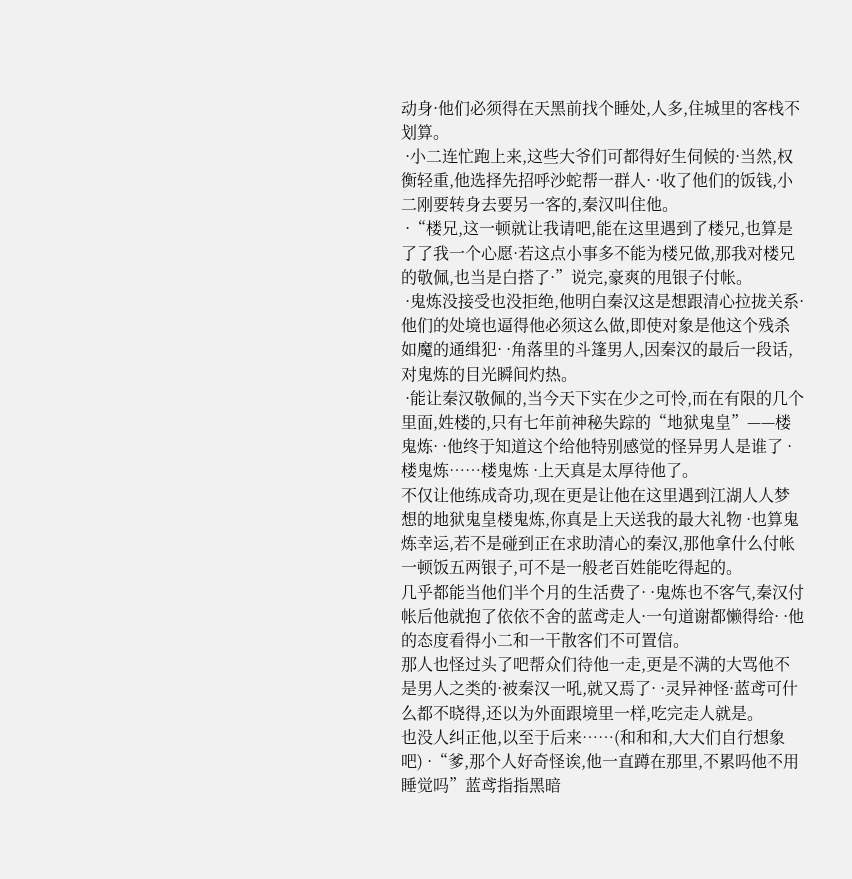动身·他们必须得在天黑前找个睡处,人多,住城里的客栈不划算。
 ·小二连忙跑上来,这些大爷们可都得好生伺候的·当然,权衡轻重,他选择先招呼沙蛇帮一群人· ·收了他们的饭钱,小二刚要转身去要另一客的,秦汉叫住他。
 ·“楼兄,这一顿就让我请吧,能在这里遇到了楼兄,也算是了了我一个心愿·若这点小事多不能为楼兄做,那我对楼兄的敬佩,也当是白搭了·”说完,豪爽的甩银子付帐。
 ·鬼炼没接受也没拒绝,他明白秦汉这是想跟清心拉拢关系·他们的处境也逼得他必须这么做,即使对象是他这个残杀如魔的通缉犯· ·角落里的斗篷男人,因秦汉的最后一段话,对鬼炼的目光瞬间灼热。
 ·能让秦汉敬佩的,当今天下实在少之可怜,而在有限的几个里面,姓楼的,只有七年前神秘失踪的“地狱鬼皇”——楼鬼炼· ·他终于知道这个给他特别感觉的怪异男人是谁了 ·楼鬼炼……楼鬼炼 ·上天真是太厚待他了。
不仅让他练成奇功,现在更是让他在这里遇到江湖人人梦想的地狱鬼皇楼鬼炼,你真是上天送我的最大礼物 ·也算鬼炼幸运,若不是碰到正在求助清心的秦汉,那他拿什么付帐一顿饭五两银子,可不是一般老百姓能吃得起的。
几乎都能当他们半个月的生活费了· ·鬼炼也不客气,秦汉付帐后他就抱了依依不舍的蓝鸢走人·一句道谢都懒得给· ·他的态度看得小二和一干散客们不可置信。
那人也怪过头了吧帮众们待他一走,更是不满的大骂他不是男人之类的·被秦汉一吼,就又焉了· ·灵异神怪·蓝鸢可什么都不晓得,还以为外面跟境里一样,吃完走人就是。
也没人纠正他,以至于后来……(和和和,大大们自行想象吧) ·“爹,那个人好奇怪诶,他一直蹲在那里,不累吗他不用睡觉吗”蓝鸢指指黑暗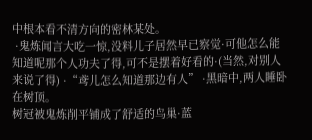中根本看不清方向的密林某处。
 ·鬼炼闻言大吃一惊,没料儿子居然早已察觉·可他怎么能知道呢那个人功夫了得,可不是摆着好看的·(当然,对别人来说了得) ·“鸢儿怎么知道那边有人” ·黑暗中,两人睡卧在树顶。
树冠被鬼炼削平铺成了舒适的鸟巢·蓝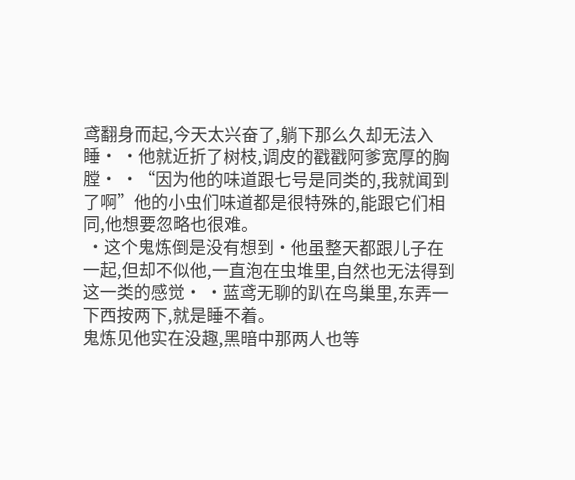鸢翻身而起,今天太兴奋了,躺下那么久却无法入睡· ·他就近折了树枝,调皮的戳戳阿爹宽厚的胸膛· ·“因为他的味道跟七号是同类的,我就闻到了啊”他的小虫们味道都是很特殊的,能跟它们相同,他想要忽略也很难。
 ·这个鬼炼倒是没有想到·他虽整天都跟儿子在一起,但却不似他,一直泡在虫堆里,自然也无法得到这一类的感觉· ·蓝鸢无聊的趴在鸟巢里,东弄一下西按两下,就是睡不着。
鬼炼见他实在没趣,黑暗中那两人也等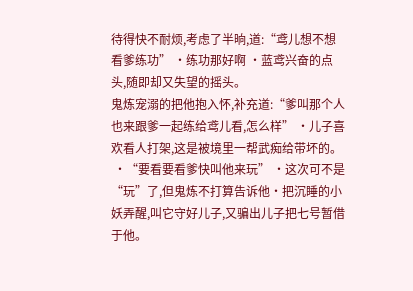待得快不耐烦,考虑了半晌,道:“鸢儿想不想看爹练功” ·练功那好啊 ·蓝鸢兴奋的点头,随即却又失望的摇头。
鬼炼宠溺的把他抱入怀,补充道:“爹叫那个人也来跟爹一起练给鸢儿看,怎么样” ·儿子喜欢看人打架,这是被境里一帮武痴给带坏的。
 ·“要看要看爹快叫他来玩” ·这次可不是“玩”了,但鬼炼不打算告诉他·把沉睡的小妖弄醒,叫它守好儿子,又骗出儿子把七号暂借于他。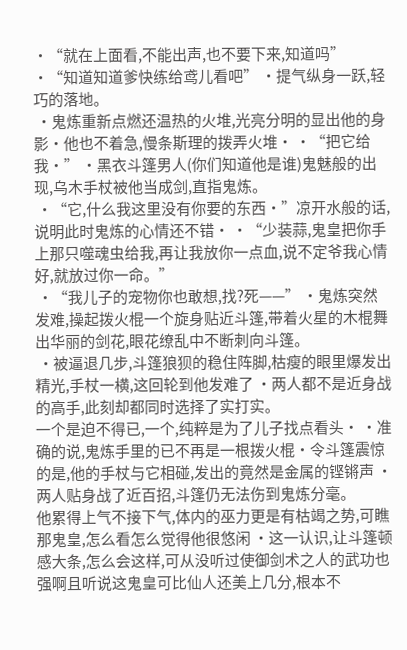·“就在上面看,不能出声,也不要下来,知道吗” ·“知道知道爹快练给鸢儿看吧” ·提气纵身一跃,轻巧的落地。
 ·鬼炼重新点燃还温热的火堆,光亮分明的显出他的身影·他也不着急,慢条斯理的拨弄火堆· ·“把它给我·” ·黑衣斗篷男人(你们知道他是谁)鬼魅般的出现,乌木手杖被他当成剑,直指鬼炼。
 ·“它,什么我这里没有你要的东西·”凉开水般的话,说明此时鬼炼的心情还不错· ·“少装蒜,鬼皇把你手上那只噬魂虫给我,再让我放你一点血,说不定爷我心情好,就放过你一命。”
 ·“我儿子的宠物你也敢想,找?死——” ·鬼炼突然发难,操起拨火棍一个旋身贴近斗篷,带着火星的木棍舞出华丽的剑花,眼花缭乱中不断刺向斗篷。
 ·被逼退几步,斗篷狼狈的稳住阵脚,枯瘦的眼里爆发出精光,手杖一横,这回轮到他发难了 ·两人都不是近身战的高手,此刻却都同时选择了实打实。
一个是迫不得已,一个,纯粹是为了儿子找点看头· ·准确的说,鬼炼手里的已不再是一根拨火棍·令斗篷震惊的是,他的手杖与它相碰,发出的竟然是金属的铿锵声 ·两人贴身战了近百招,斗篷仍无法伤到鬼炼分毫。
他累得上气不接下气,体内的巫力更是有枯竭之势,可瞧那鬼皇,怎么看怎么觉得他很悠闲 ·这一认识,让斗篷顿感大条,怎么会这样,可从没听过使御剑术之人的武功也强啊且听说这鬼皇可比仙人还美上几分,根本不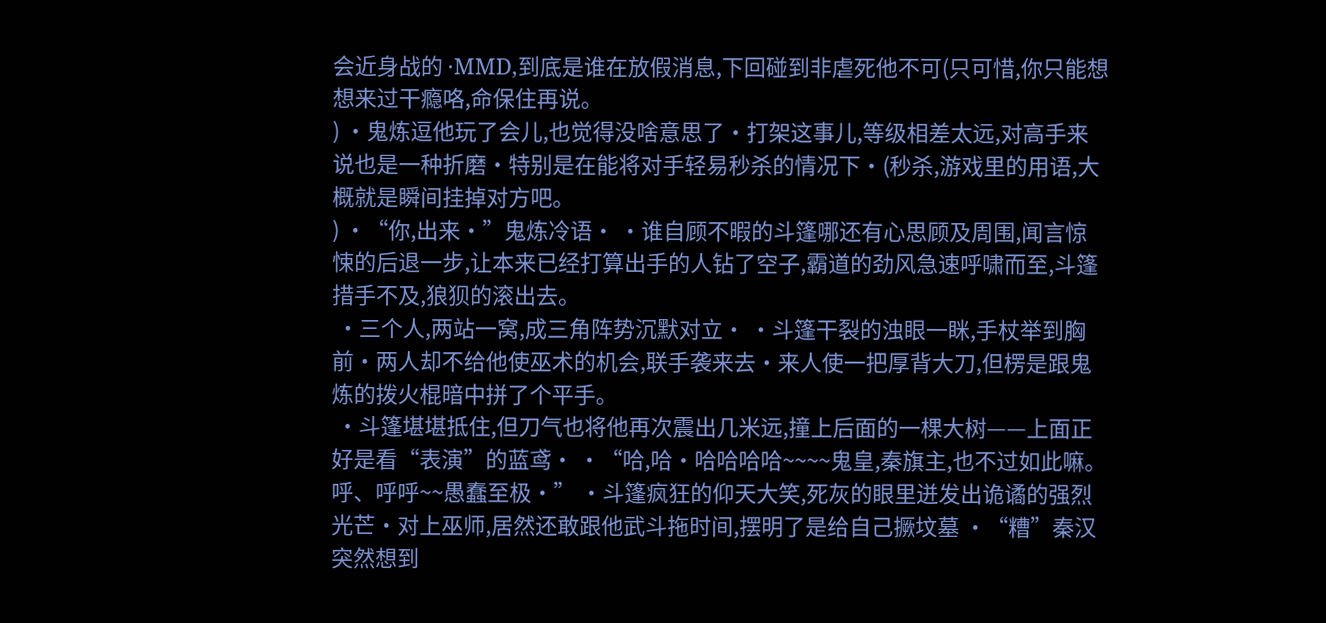会近身战的 ·MMD,到底是谁在放假消息,下回碰到非虐死他不可(只可惜,你只能想想来过干瘾咯,命保住再说。
) ·鬼炼逗他玩了会儿,也觉得没啥意思了·打架这事儿,等级相差太远,对高手来说也是一种折磨·特别是在能将对手轻易秒杀的情况下·(秒杀,游戏里的用语,大概就是瞬间挂掉对方吧。
) ·“你,出来·”鬼炼冷语· ·谁自顾不暇的斗篷哪还有心思顾及周围,闻言惊悚的后退一步,让本来已经打算出手的人钻了空子,霸道的劲风急速呼啸而至,斗篷措手不及,狼狈的滚出去。
 ·三个人,两站一窝,成三角阵势沉默对立· ·斗篷干裂的浊眼一眯,手杖举到胸前·两人却不给他使巫术的机会,联手袭来去·来人使一把厚背大刀,但楞是跟鬼炼的拨火棍暗中拼了个平手。
 ·斗篷堪堪抵住,但刀气也将他再次震出几米远,撞上后面的一棵大树——上面正好是看“表演”的蓝鸢· ·“哈,哈·哈哈哈哈~~~~鬼皇,秦旗主,也不过如此嘛。
呼、呼呼~~愚蠢至极·” ·斗篷疯狂的仰天大笑,死灰的眼里迸发出诡谲的强烈光芒·对上巫师,居然还敢跟他武斗拖时间,摆明了是给自己撅坟墓 ·“糟”秦汉突然想到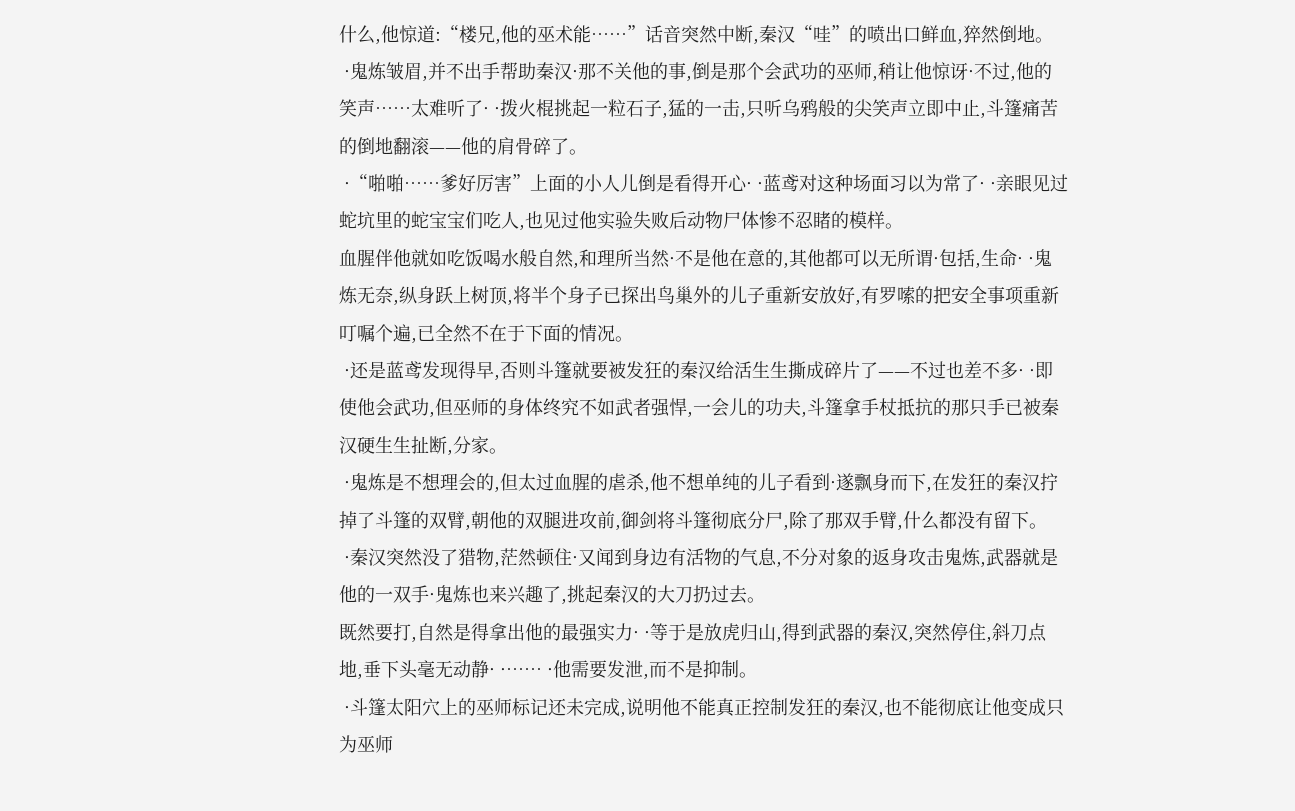什么,他惊道:“楼兄,他的巫术能……”话音突然中断,秦汉“哇”的喷出口鲜血,猝然倒地。
 ·鬼炼皱眉,并不出手帮助秦汉·那不关他的事,倒是那个会武功的巫师,稍让他惊讶·不过,他的笑声……太难听了· ·拨火棍挑起一粒石子,猛的一击,只听乌鸦般的尖笑声立即中止,斗篷痛苦的倒地翻滚——他的肩骨碎了。
 ·“啪啪……爹好厉害”上面的小人儿倒是看得开心· ·蓝鸢对这种场面习以为常了· ·亲眼见过蛇坑里的蛇宝宝们吃人,也见过他实验失败后动物尸体惨不忍睹的模样。
血腥伴他就如吃饭喝水般自然,和理所当然·不是他在意的,其他都可以无所谓·包括,生命· ·鬼炼无奈,纵身跃上树顶,将半个身子已探出鸟巢外的儿子重新安放好,有罗嗦的把安全事项重新叮嘱个遍,已全然不在于下面的情况。
 ·还是蓝鸢发现得早,否则斗篷就要被发狂的秦汉给活生生撕成碎片了——不过也差不多· ·即使他会武功,但巫师的身体终究不如武者强悍,一会儿的功夫,斗篷拿手杖抵抗的那只手已被秦汉硬生生扯断,分家。
 ·鬼炼是不想理会的,但太过血腥的虐杀,他不想单纯的儿子看到·遂飘身而下,在发狂的秦汉拧掉了斗篷的双臂,朝他的双腿进攻前,御剑将斗篷彻底分尸,除了那双手臂,什么都没有留下。
 ·秦汉突然没了猎物,茫然顿住·又闻到身边有活物的气息,不分对象的返身攻击鬼炼,武器就是他的一双手·鬼炼也来兴趣了,挑起秦汉的大刀扔过去。
既然要打,自然是得拿出他的最强实力· ·等于是放虎归山,得到武器的秦汉,突然停住,斜刀点地,垂下头毫无动静· ·…… ·他需要发泄,而不是抑制。
 ·斗篷太阳穴上的巫师标记还未完成,说明他不能真正控制发狂的秦汉,也不能彻底让他变成只为巫师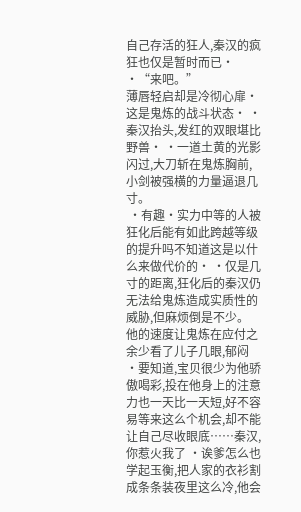自己存活的狂人,秦汉的疯狂也仅是暂时而已· ·“来吧。”
薄唇轻启却是冷彻心扉·这是鬼炼的战斗状态· ·秦汉抬头,发红的双眼堪比野兽· ·一道土黄的光影闪过,大刀斩在鬼炼胸前,小剑被强横的力量逼退几寸。
 ·有趣·实力中等的人被狂化后能有如此跨越等级的提升吗不知道这是以什么来做代价的· ·仅是几寸的距离,狂化后的秦汉仍无法给鬼炼造成实质性的威胁,但麻烦倒是不少。
他的速度让鬼炼在应付之余少看了儿子几眼,郁闷 ·要知道,宝贝很少为他骄傲喝彩,投在他身上的注意力也一天比一天短,好不容易等来这么个机会,却不能让自己尽收眼底……秦汉,你惹火我了 ·诶爹怎么也学起玉衡,把人家的衣衫割成条条装夜里这么冷,他会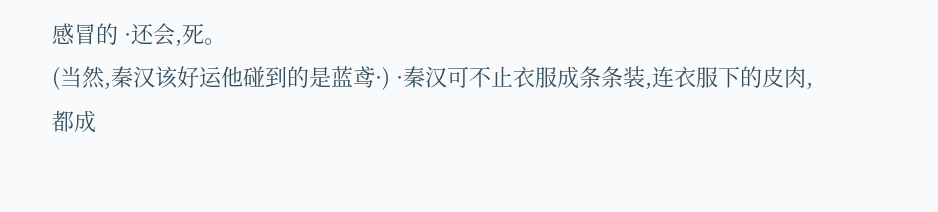感冒的 ·还会,死。
(当然,秦汉该好运他碰到的是蓝鸢·) ·秦汉可不止衣服成条条装,连衣服下的皮肉,都成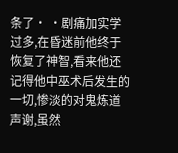条了· ·剧痛加实学过多,在昏迷前他终于恢复了神智,看来他还记得他中巫术后发生的一切,惨淡的对鬼炼道声谢,虽然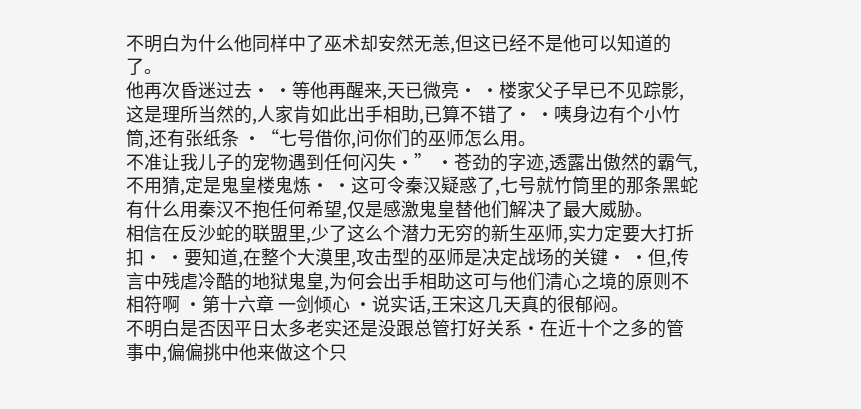不明白为什么他同样中了巫术却安然无恙,但这已经不是他可以知道的了。
他再次昏迷过去· ·等他再醒来,天已微亮· ·楼家父子早已不见踪影,这是理所当然的,人家肯如此出手相助,已算不错了· ·咦身边有个小竹筒,还有张纸条 ·“七号借你,问你们的巫师怎么用。
不准让我儿子的宠物遇到任何闪失·” ·苍劲的字迹,透露出傲然的霸气,不用猜,定是鬼皇楼鬼炼· ·这可令秦汉疑惑了,七号就竹筒里的那条黑蛇有什么用秦汉不抱任何希望,仅是感激鬼皇替他们解决了最大威胁。
相信在反沙蛇的联盟里,少了这么个潜力无穷的新生巫师,实力定要大打折扣· ·要知道,在整个大漠里,攻击型的巫师是决定战场的关键· ·但,传言中残虐冷酷的地狱鬼皇,为何会出手相助这可与他们清心之境的原则不相符啊 ·第十六章 一剑倾心 ·说实话,王宋这几天真的很郁闷。
不明白是否因平日太多老实还是没跟总管打好关系·在近十个之多的管事中,偏偏挑中他来做这个只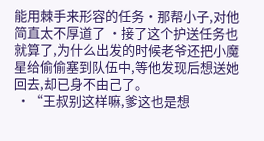能用棘手来形容的任务·那帮小子,对他简直太不厚道了 ·接了这个护送任务也就算了,为什么出发的时候老爷还把小魔星给偷偷塞到队伍中,等他发现后想送她回去,却已身不由己了。
 ·“王叔别这样嘛,爹这也是想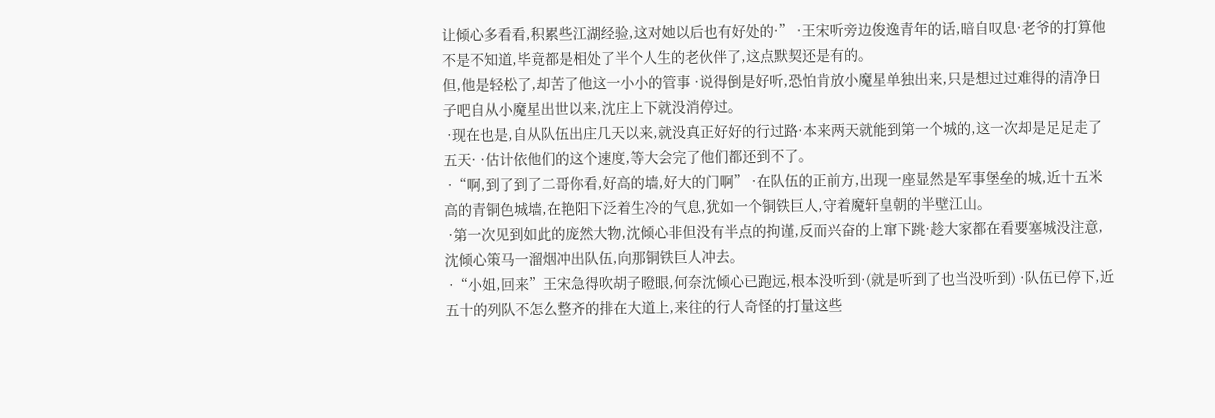让倾心多看看,积累些江湖经验,这对她以后也有好处的·” ·王宋听旁边俊逸青年的话,暗自叹息·老爷的打算他不是不知道,毕竟都是相处了半个人生的老伙伴了,这点默契还是有的。
但,他是轻松了,却苦了他这一小小的管事 ·说得倒是好听,恐怕肯放小魔星单独出来,只是想过过难得的清净日子吧自从小魔星出世以来,沈庄上下就没消停过。
 ·现在也是,自从队伍出庄几天以来,就没真正好好的行过路·本来两天就能到第一个城的,这一次却是足足走了五天· ·估计依他们的这个速度,等大会完了他们都还到不了。
 ·“啊,到了到了二哥你看,好高的墙,好大的门啊” ·在队伍的正前方,出现一座显然是军事堡垒的城,近十五米高的青铜色城墙,在艳阳下泛着生冷的气息,犹如一个铜铁巨人,守着魔轩皇朝的半壁江山。
 ·第一次见到如此的庞然大物,沈倾心非但没有半点的拘谨,反而兴奋的上窜下跳·趁大家都在看要塞城没注意,沈倾心策马一溜烟冲出队伍,向那铜铁巨人冲去。
 ·“小姐,回来”王宋急得吹胡子瞪眼,何奈沈倾心已跑远,根本没听到·(就是听到了也当没听到) ·队伍已停下,近五十的列队不怎么整齐的排在大道上,来往的行人奇怪的打量这些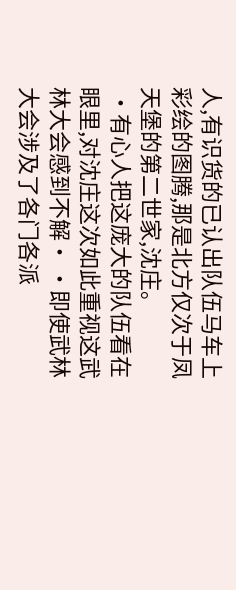人,有识货的已认出队伍马车上彩绘的图腾,那是北方仅次于凤天堡的第二世家,沈庄。
 ·有心人把这庞大的队伍看在眼里,对沈庄这次如此重视这武林大会感到不解· ·即使武林大会涉及了各门各派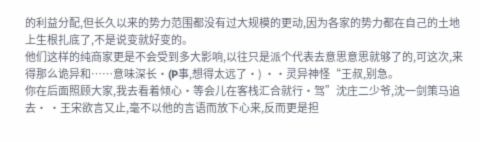的利益分配,但长久以来的势力范围都没有过大规模的更动,因为各家的势力都在自己的土地上生根扎底了,不是说变就好变的。
他们这样的纯商家更是不会受到多大影响,以往只是派个代表去意思意思就够了的,可这次,来得那么诡异和……意味深长·(P事,想得太远了·) ··灵异神怪“王叔,别急。
你在后面照顾大家,我去看着倾心·等会儿在客栈汇合就行·驾”沈庄二少爷,沈一剑策马追去· ·王宋欲言又止,毫不以他的言语而放下心来,反而更是担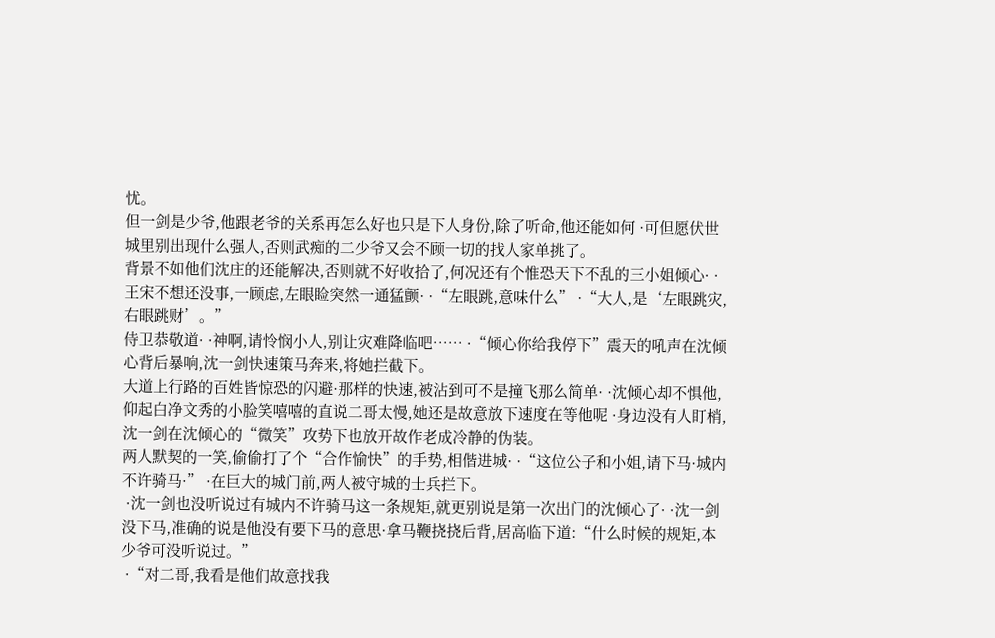忧。
但一剑是少爷,他跟老爷的关系再怎么好也只是下人身份,除了听命,他还能如何 ·可但愿伏世城里别出现什么强人,否则武痴的二少爷又会不顾一切的找人家单挑了。
背景不如他们沈庄的还能解决,否则就不好收拾了,何况还有个惟恐天下不乱的三小姐倾心· ·王宋不想还没事,一顾虑,左眼睑突然一通猛颤· ·“左眼跳,意味什么” ·“大人,是‘左眼跳灾,右眼跳财’。”
侍卫恭敬道· ·神啊,请怜悯小人,别让灾难降临吧…… ·“倾心你给我停下”震天的吼声在沈倾心背后暴响,沈一剑快速策马奔来,将她拦截下。
大道上行路的百姓皆惊恐的闪避·那样的快速,被沾到可不是撞飞那么简单· ·沈倾心却不惧他,仰起白净文秀的小脸笑嘻嘻的直说二哥太慢,她还是故意放下速度在等他呢 ·身边没有人盯梢,沈一剑在沈倾心的“微笑”攻势下也放开故作老成冷静的伪装。
两人默契的一笑,偷偷打了个“合作愉快”的手势,相偕进城· ·“这位公子和小姐,请下马·城内不许骑马·” ·在巨大的城门前,两人被守城的士兵拦下。
 ·沈一剑也没听说过有城内不许骑马这一条规矩,就更别说是第一次出门的沈倾心了· ·沈一剑没下马,准确的说是他没有要下马的意思·拿马鞭挠挠后背,居高临下道:“什么时候的规矩,本少爷可没听说过。”
 ·“对二哥,我看是他们故意找我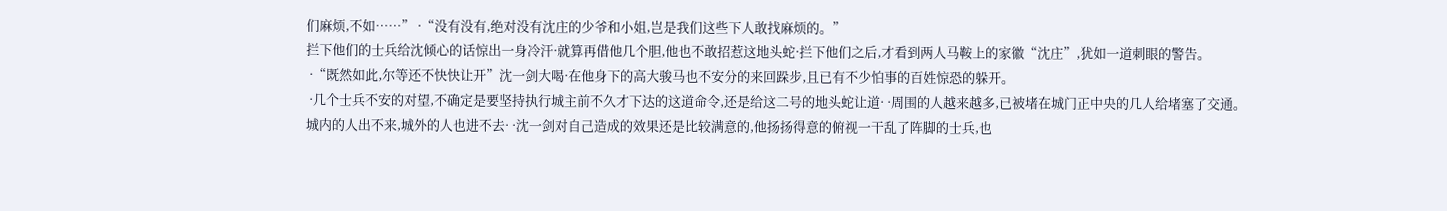们麻烦,不如……” ·“没有没有,绝对没有沈庄的少爷和小姐,岂是我们这些下人敢找麻烦的。”
拦下他们的士兵给沈倾心的话惊出一身冷汗·就算再借他几个胆,他也不敢招惹这地头蛇·拦下他们之后,才看到两人马鞍上的家徽“沈庄”,犹如一道刺眼的警告。
 ·“既然如此,尔等还不快快让开”沈一剑大喝·在他身下的高大骏马也不安分的来回跺步,且已有不少怕事的百姓惊恐的躲开。
 ·几个士兵不安的对望,不确定是要坚持执行城主前不久才下达的这道命令,还是给这二号的地头蛇让道· ·周围的人越来越多,已被堵在城门正中央的几人给堵塞了交通。
城内的人出不来,城外的人也进不去· ·沈一剑对自己造成的效果还是比较满意的,他扬扬得意的俯视一干乱了阵脚的士兵,也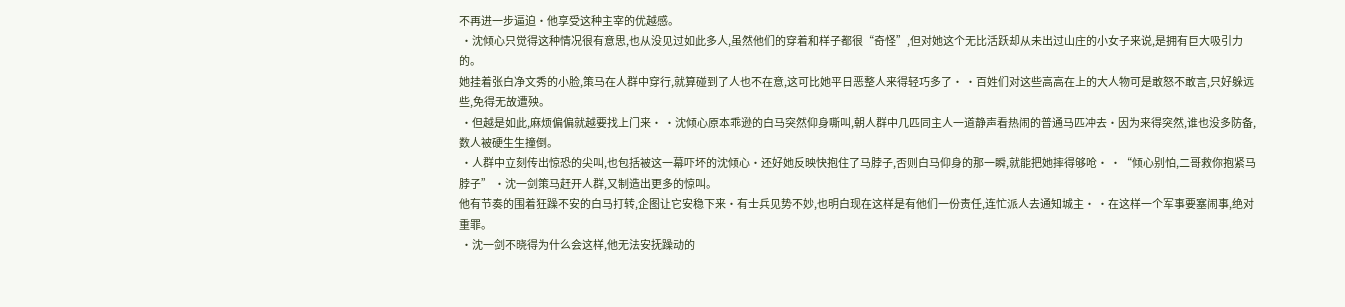不再进一步逼迫·他享受这种主宰的优越感。
 ·沈倾心只觉得这种情况很有意思,也从没见过如此多人,虽然他们的穿着和样子都很“奇怪”,但对她这个无比活跃却从未出过山庄的小女子来说,是拥有巨大吸引力的。
她挂着张白净文秀的小脸,策马在人群中穿行,就算碰到了人也不在意,这可比她平日恶整人来得轻巧多了· ·百姓们对这些高高在上的大人物可是敢怒不敢言,只好躲远些,免得无故遭殃。
 ·但越是如此,麻烦偏偏就越要找上门来· ·沈倾心原本乖逊的白马突然仰身嘶叫,朝人群中几匹同主人一道静声看热闹的普通马匹冲去·因为来得突然,谁也没多防备,数人被硬生生撞倒。
 ·人群中立刻传出惊恐的尖叫,也包括被这一幕吓坏的沈倾心·还好她反映快抱住了马脖子,否则白马仰身的那一瞬,就能把她摔得够呛· ·“倾心别怕,二哥救你抱紧马脖子” ·沈一剑策马赶开人群,又制造出更多的惊叫。
他有节奏的围着狂躁不安的白马打转,企图让它安稳下来·有士兵见势不妙,也明白现在这样是有他们一份责任,连忙派人去通知城主· ·在这样一个军事要塞闹事,绝对重罪。
 ·沈一剑不晓得为什么会这样,他无法安抚躁动的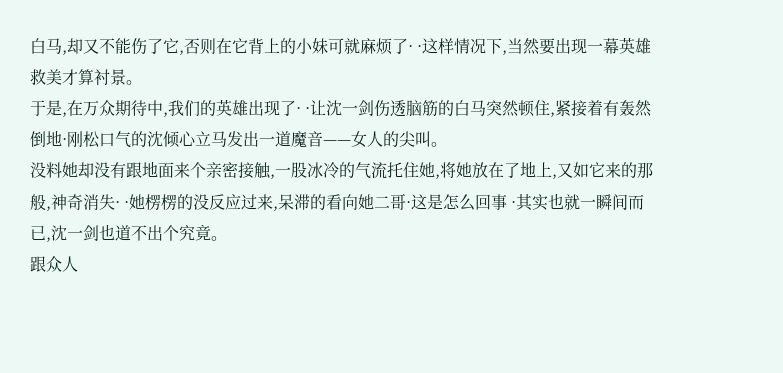白马,却又不能伤了它,否则在它背上的小妹可就麻烦了· ·这样情况下,当然要出现一幕英雄救美才算衬景。
于是,在万众期待中,我们的英雄出现了· ·让沈一剑伤透脑筋的白马突然顿住,紧接着有轰然倒地·刚松口气的沈倾心立马发出一道魔音——女人的尖叫。
没料她却没有跟地面来个亲密接触,一股冰冷的气流托住她,将她放在了地上,又如它来的那般,神奇消失· ·她楞楞的没反应过来,呆滞的看向她二哥·这是怎么回事 ·其实也就一瞬间而已,沈一剑也道不出个究竟。
跟众人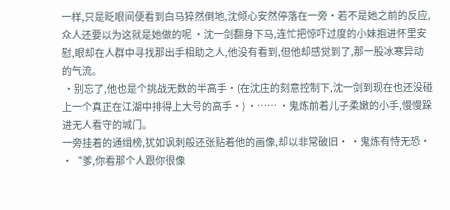一样,只是眨眼间便看到白马猝然倒地,沈倾心安然停落在一旁·若不是她之前的反应,众人还要以为这就是她做的呢 ·沈一剑翻身下马,连忙把惊吓过度的小妹抱进怀里安慰,眼却在人群中寻找那出手相助之人,他没有看到,但他却感觉到了,那一股冰寒异动的气流。
 ·别忘了,他也是个挑战无数的半高手·(在沈庄的刻意控制下,沈一剑到现在也还没碰上一个真正在江湖中排得上大号的高手·) ·…… ·鬼炼前着儿子柔嫩的小手,慢慢跺进无人看守的城门。
一旁挂着的通缉榜,犹如讽刺般还张贴着他的画像,却以非常破旧· ·鬼炼有恃无恐· ·“爹,你看那个人跟你很像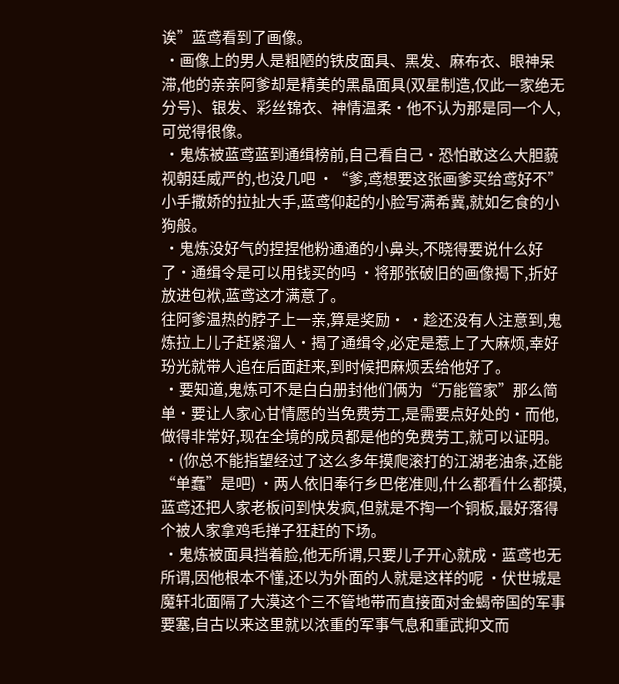诶”蓝鸢看到了画像。
 ·画像上的男人是粗陋的铁皮面具、黑发、麻布衣、眼神呆滞,他的亲亲阿爹却是精美的黑晶面具(双星制造,仅此一家绝无分号)、银发、彩丝锦衣、神情温柔·他不认为那是同一个人,可觉得很像。
 ·鬼炼被蓝鸢蓝到通缉榜前,自己看自己·恐怕敢这么大胆藐视朝廷威严的,也没几吧 ·“爹,鸢想要这张画爹买给鸢好不”小手撒娇的拉扯大手,蓝鸢仰起的小脸写满希冀,就如乞食的小狗般。
 ·鬼炼没好气的捏捏他粉通通的小鼻头,不晓得要说什么好了·通缉令是可以用钱买的吗 ·将那张破旧的画像揭下,折好放进包袱,蓝鸢这才满意了。
往阿爹温热的脖子上一亲,算是奖励· ·趁还没有人注意到,鬼炼拉上儿子赶紧溜人·揭了通缉令,必定是惹上了大麻烦,幸好玢光就带人追在后面赶来,到时候把麻烦丢给他好了。
 ·要知道,鬼炼可不是白白册封他们俩为“万能管家”那么简单·要让人家心甘情愿的当免费劳工,是需要点好处的·而他,做得非常好,现在全境的成员都是他的免费劳工,就可以证明。
 ·(你总不能指望经过了这么多年摸爬滚打的江湖老油条,还能“单蠢”是吧) ·两人依旧奉行乡巴佬准则,什么都看什么都摸,蓝鸢还把人家老板问到快发疯,但就是不掏一个铜板,最好落得个被人家拿鸡毛掸子狂赶的下场。
 ·鬼炼被面具挡着脸,他无所谓,只要儿子开心就成·蓝鸢也无所谓,因他根本不懂,还以为外面的人就是这样的呢 ·伏世城是魔轩北面隔了大漠这个三不管地带而直接面对金蝎帝国的军事要塞,自古以来这里就以浓重的军事气息和重武抑文而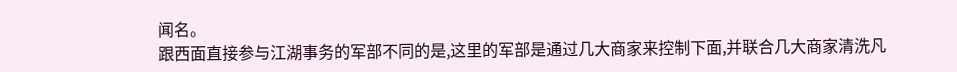闻名。
跟西面直接参与江湖事务的军部不同的是,这里的军部是通过几大商家来控制下面,并联合几大商家清洗凡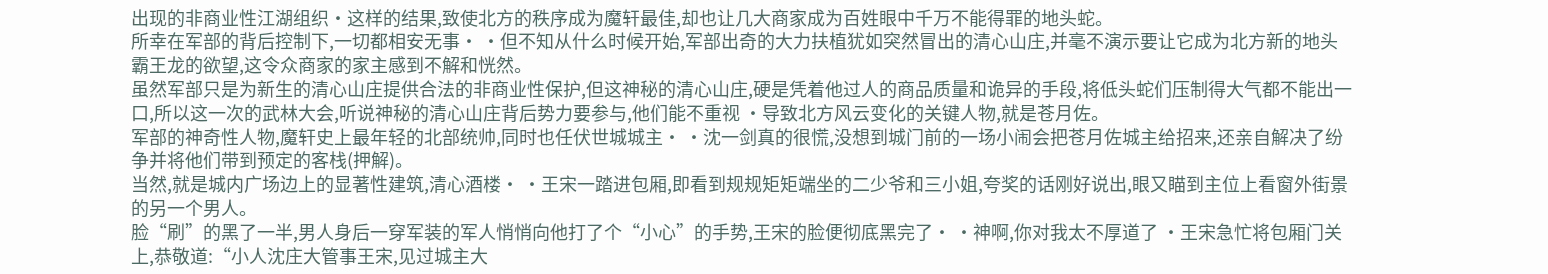出现的非商业性江湖组织·这样的结果,致使北方的秩序成为魔轩最佳,却也让几大商家成为百姓眼中千万不能得罪的地头蛇。
所幸在军部的背后控制下,一切都相安无事· ·但不知从什么时候开始,军部出奇的大力扶植犹如突然冒出的清心山庄,并毫不演示要让它成为北方新的地头霸王龙的欲望,这令众商家的家主感到不解和恍然。
虽然军部只是为新生的清心山庄提供合法的非商业性保护,但这神秘的清心山庄,硬是凭着他过人的商品质量和诡异的手段,将低头蛇们压制得大气都不能出一口,所以这一次的武林大会,听说神秘的清心山庄背后势力要参与,他们能不重视 ·导致北方风云变化的关键人物,就是苍月佐。
军部的神奇性人物,魔轩史上最年轻的北部统帅,同时也任伏世城城主· ·沈一剑真的很慌,没想到城门前的一场小闹会把苍月佐城主给招来,还亲自解决了纷争并将他们带到预定的客栈(押解)。
当然,就是城内广场边上的显著性建筑,清心酒楼· ·王宋一踏进包厢,即看到规规矩矩端坐的二少爷和三小姐,夸奖的话刚好说出,眼又瞄到主位上看窗外街景的另一个男人。
脸“刷”的黑了一半,男人身后一穿军装的军人悄悄向他打了个“小心”的手势,王宋的脸便彻底黑完了· ·神啊,你对我太不厚道了 ·王宋急忙将包厢门关上,恭敬道:“小人沈庄大管事王宋,见过城主大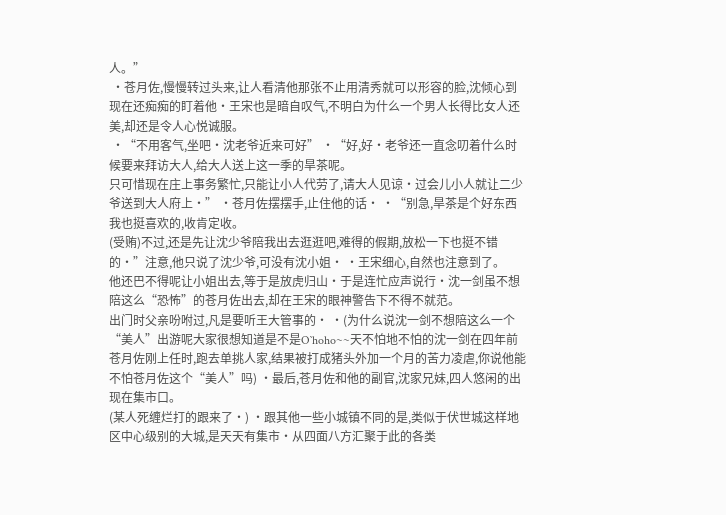人。”
 ·苍月佐,慢慢转过头来,让人看清他那张不止用清秀就可以形容的脸,沈倾心到现在还痴痴的盯着他·王宋也是暗自叹气,不明白为什么一个男人长得比女人还美,却还是令人心悦诚服。
 ·“不用客气,坐吧·沈老爷近来可好” ·“好,好·老爷还一直念叨着什么时候要来拜访大人,给大人送上这一季的旱茶呢。
只可惜现在庄上事务繁忙,只能让小人代劳了,请大人见谅·过会儿小人就让二少爷送到大人府上·” ·苍月佐摆摆手,止住他的话· ·“别急,旱茶是个好东西我也挺喜欢的,收肯定收。
(受贿)不过,还是先让沈少爷陪我出去逛逛吧,难得的假期,放松一下也挺不错的·”注意,他只说了沈少爷,可没有沈小姐· ·王宋细心,自然也注意到了。
他还巴不得呢让小姐出去,等于是放虎归山·于是连忙应声说行·沈一剑虽不想陪这么“恐怖”的苍月佐出去,却在王宋的眼神警告下不得不就范。
出门时父亲吩咐过,凡是要听王大管事的· ·(为什么说沈一剑不想陪这么一个“美人”出游呢大家很想知道是不是O`hoho~~天不怕地不怕的沈一剑在四年前苍月佐刚上任时,跑去单挑人家,结果被打成猪头外加一个月的苦力凌虐,你说他能不怕苍月佐这个“美人”吗) ·最后,苍月佐和他的副官,沈家兄妹,四人悠闲的出现在集市口。
(某人死缠烂打的跟来了·) ·跟其他一些小城镇不同的是,类似于伏世城这样地区中心级别的大城,是天天有集市·从四面八方汇聚于此的各类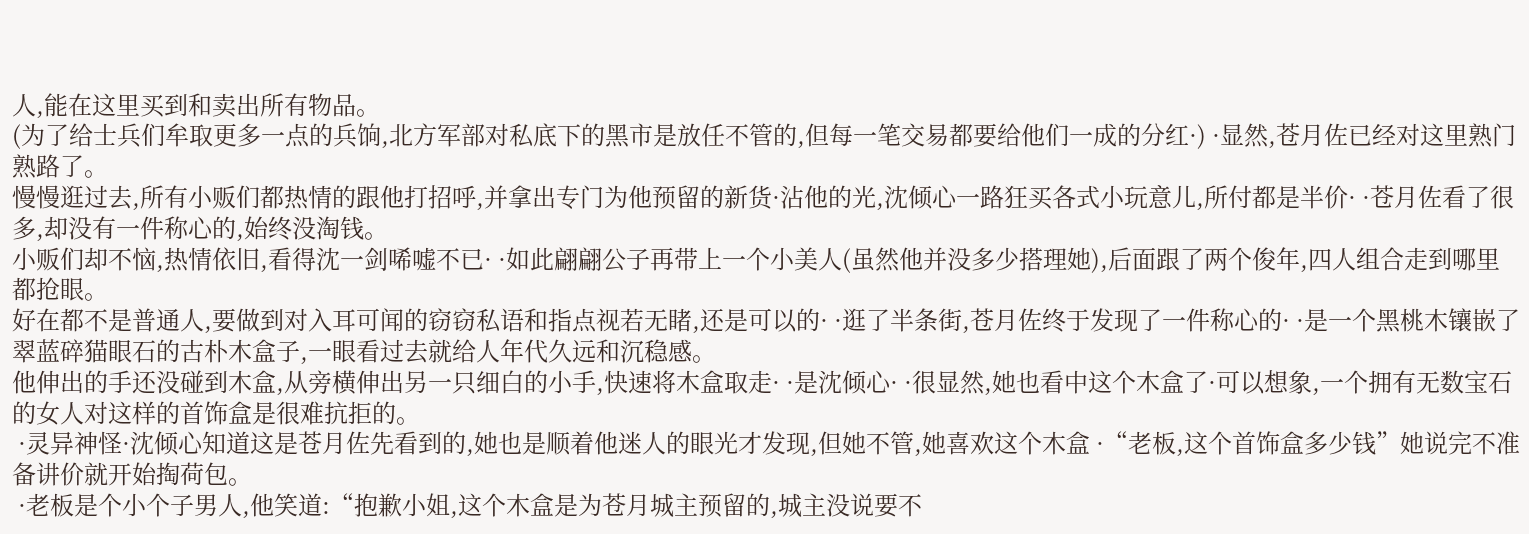人,能在这里买到和卖出所有物品。
(为了给士兵们牟取更多一点的兵饷,北方军部对私底下的黑市是放任不管的,但每一笔交易都要给他们一成的分红·) ·显然,苍月佐已经对这里熟门熟路了。
慢慢逛过去,所有小贩们都热情的跟他打招呼,并拿出专门为他预留的新货·沾他的光,沈倾心一路狂买各式小玩意儿,所付都是半价· ·苍月佐看了很多,却没有一件称心的,始终没淘钱。
小贩们却不恼,热情依旧,看得沈一剑唏嘘不已· ·如此翩翩公子再带上一个小美人(虽然他并没多少搭理她),后面跟了两个俊年,四人组合走到哪里都抢眼。
好在都不是普通人,要做到对入耳可闻的窃窃私语和指点视若无睹,还是可以的· ·逛了半条街,苍月佐终于发现了一件称心的· ·是一个黑桃木镶嵌了翠蓝碎猫眼石的古朴木盒子,一眼看过去就给人年代久远和沉稳感。
他伸出的手还没碰到木盒,从旁横伸出另一只细白的小手,快速将木盒取走· ·是沈倾心· ·很显然,她也看中这个木盒了·可以想象,一个拥有无数宝石的女人对这样的首饰盒是很难抗拒的。
 ·灵异神怪·沈倾心知道这是苍月佐先看到的,她也是顺着他迷人的眼光才发现,但她不管,她喜欢这个木盒 ·“老板,这个首饰盒多少钱”她说完不准备讲价就开始掏荷包。
 ·老板是个小个子男人,他笑道:“抱歉小姐,这个木盒是为苍月城主预留的,城主没说要不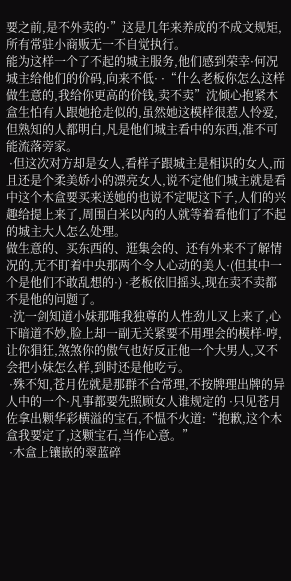要之前,是不外卖的·”这是几年来养成的不成文规矩,所有常驻小商贩无一不自觉执行。
能为这样一个了不起的城主服务,他们感到荣幸·何况城主给他们的价码,向来不低· ·“什么老板你怎么这样做生意的,我给你更高的价钱,卖不卖”沈倾心抱紧木盒生怕有人跟她抢走似的,虽然她这模样很惹人怜爱,但熟知的人都明白,凡是他们城主看中的东西,准不可能流落旁家。
 ·但这次对方却是女人,看样子跟城主是相识的女人,而且还是个柔美娇小的漂亮女人,说不定他们城主就是看中这个木盒要买来送她的也说不定呢这下子,人们的兴趣给提上来了,周围白米以内的人就等着看他们了不起的城主大人怎么处理。
做生意的、买东西的、逛集会的、还有外来不了解情况的,无不盯着中央那两个令人心动的美人·(但其中一个是他们不敢乱想的·) ·老板依旧摇头,现在卖不卖都不是他的问题了。
 ·沈一剑知道小妹那唯我独尊的人性劲儿又上来了,心下暗道不妙,脸上却一副无关紧要不用理会的模样·哼,让你猖狂,煞煞你的傲气也好反正他一个大男人,又不会把小妹怎么样,到时还是他吃亏。
 ·殊不知,苍月佐就是那群不合常理,不按牌理出牌的异人中的一个·凡事都要先照顾女人谁规定的 ·只见苍月佐拿出颗华彩横溢的宝石,不愠不火道:“抱歉,这个木盒我要定了,这颗宝石,当作心意。”
 ·木盒上镶嵌的翠蓝碎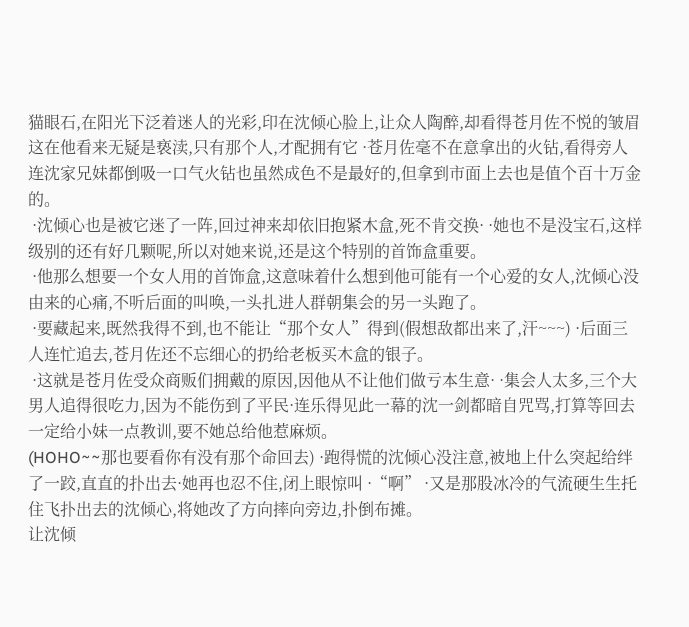猫眼石,在阳光下泛着迷人的光彩,印在沈倾心脸上,让众人陶醉,却看得苍月佐不悦的皱眉这在他看来无疑是亵渎,只有那个人,才配拥有它 ·苍月佐毫不在意拿出的火钻,看得旁人连沈家兄妹都倒吸一口气火钻也虽然成色不是最好的,但拿到市面上去也是值个百十万金的。
 ·沈倾心也是被它迷了一阵,回过神来却依旧抱紧木盒,死不肯交换· ·她也不是没宝石,这样级别的还有好几颗呢,所以对她来说,还是这个特别的首饰盒重要。
 ·他那么想要一个女人用的首饰盒,这意味着什么想到他可能有一个心爱的女人,沈倾心没由来的心痛,不听后面的叫唤,一头扎进人群朝集会的另一头跑了。
 ·要藏起来,既然我得不到,也不能让“那个女人”得到(假想敌都出来了,汗~~~) ·后面三人连忙追去,苍月佐还不忘细心的扔给老板买木盒的银子。
 ·这就是苍月佐受众商贩们拥戴的原因,因他从不让他们做亏本生意· ·集会人太多,三个大男人追得很吃力,因为不能伤到了平民·连乐得见此一幕的沈一剑都暗自咒骂,打算等回去一定给小妹一点教训,要不她总给他惹麻烦。
(HOHO~~那也要看你有没有那个命回去) ·跑得慌的沈倾心没注意,被地上什么突起给绊了一跤,直直的扑出去·她再也忍不住,闭上眼惊叫 ·“啊” ·又是那股冰冷的气流硬生生托住飞扑出去的沈倾心,将她改了方向摔向旁边,扑倒布摊。
让沈倾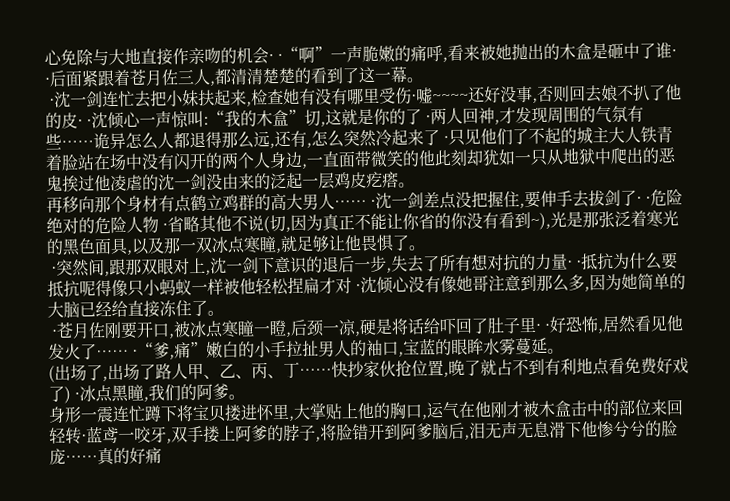心免除与大地直接作亲吻的机会· ·“啊”一声脆嫩的痛呼,看来被她抛出的木盒是砸中了谁· ·后面紧跟着苍月佐三人,都清清楚楚的看到了这一幕。
 ·沈一剑连忙去把小妹扶起来,检查她有没有哪里受伤·嘘~~~~还好没事,否则回去娘不扒了他的皮· ·沈倾心一声惊叫:“我的木盒”切,这就是你的了 ·两人回神,才发现周围的气氛有些……诡异怎么人都退得那么远,还有,怎么突然冷起来了 ·只见他们了不起的城主大人铁青着脸站在场中没有闪开的两个人身边,一直面带微笑的他此刻却犹如一只从地狱中爬出的恶鬼挨过他凌虐的沈一剑没由来的泛起一层鸡皮疙瘩。
再移向那个身材有点鹤立鸡群的高大男人…… ·沈一剑差点没把握住,要伸手去拔剑了· ·危险绝对的危险人物 ·省略其他不说(切,因为真正不能让你省的你没有看到~),光是那张泛着寒光的黑色面具,以及那一双冰点寒瞳,就足够让他畏惧了。
 ·突然间,跟那双眼对上,沈一剑下意识的退后一步,失去了所有想对抗的力量· ·抵抗为什么要抵抗呢得像只小蚂蚁一样被他轻松捏扁才对 ·沈倾心没有像她哥注意到那么多,因为她简单的大脑已经给直接冻住了。
 ·苍月佐刚要开口,被冰点寒瞳一瞪,后颈一凉,硬是将话给吓回了肚子里· ·好恐怖,居然看见他发火了…… ·“爹,痛”嫩白的小手拉扯男人的袖口,宝蓝的眼眸水雾蔓延。
(出场了,出场了路人甲、乙、丙、丁……快抄家伙抢位置,晚了就占不到有利地点看免费好戏了) ·冰点黑瞳,我们的阿爹。
身形一震连忙蹲下将宝贝搂进怀里,大掌贴上他的胸口,运气在他刚才被木盒击中的部位来回轻转·蓝鸢一咬牙,双手搂上阿爹的脖子,将脸错开到阿爹脑后,泪无声无息滑下他惨兮兮的脸庞……真的好痛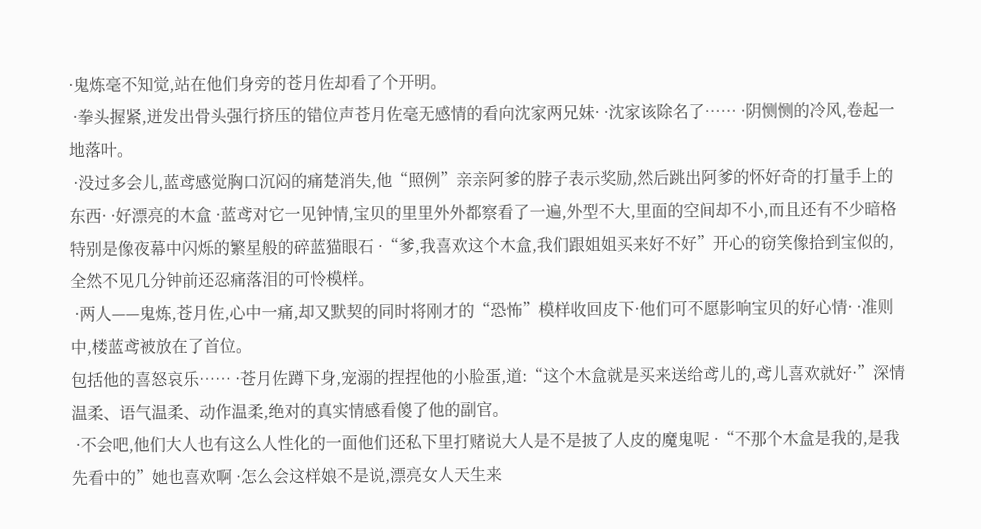·鬼炼毫不知觉,站在他们身旁的苍月佐却看了个开明。
 ·拳头握紧,迸发出骨头强行挤压的错位声苍月佐毫无感情的看向沈家两兄妹· ·沈家该除名了…… ·阴恻恻的冷风,卷起一地落叶。
 ·没过多会儿,蓝鸢感觉胸口沉闷的痛楚消失,他“照例”亲亲阿爹的脖子表示奖励,然后跳出阿爹的怀好奇的打量手上的东西· ·好漂亮的木盒 ·蓝鸢对它一见钟情,宝贝的里里外外都察看了一遍,外型不大,里面的空间却不小,而且还有不少暗格特别是像夜幕中闪烁的繁星般的碎蓝猫眼石 ·“爹,我喜欢这个木盒,我们跟姐姐买来好不好”开心的窃笑像拾到宝似的,全然不见几分钟前还忍痛落泪的可怜模样。
 ·两人——鬼炼,苍月佐,心中一痛,却又默契的同时将刚才的“恐怖”模样收回皮下·他们可不愿影响宝贝的好心情· ·准则中,楼蓝鸢被放在了首位。
包括他的喜怒哀乐…… ·苍月佐蹲下身,宠溺的捏捏他的小脸蛋,道:“这个木盒就是买来送给鸢儿的,鸢儿喜欢就好·”深情温柔、语气温柔、动作温柔,绝对的真实情感看傻了他的副官。
 ·不会吧,他们大人也有这么人性化的一面他们还私下里打赌说大人是不是披了人皮的魔鬼呢 ·“不那个木盒是我的,是我先看中的”她也喜欢啊 ·怎么会这样娘不是说,漂亮女人天生来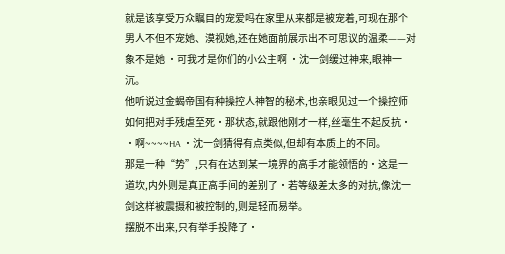就是该享受万众瞩目的宠爱吗在家里从来都是被宠着,可现在那个男人不但不宠她、漠视她,还在她面前展示出不可思议的温柔——对象不是她 ·可我才是你们的小公主啊 ·沈一剑缓过神来,眼神一沉。
他听说过金蝎帝国有种操控人神智的秘术,也亲眼见过一个操控师如何把对手残虐至死·那状态,就跟他刚才一样,丝毫生不起反抗· ·啊~~~~HA ·沈一剑猜得有点类似,但却有本质上的不同。
那是一种“势”,只有在达到某一境界的高手才能领悟的·这是一道坎,内外则是真正高手间的差别了·若等级差太多的对抗,像沈一剑这样被震摄和被控制的,则是轻而易举。
摆脱不出来,只有举手投降了·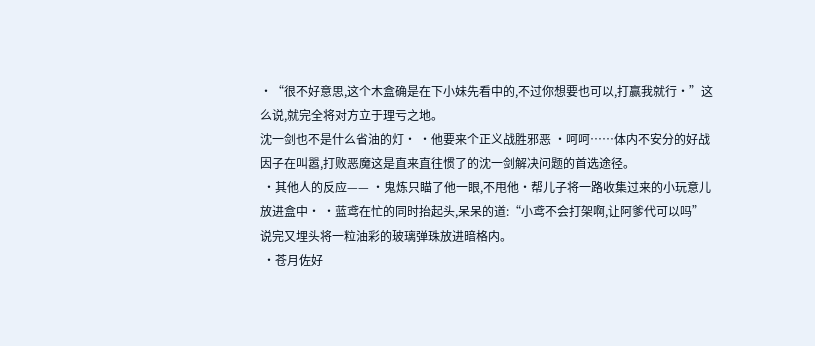·“很不好意思,这个木盒确是在下小妹先看中的,不过你想要也可以,打赢我就行·”这么说,就完全将对方立于理亏之地。
沈一剑也不是什么省油的灯· ·他要来个正义战胜邪恶 ·呵呵……体内不安分的好战因子在叫嚣,打败恶魔这是直来直往惯了的沈一剑解决问题的首选途径。
 ·其他人的反应—— ·鬼炼只瞄了他一眼,不甩他·帮儿子将一路收集过来的小玩意儿放进盒中· ·蓝鸢在忙的同时抬起头,呆呆的道:“小鸢不会打架啊,让阿爹代可以吗”说完又埋头将一粒油彩的玻璃弹珠放进暗格内。
 ·苍月佐好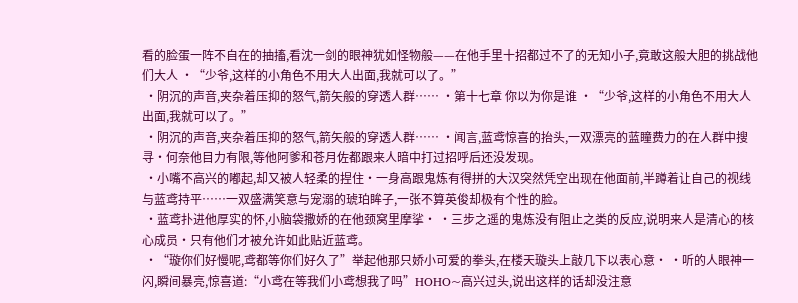看的脸蛋一阵不自在的抽搐,看沈一剑的眼神犹如怪物般——在他手里十招都过不了的无知小子,竟敢这般大胆的挑战他们大人 ·“少爷,这样的小角色不用大人出面,我就可以了。”
 ·阴沉的声音,夹杂着压抑的怒气,箭矢般的穿透人群…… ·第十七章 你以为你是谁 ·“少爷,这样的小角色不用大人出面,我就可以了。”
 ·阴沉的声音,夹杂着压抑的怒气,箭矢般的穿透人群…… ·闻言,蓝鸢惊喜的抬头,一双漂亮的蓝瞳费力的在人群中搜寻·何奈他目力有限,等他阿爹和苍月佐都跟来人暗中打过招呼后还没发现。
 ·小嘴不高兴的嘟起,却又被人轻柔的捏住·一身高跟鬼炼有得拼的大汉突然凭空出现在他面前,半蹲着让自己的视线与蓝鸢持平……一双盛满笑意与宠溺的琥珀眸子,一张不算英俊却极有个性的脸。
 ·蓝鸢扑进他厚实的怀,小脑袋撒娇的在他颈窝里摩挲· ·三步之遥的鬼炼没有阻止之类的反应,说明来人是清心的核心成员·只有他们才被允许如此贴近蓝鸢。
 ·“璇你们好慢呢,鸢都等你们好久了”举起他那只娇小可爱的拳头,在楼天璇头上敲几下以表心意· ·听的人眼神一闪,瞬间暴亮,惊喜道:“小鸢在等我们小鸢想我了吗”HOHO~高兴过头,说出这样的话却没注意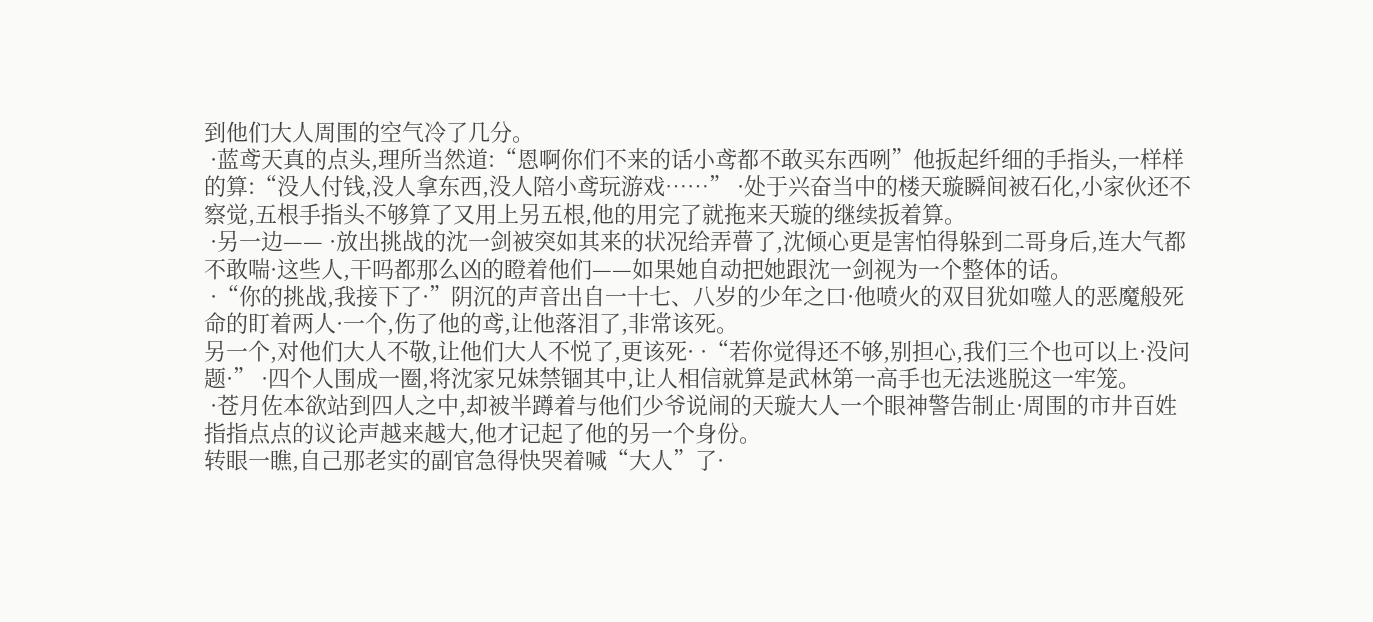到他们大人周围的空气冷了几分。
 ·蓝鸢天真的点头,理所当然道:“恩啊你们不来的话小鸢都不敢买东西咧”他扳起纤细的手指头,一样样的算:“没人付钱,没人拿东西,没人陪小鸢玩游戏……” ·处于兴奋当中的楼天璇瞬间被石化,小家伙还不察觉,五根手指头不够算了又用上另五根,他的用完了就拖来天璇的继续扳着算。
 ·另一边—— ·放出挑战的沈一剑被突如其来的状况给弄瞢了,沈倾心更是害怕得躲到二哥身后,连大气都不敢喘·这些人,干吗都那么凶的瞪着他们——如果她自动把她跟沈一剑视为一个整体的话。
 ·“你的挑战,我接下了·”阴沉的声音出自一十七、八岁的少年之口·他喷火的双目犹如噬人的恶魔般死命的盯着两人·一个,伤了他的鸢,让他落泪了,非常该死。
另一个,对他们大人不敬,让他们大人不悦了,更该死· ·“若你觉得还不够,别担心,我们三个也可以上·没问题·” ·四个人围成一圈,将沈家兄妹禁锢其中,让人相信就算是武林第一高手也无法逃脱这一牢笼。
 ·苍月佐本欲站到四人之中,却被半蹲着与他们少爷说闹的天璇大人一个眼神警告制止·周围的市井百姓指指点点的议论声越来越大,他才记起了他的另一个身份。
转眼一瞧,自己那老实的副官急得快哭着喊“大人”了·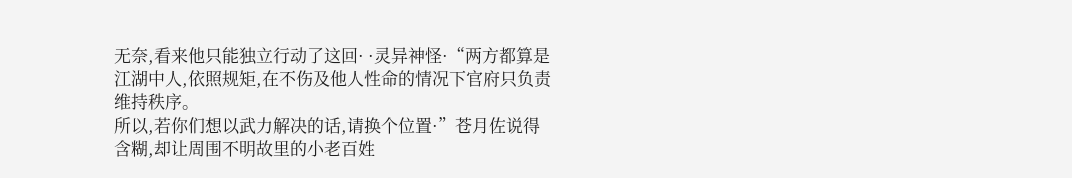无奈,看来他只能独立行动了这回· ·灵异神怪·“两方都算是江湖中人,依照规矩,在不伤及他人性命的情况下官府只负责维持秩序。
所以,若你们想以武力解决的话,请换个位置·”苍月佐说得含糊,却让周围不明故里的小老百姓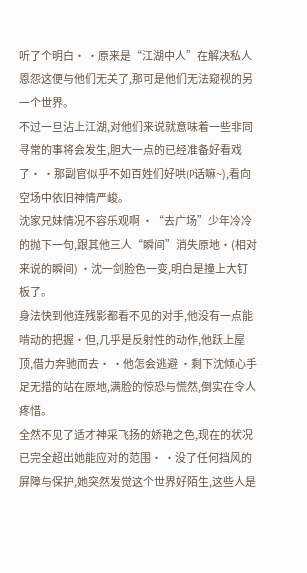听了个明白· ·原来是“江湖中人”在解决私人恩怨这便与他们无关了,那可是他们无法窥视的另一个世界。
不过一旦沾上江湖,对他们来说就意味着一些非同寻常的事将会发生,胆大一点的已经准备好看戏了· ·那副官似乎不如百姓们好哄(P话嘛~),看向空场中依旧神情严峻。
沈家兄妹情况不容乐观啊 ·“去广场”少年冷冷的抛下一句,跟其他三人“瞬间”消失原地·(相对来说的瞬间) ·沈一剑脸色一变,明白是撞上大钉板了。
身法快到他连残影都看不见的对手,他没有一点能啃动的把握·但,几乎是反射性的动作,他跃上屋顶,借力奔驰而去· ·他怎会逃避 ·剩下沈倾心手足无措的站在原地,满脸的惊恐与慌然,倒实在令人疼惜。
全然不见了适才神采飞扬的娇艳之色,现在的状况已完全超出她能应对的范围· ·没了任何挡风的屏障与保护,她突然发觉这个世界好陌生,这些人是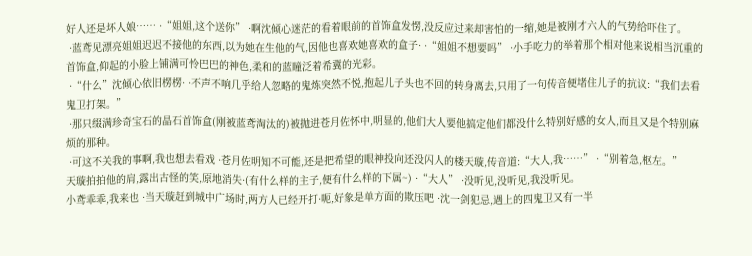好人还是坏人娘…… ·“姐姐,这个送你” ·啊沈倾心迷茫的看着眼前的首饰盒发愣,没反应过来却害怕的一缩,她是被刚才六人的气势给吓住了。
 ·蓝鸢见漂亮姐姐迟迟不接他的东西,以为她在生他的气,因他也喜欢她喜欢的盒子· ·“姐姐不想要吗” ·小手吃力的举着那个相对他来说相当沉重的首饰盒,仰起的小脸上铺满可怜巴巴的神色,柔和的蓝瞳泛着希冀的光彩。
 ·“什么”沈倾心依旧楞楞· ·不声不响几乎给人忽略的鬼炼突然不悦,抱起儿子头也不回的转身离去,只用了一句传音便堵住儿子的抗议:“我们去看鬼卫打架。”
 ·那只缀满珍奇宝石的晶石首饰盒(刚被蓝鸢淘汰的)被抛进苍月佐怀中,明显的,他们大人要他搞定他们都没什么特别好感的女人,而且又是个特别麻烦的那种。
 ·可这不关我的事啊,我也想去看戏 ·苍月佐明知不可能,还是把希望的眼神投向还没闪人的楼天璇,传音道:“大人,我……” ·“别着急,枢左。”
天璇拍拍他的肩,露出古怪的笑,原地消失·(有什么样的主子,便有什么样的下属~) ·“大人” ·没听见,没听见,我没听见。
小鸢乖乖,我来也 ·当天璇赶到城中广场时,两方人已经开打·呃,好象是单方面的欺压吧 ·沈一剑犯忌,遇上的四鬼卫又有一半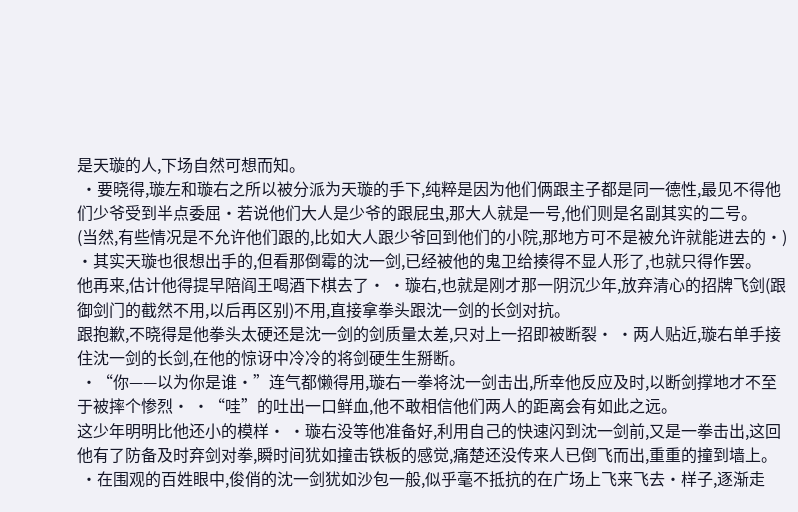是天璇的人,下场自然可想而知。
 ·要晓得,璇左和璇右之所以被分派为天璇的手下,纯粹是因为他们俩跟主子都是同一德性,最见不得他们少爷受到半点委屈·若说他们大人是少爷的跟屁虫,那大人就是一号,他们则是名副其实的二号。
(当然,有些情况是不允许他们跟的,比如大人跟少爷回到他们的小院,那地方可不是被允许就能进去的·) ·其实天璇也很想出手的,但看那倒霉的沈一剑,已经被他的鬼卫给揍得不显人形了,也就只得作罢。
他再来,估计他得提早陪阎王喝酒下棋去了· ·璇右,也就是刚才那一阴沉少年,放弃清心的招牌飞剑(跟御剑门的截然不用,以后再区别)不用,直接拿拳头跟沈一剑的长剑对抗。
跟抱歉,不晓得是他拳头太硬还是沈一剑的剑质量太差,只对上一招即被断裂· ·两人贴近,璇右单手接住沈一剑的长剑,在他的惊讶中冷冷的将剑硬生生掰断。
 ·“你——以为你是谁·”连气都懒得用,璇右一拳将沈一剑击出,所幸他反应及时,以断剑撑地才不至于被摔个惨烈· ·“哇”的吐出一口鲜血,他不敢相信他们两人的距离会有如此之远。
这少年明明比他还小的模样· ·璇右没等他准备好,利用自己的快速闪到沈一剑前,又是一拳击出,这回他有了防备及时弃剑对拳,瞬时间犹如撞击铁板的感觉,痛楚还没传来人已倒飞而出,重重的撞到墙上。
 ·在围观的百姓眼中,俊俏的沈一剑犹如沙包一般,似乎毫不抵抗的在广场上飞来飞去·样子,逐渐走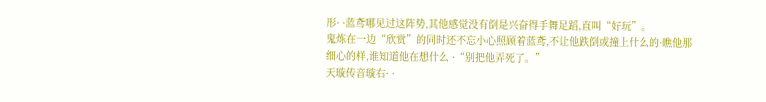形· ·蓝鸢哪见过这阵势,其他感觉没有倒是兴奋得手舞足蹈,直叫“好玩”。
鬼炼在一边“欣赏”的同时还不忘小心照顾着蓝鸢,不让他跌倒或撞上什么的·瞧他那细心的样,谁知道他在想什么 ·“别把他弄死了。”
天璇传音璇右· ·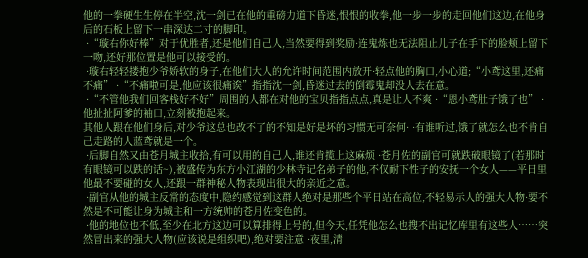他的一拳硬生生停在半空,沈一剑已在他的重磅力道下昏迷,恨恨的收拳,他一步一步的走回他们这边,在他身后的石板上留下一串深达二寸的脚印。
 ·“璇右你好棒”对于优胜者,还是他们自己人,当然要得到奖励·连鬼炼也无法阻止儿子在手下的脸颊上留下一吻,还好那位置是他可以接受的。
 ·璇右轻轻搂抱少爷娇软的身子,在他们大人的允许时间范围内放开·轻点他的胸口,小心道;“小鸢这里,还痛不痛” ·“不痛啦可是,他应该很痛诶”指指沈一剑,昏迷过去的倒霉鬼却没人去在意。
 ·“不管他我们回客栈好不好”周围的人都在对他的宝贝指指点点,真是让人不爽 ·“恩小鸢肚子饿了也” ·他扯扯阿爹的袖口,立刻被抱起来。
其他人跟在他们身后,对少爷这总也改不了的不知是好是坏的习惯无可奈何· ·有谁听过,饿了就怎么也不肯自己走路的人蓝鸢就是一个。
 ·后脚自然又由苍月城主收拾,有可以用的自己人,谁还肯揽上这麻烦 ·苍月佐的副官可就跌破眼镜了(若那时有眼镜可以跌的话~),被盛传为东方小江湖的少林寺记名弟子的他,不仅耐下性子的安抚一个女人——平日里他最不要碰的女人,还跟一群神秘人物表现出很大的亲近之意。
 ·副官从他的城主反常的态度中,隐约感觉到这群人绝对是那些个平日站在高位,不轻易示人的强大人物·要不然是不可能让身为城主和一方统帅的苍月佐变色的。
 ·他的地位也不低,至少在北方这边可以算排得上号的,但今天,任凭他怎么也搜不出记忆库里有这些人……突然冒出来的强大人物(应该说是组织吧),绝对要注意 ·夜里,清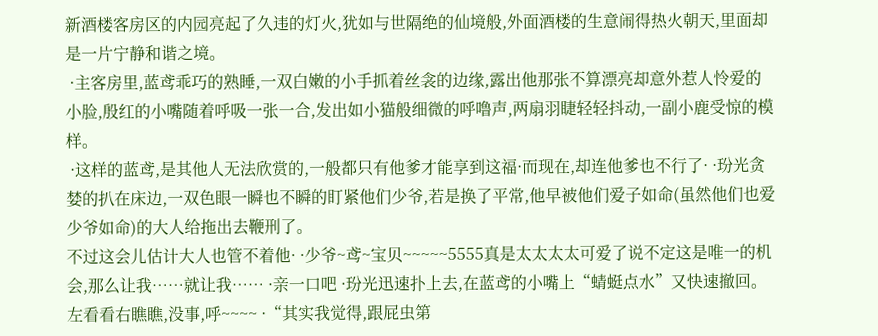新酒楼客房区的内园亮起了久违的灯火,犹如与世隔绝的仙境般,外面酒楼的生意闹得热火朝天,里面却是一片宁静和谐之境。
 ·主客房里,蓝鸢乖巧的熟睡,一双白嫩的小手抓着丝衾的边缘,露出他那张不算漂亮却意外惹人怜爱的小脸,殷红的小嘴随着呼吸一张一合,发出如小猫般细微的呼噜声,两扇羽睫轻轻抖动,一副小鹿受惊的模样。
 ·这样的蓝鸢,是其他人无法欣赏的,一般都只有他爹才能享到这福·而现在,却连他爹也不行了· ·玢光贪婪的扒在床边,一双色眼一瞬也不瞬的盯紧他们少爷,若是换了平常,他早被他们爱子如命(虽然他们也爱少爷如命)的大人给拖出去鞭刑了。
不过这会儿估计大人也管不着他· ·少爷~鸢~宝贝~~~~~5555真是太太太太可爱了说不定这是唯一的机会,那么让我……就让我…… ·亲一口吧 ·玢光迅速扑上去,在蓝鸢的小嘴上“蜻蜓点水”又快速撤回。
左看看右瞧瞧,没事,呼~~~~ ·“其实我觉得,跟屁虫第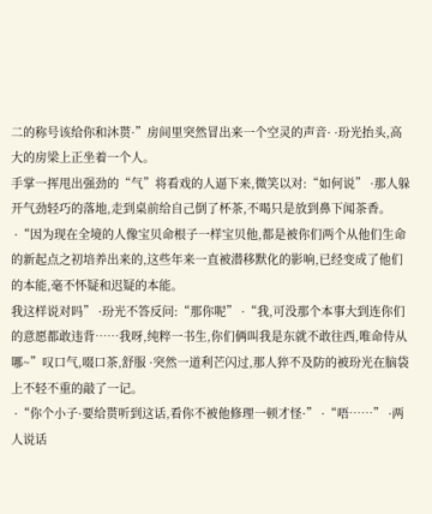二的称号该给你和沐贳·”房间里突然冒出来一个空灵的声音· ·玢光抬头,高大的房梁上正坐着一个人。
手掌一挥甩出强劲的“气”将看戏的人逼下来,微笑以对:“如何说” ·那人躲开气劲轻巧的落地,走到桌前给自己倒了杯茶,不喝只是放到鼻下闻茶香。
 ·“因为现在全境的人像宝贝命根子一样宝贝他,都是被你们两个从他们生命的新起点之初培养出来的,这些年来一直被潜移默化的影响,已经变成了他们的本能,毫不怀疑和迟疑的本能。
我这样说对吗” ·玢光不答反问:“那你呢” ·“我,可没那个本事大到连你们的意愿都敢违背……我呀,纯粹一书生,你们俩叫我是东就不敢往西,唯命侍从哪~”叹口气,啜口茶,舒服 ·突然一道利芒闪过,那人猝不及防的被玢光在脑袋上不轻不重的敲了一记。
 ·“你个小子·要给贳听到这话,看你不被他修理一顿才怪·” ·“唔……” ·两人说话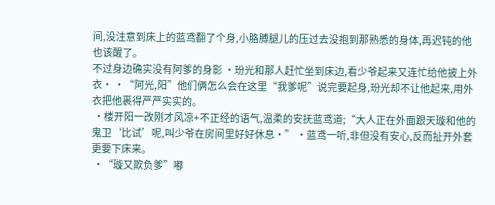间,没注意到床上的蓝鸢翻了个身,小胳膊腿儿的压过去没抱到那熟悉的身体,再迟钝的他也该醒了。
不过身边确实没有阿爹的身影 ·玢光和那人赶忙坐到床边,看少爷起来又连忙给他披上外衣· ·“阿光,阳”他们俩怎么会在这里“我爹呢”说完要起身,玢光却不让他起来,用外衣把他裹得严严实实的。
 ·楼开阳一改刚才风凉+不正经的语气,温柔的安抚蓝鸢道;“大人正在外面跟天璇和他的鬼卫‘比试’呢,叫少爷在房间里好好休息·” ·蓝鸢一听,非但没有安心,反而扯开外套更要下床来。
 ·“璇又欺负爹”嘟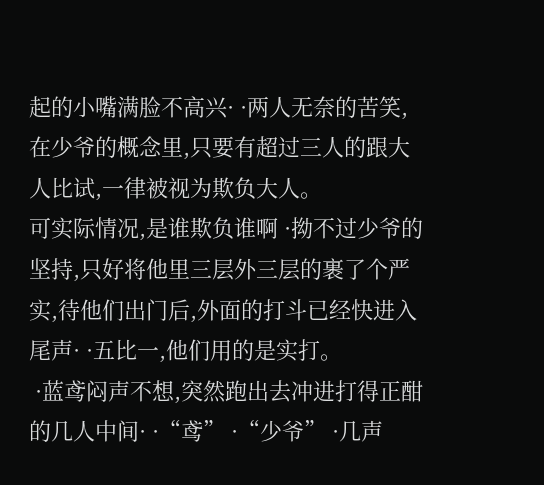起的小嘴满脸不高兴· ·两人无奈的苦笑,在少爷的概念里,只要有超过三人的跟大人比试,一律被视为欺负大人。
可实际情况,是谁欺负谁啊 ·拗不过少爷的坚持,只好将他里三层外三层的裹了个严实,待他们出门后,外面的打斗已经快进入尾声· ·五比一,他们用的是实打。
 ·蓝鸢闷声不想,突然跑出去冲进打得正酣的几人中间· ·“鸢” ·“少爷” ·几声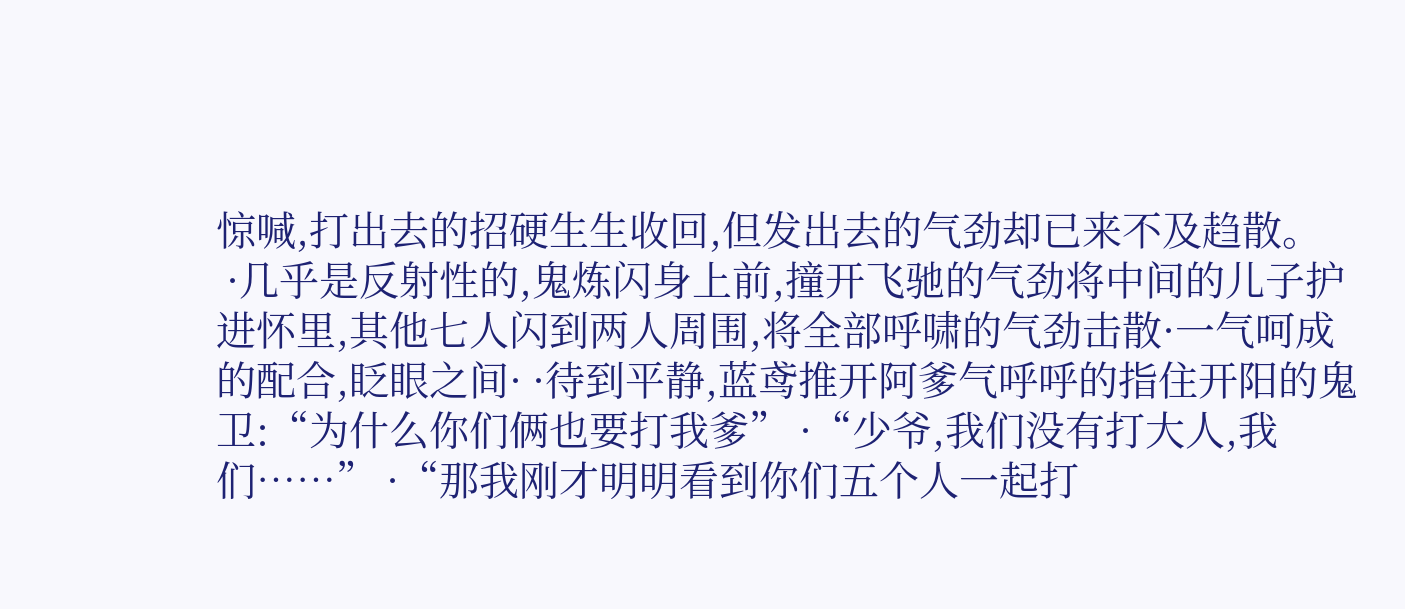惊喊,打出去的招硬生生收回,但发出去的气劲却已来不及趋散。
 ·几乎是反射性的,鬼炼闪身上前,撞开飞驰的气劲将中间的儿子护进怀里,其他七人闪到两人周围,将全部呼啸的气劲击散·一气呵成的配合,眨眼之间· ·待到平静,蓝鸢推开阿爹气呼呼的指住开阳的鬼卫:“为什么你们俩也要打我爹” ·“少爷,我们没有打大人,我们……” ·“那我刚才明明看到你们五个人一起打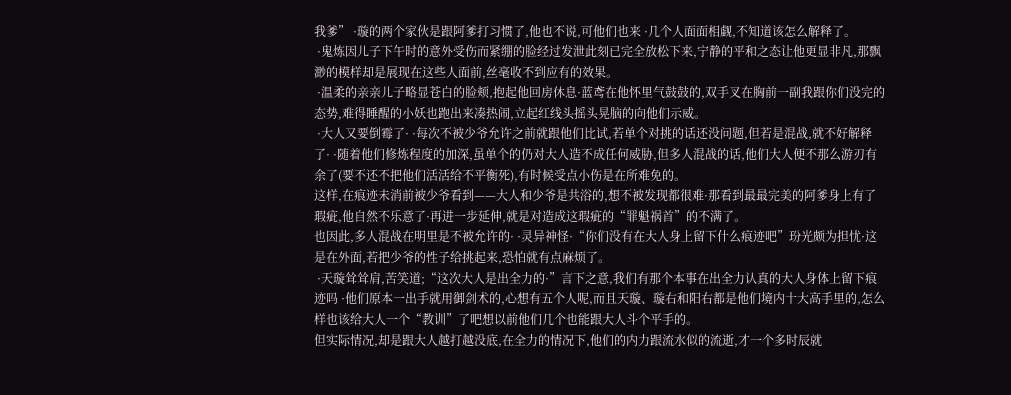我爹” ·璇的两个家伙是跟阿爹打习惯了,他也不说,可他们也来 ·几个人面面相觑,不知道该怎么解释了。
 ·鬼炼因儿子下午时的意外受伤而紧绷的脸经过发泄此刻已完全放松下来,宁静的平和之态让他更显非凡,那飘渺的模样却是展现在这些人面前,丝毫收不到应有的效果。
 ·温柔的亲亲儿子略显苍白的脸颊,抱起他回房休息·蓝鸢在他怀里气鼓鼓的,双手叉在胸前一副我跟你们没完的态势,难得睡醒的小妖也跑出来凑热闹,立起红线头摇头晃脑的向他们示威。
 ·大人又要倒霉了· ·每次不被少爷允许之前就跟他们比试,若单个对挑的话还没问题,但若是混战,就不好解释了· ·随着他们修炼程度的加深,虽单个的仍对大人造不成任何威胁,但多人混战的话,他们大人便不那么游刃有余了(要不还不把他们活活给不平衡死),有时候受点小伤是在所难免的。
这样,在痕迹未消前被少爷看到——大人和少爷是共浴的,想不被发现都很难·那看到最最完美的阿爹身上有了瑕疵,他自然不乐意了·再进一步延伸,就是对造成这瑕疵的“罪魁祸首”的不满了。
也因此,多人混战在明里是不被允许的· ·灵异神怪·“你们没有在大人身上留下什么痕迹吧”玢光颇为担忧·这是在外面,若把少爷的性子给挑起来,恐怕就有点麻烦了。
 ·天璇耸耸肩,苦笑道;“这次大人是出全力的·”言下之意,我们有那个本事在出全力认真的大人身体上留下痕迹吗 ·他们原本一出手就用御剑术的,心想有五个人呢,而且天璇、璇右和阳右都是他们境内十大高手里的,怎么样也该给大人一个“教训”了吧想以前他们几个也能跟大人斗个平手的。
但实际情况,却是跟大人越打越没底,在全力的情况下,他们的内力跟流水似的流逝,才一个多时辰就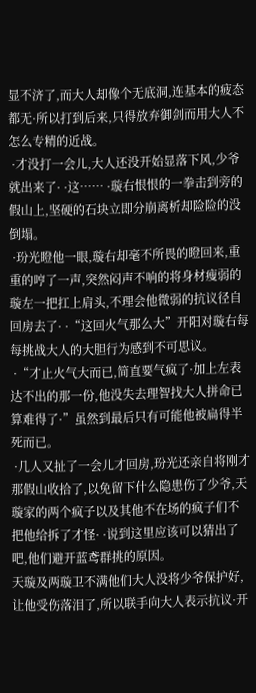显不济了,而大人却像个无底洞,连基本的疲态都无·所以打到后来,只得放弃御剑而用大人不怎么专精的近战。
 ·才没打一会儿,大人还没开始显落下风,少爷就出来了· ·这…… ·璇右恨恨的一拳击到旁的假山上,坚硬的石块立即分崩离析却险险的没倒塌。
 ·玢光瞪他一眼,璇右却毫不所畏的瞪回来,重重的哼了一声,突然闷声不响的将身材瘦弱的璇左一把扛上肩头,不理会他微弱的抗议径自回房去了· ·“这回火气那么大”开阳对璇右每每挑战大人的大胆行为感到不可思议。
 ·“才止火气大而已,简直要气疯了·加上左表达不出的那一份,他没失去理智找大人拼命已算难得了·”虽然到最后只有可能他被扁得半死而已。
 ·几人又扯了一会儿才回房,玢光还亲自将刚才那假山收拾了,以免留下什么隐患伤了少爷,天璇家的两个疯子以及其他不在场的疯子们不把他给拆了才怪· ·说到这里应该可以猜出了吧,他们避开蓝鸢群挑的原因。
天璇及两璇卫不满他们大人没将少爷保护好,让他受伤落泪了,所以联手向大人表示抗议·开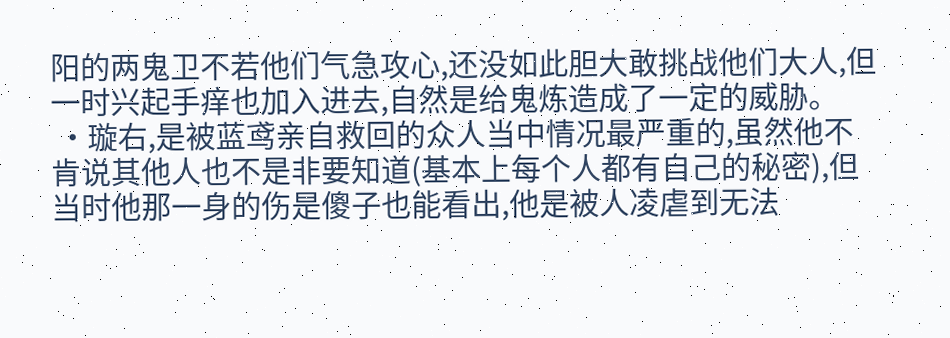阳的两鬼卫不若他们气急攻心,还没如此胆大敢挑战他们大人,但一时兴起手痒也加入进去,自然是给鬼炼造成了一定的威胁。
 ·璇右,是被蓝鸢亲自救回的众人当中情况最严重的,虽然他不肯说其他人也不是非要知道(基本上每个人都有自己的秘密),但当时他那一身的伤是傻子也能看出,他是被人凌虐到无法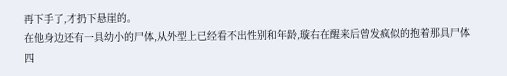再下手了,才扔下悬崖的。
在他身边还有一具幼小的尸体,从外型上已经看不出性别和年龄,璇右在醒来后曾发疯似的抱着那具尸体四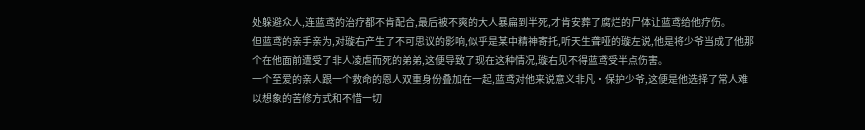处躲避众人,连蓝鸢的治疗都不肯配合,最后被不爽的大人暴扁到半死,才肯安葬了腐烂的尸体让蓝鸢给他疗伤。
但蓝鸢的亲手亲为,对璇右产生了不可思议的影响,似乎是某中精神寄托,听天生聋哑的璇左说,他是将少爷当成了他那个在他面前遭受了非人凌虐而死的弟弟,这便导致了现在这种情况,璇右见不得蓝鸢受半点伤害。
一个至爱的亲人跟一个救命的恩人双重身份叠加在一起,蓝鸢对他来说意义非凡·保护少爷,这便是他选择了常人难以想象的苦修方式和不惜一切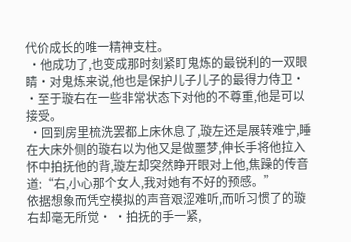代价成长的唯一精神支柱。
 ·他成功了,也变成那时刻紧盯鬼炼的最锐利的一双眼睛·对鬼炼来说,他也是保护儿子儿子的最得力侍卫· ·至于璇右在一些非常状态下对他的不尊重,他是可以接受。
 ·回到房里梳洗罢都上床休息了,璇左还是展转难宁,睡在大床外侧的璇右以为他又是做噩梦,伸长手将他拉入怀中拍抚他的背,璇左却突然睁开眼对上他,焦躁的传音道:“右,小心那个女人,我对她有不好的预感。”
依据想象而凭空模拟的声音艰涩难听,而听习惯了的璇右却毫无所觉· ·拍抚的手一紧,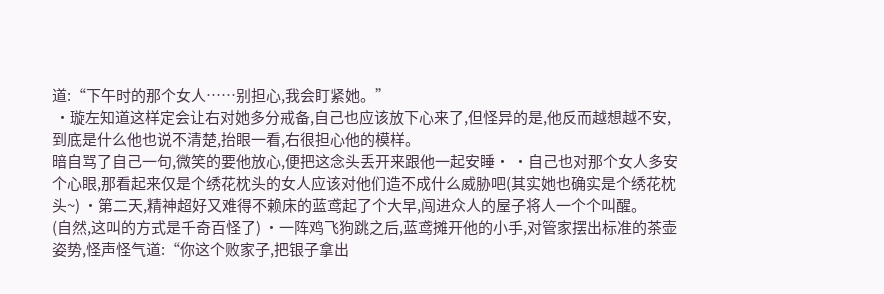道:“下午时的那个女人……别担心,我会盯紧她。”
 ·璇左知道这样定会让右对她多分戒备,自己也应该放下心来了,但怪异的是,他反而越想越不安,到底是什么他也说不清楚,抬眼一看,右很担心他的模样。
暗自骂了自己一句,微笑的要他放心,便把这念头丢开来跟他一起安睡· ·自己也对那个女人多安个心眼,那看起来仅是个绣花枕头的女人应该对他们造不成什么威胁吧(其实她也确实是个绣花枕头~) ·第二天,精神超好又难得不赖床的蓝鸢起了个大早,闯进众人的屋子将人一个个叫醒。
(自然,这叫的方式是千奇百怪了) ·一阵鸡飞狗跳之后,蓝鸢摊开他的小手,对管家摆出标准的茶壶姿势,怪声怪气道:“你这个败家子,把银子拿出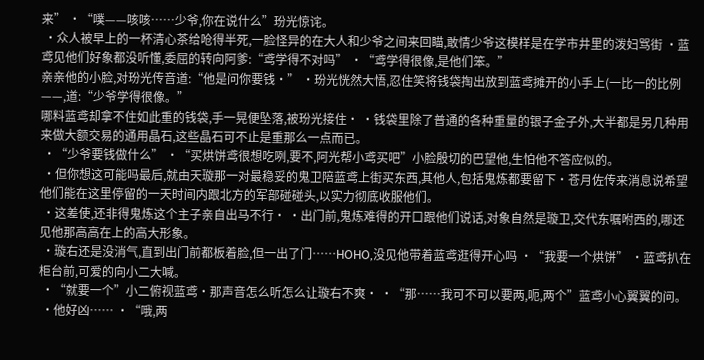来” ·“噗——咳咳……少爷,你在说什么”玢光惊诧。
 ·众人被早上的一杯清心茶给呛得半死,一脸怪异的在大人和少爷之间来回瞄,敢情少爷这模样是在学市井里的泼妇骂街 ·蓝鸢见他们好象都没听懂,委屈的转向阿爹:“鸢学得不对吗” ·“鸢学得很像,是他们笨。”
亲亲他的小脸,对玢光传音道:“他是问你要钱·” ·玢光恍然大悟,忍住笑将钱袋掏出放到蓝鸢摊开的小手上(一比一的比例——,道:“少爷学得很像。”
哪料蓝鸢却拿不住如此重的钱袋,手一晃便坠落,被玢光接住· ·钱袋里除了普通的各种重量的银子金子外,大半都是另几种用来做大额交易的通用晶石,这些晶石可不止是重那么一点而已。
 ·“少爷要钱做什么” ·“买烘饼鸢很想吃咧,要不,阿光帮小鸢买吧”小脸殷切的巴望他,生怕他不答应似的。
 ·但你想这可能吗最后,就由天璇那一对最稳妥的鬼卫陪蓝鸢上街买东西,其他人,包括鬼炼都要留下·苍月佐传来消息说希望他们能在这里停留的一天时间内跟北方的军部碰碰头,以实力彻底收服他们。
 ·这差使,还非得鬼炼这个主子亲自出马不行· ·出门前,鬼炼难得的开口跟他们说话,对象自然是璇卫,交代东嘱咐西的,哪还见他那高高在上的高大形象。
 ·璇右还是没消气,直到出门前都板着脸,但一出了门……HOHO,没见他带着蓝鸢逛得开心吗 ·“我要一个烘饼” ·蓝鸢扒在柜台前,可爱的向小二大喊。
 ·“就要一个”小二俯视蓝鸢·那声音怎么听怎么让璇右不爽· ·“那……我可不可以要两,呃,两个”蓝鸢小心翼翼的问。
 ·他好凶…… ·“哦,两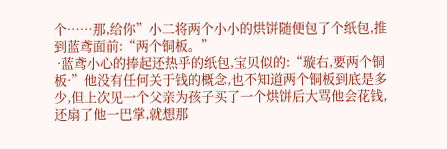个……那,给你”小二将两个小小的烘饼随便包了个纸包,推到蓝鸢面前:“两个铜板。”
 ·蓝鸢小心的捧起还热乎的纸包,宝贝似的:“璇右,要两个铜板·”他没有任何关于钱的概念,也不知道两个铜板到底是多少,但上次见一个父亲为孩子买了一个烘饼后大骂他会花钱,还扇了他一巴掌,就想那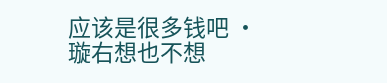应该是很多钱吧 ·璇右想也不想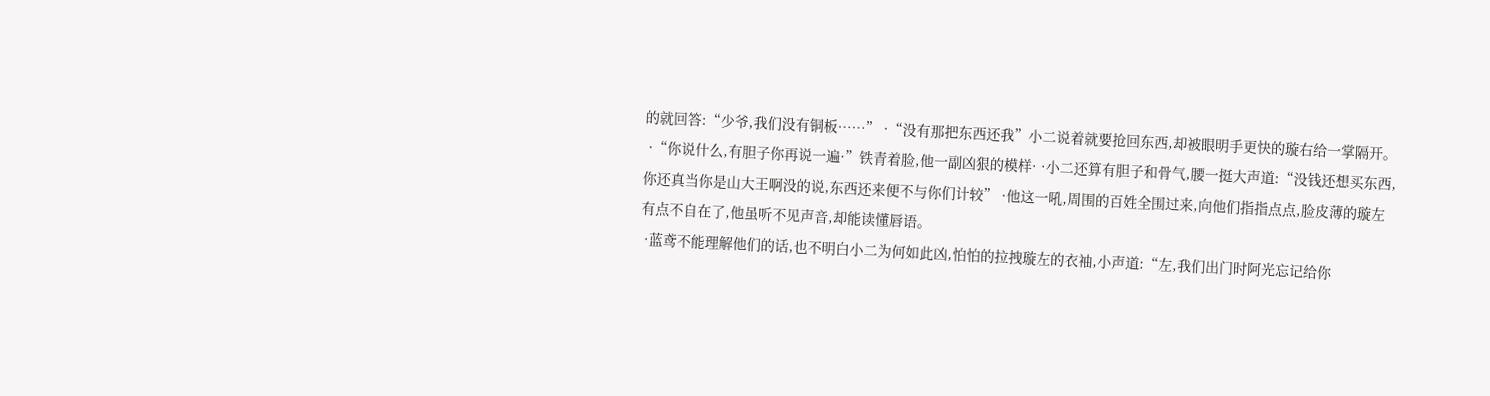的就回答:“少爷,我们没有铜板……” ·“没有那把东西还我”小二说着就要抢回东西,却被眼明手更快的璇右给一掌隔开。
 ·“你说什么,有胆子你再说一遍·”铁青着脸,他一副凶狠的模样· ·小二还算有胆子和骨气,腰一挺大声道:“没钱还想买东西,你还真当你是山大王啊没的说,东西还来便不与你们计较” ·他这一吼,周围的百姓全围过来,向他们指指点点,脸皮薄的璇左有点不自在了,他虽听不见声音,却能读懂唇语。
 ·蓝鸢不能理解他们的话,也不明白小二为何如此凶,怕怕的拉拽璇左的衣袖,小声道:“左,我们出门时阿光忘记给你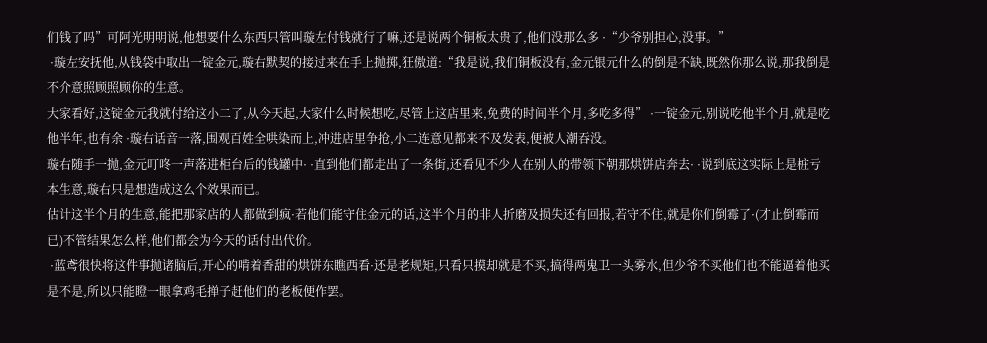们钱了吗”可阿光明明说,他想要什么东西只管叫璇左付钱就行了嘛,还是说两个铜板太贵了,他们没那么多 ·“少爷别担心,没事。”
 ·璇左安抚他,从钱袋中取出一锭金元,璇右默契的接过来在手上抛掷,狂傲道:“我是说,我们铜板没有,金元银元什么的倒是不缺,既然你那么说,那我倒是不介意照顾照顾你的生意。
大家看好,这锭金元我就付给这小二了,从今天起,大家什么时候想吃,尽管上这店里来,免费的时间半个月,多吃多得” ·一锭金元,别说吃他半个月,就是吃他半年,也有余 ·璇右话音一落,围观百姓全哄染而上,冲进店里争抢,小二连意见都来不及发表,便被人潮吞没。
璇右随手一抛,金元叮咚一声落进柜台后的钱罐中· ·直到他们都走出了一条街,还看见不少人在别人的带领下朝那烘饼店奔去· ·说到底这实际上是桩亏本生意,璇右只是想造成这么个效果而已。
估计这半个月的生意,能把那家店的人都做到疯·若他们能守住金元的话,这半个月的非人折磨及损失还有回报,若守不住,就是你们倒霉了·(才止倒霉而已)不管结果怎么样,他们都会为今天的话付出代价。
 ·蓝鸢很快将这件事抛诸脑后,开心的啃着香甜的烘饼东瞧西看·还是老规矩,只看只摸却就是不买,搞得两鬼卫一头雾水,但少爷不买他们也不能逼着他买是不是,所以只能瞪一眼拿鸡毛掸子赶他们的老板便作罢。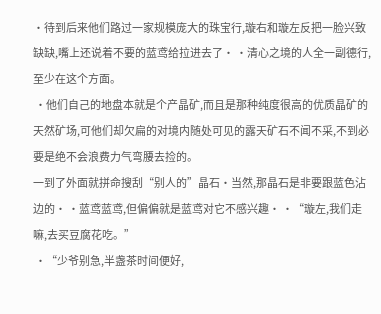·待到后来他们路过一家规模庞大的珠宝行,璇右和璇左反把一脸兴致缺缺,嘴上还说着不要的蓝鸢给拉进去了· ·清心之境的人全一副德行,至少在这个方面。
 ·他们自己的地盘本就是个产晶矿,而且是那种纯度很高的优质晶矿的天然矿场,可他们却欠扁的对境内随处可见的露天矿石不闻不采,不到必要是绝不会浪费力气弯腰去捡的。
一到了外面就拼命搜刮“别人的”晶石·当然,那晶石是非要跟蓝色沾边的· ·蓝鸢蓝鸢,但偏偏就是蓝鸢对它不感兴趣· ·“璇左,我们走嘛,去买豆腐花吃。”
 ·“少爷别急,半盏茶时间便好,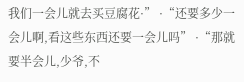我们一会儿就去买豆腐花·” ·“还要多少一会儿啊,看这些东西还要一会儿吗” ·“那就要半会儿,少爷,不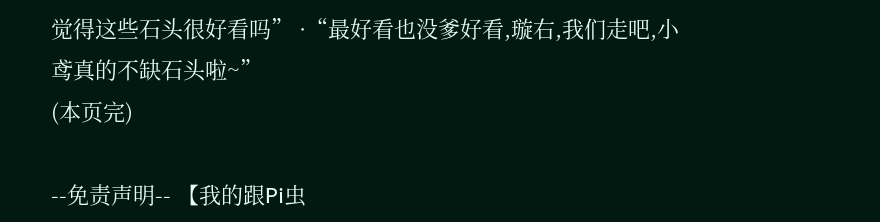觉得这些石头很好看吗” ·“最好看也没爹好看,璇右,我们走吧,小鸢真的不缺石头啦~”
(本页完)

--免责声明-- 【我的跟Pi虫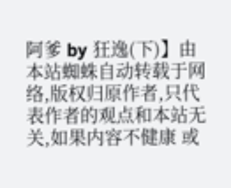阿爹 by 狂逸(下)】由本站蜘蛛自动转载于网络,版权归原作者,只代表作者的观点和本站无关,如果内容不健康 或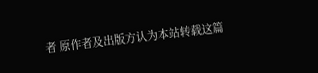者 原作者及出版方认为本站转载这篇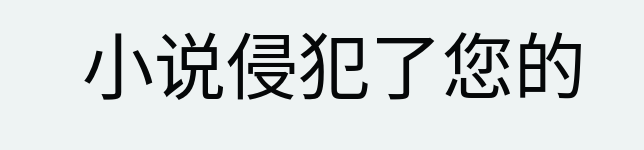小说侵犯了您的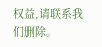权益,请联系我们删除。